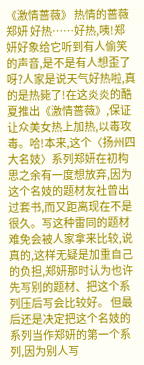《激情蔷薇》 热情的蔷薇 郑妍 好热……好热,咦!郑妍好象给它听到有人偷笑的声音,是不是有人想歪了呀?人家是说天气好热啦,真的是热毙了!在这炎炎的酷夏推出《激情蔷薇》,保证让众美女热上加热,以毒攻毒。哈!本来,这个〈扬州四大名妓〉系列郑妍在初构思之余有一度想放弃,因为这个名妓的题材友社曾出过套书,而又距离现在不是很久。写这种雷同的题材难免会被人家拿来比较,说真的,这样无疑是加重自己的负担,郑妍那时认为也许先写别的题材、把这个系列压后写会比较好。 但最后还是决定把这个名妓的系列当作郑妍的第一个系列,因为别人写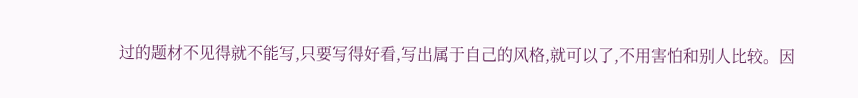过的题材不见得就不能写,只要写得好看,写出属于自己的风格,就可以了,不用害怕和别人比较。因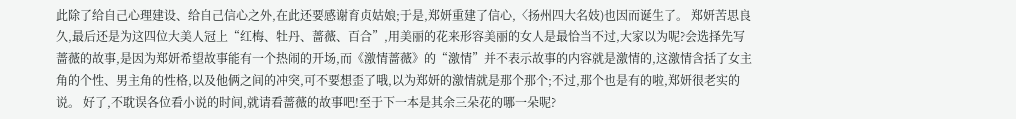此除了给自己心理建设、给自己信心之外,在此还要感谢育贞姑娘;于是,郑妍重建了信心,〈扬州四大名妓)也因而诞生了。 郑妍苦思良久,最后还是为这四位大美人冠上“红梅、牡丹、蔷薇、百合”,用美丽的花来形容美丽的女人是最恰当不过,大家以为呢?会选择先写蔷薇的故事,是因为郑妍希望故事能有一个热闹的开场,而《激情蔷薇》的“激情”并不表示故事的内容就是激情的,这激情含括了女主角的个性、男主角的性格,以及他俩之间的冲突,可不要想歪了哦,以为郑妍的激情就是那个那个;不过,那个也是有的啦,郑妍很老实的说。 好了,不耽误各位看小说的时间,就请看蔷薇的故事吧!至于下一本是其余三朵花的哪一朵呢?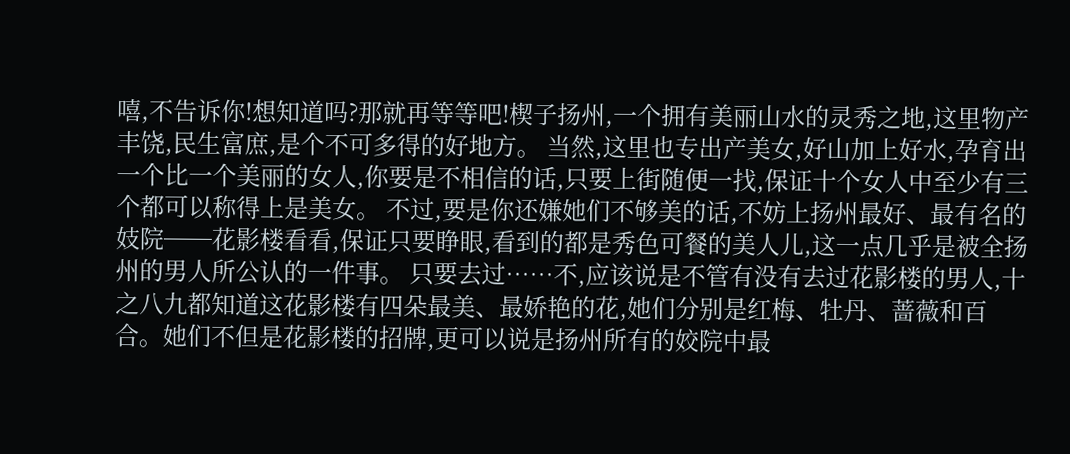嘻,不告诉你!想知道吗?那就再等等吧!楔子扬州,一个拥有美丽山水的灵秀之地,这里物产丰饶,民生富庶,是个不可多得的好地方。 当然,这里也专出产美女,好山加上好水,孕育出一个比一个美丽的女人,你要是不相信的话,只要上街随便一找,保证十个女人中至少有三个都可以称得上是美女。 不过,要是你还嫌她们不够美的话,不妨上扬州最好、最有名的妓院──花影楼看看,保证只要睁眼,看到的都是秀色可餐的美人儿,这一点几乎是被全扬州的男人所公认的一件事。 只要去过……不,应该说是不管有没有去过花影楼的男人,十之八九都知道这花影楼有四朵最美、最娇艳的花,她们分别是红梅、牡丹、蔷薇和百合。她们不但是花影楼的招牌,更可以说是扬州所有的姣院中最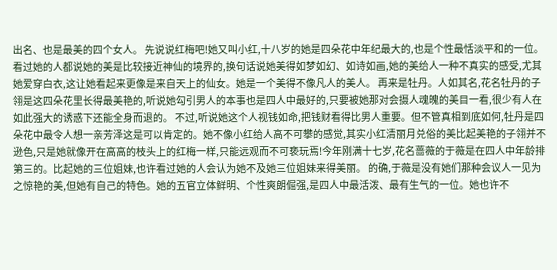出名、也是最美的四个女人。 先说说红梅吧!她又叫小红,十八岁的她是四朵花中年纪最大的,也是个性最恬淡平和的一位。看过她的人都说她的美是比较接近神仙的境界的,换句话说她美得如梦如幻、如诗如画,她的美给人一种不真实的感受,尤其她爱穿白衣,这让她看起来更像是来自天上的仙女。她是一个美得不像凡人的美人。 再来是牡丹。人如其名,花名牡丹的子翎是这四朵花里长得最美艳的,听说她勾引男人的本事也是四人中最好的,只要被她那对会摄人魂魄的美目一看,很少有人在如此强大的诱惑下还能全身而退的。 不过,听说她这个人视钱如命,把钱财看得比男人重要。但不管真相到底如何,牡丹是四朵花中最令人想一亲芳泽这是可以肯定的。她不像小红给人高不可攀的感觉,其实小红清丽月兑俗的美比起美艳的子翎并不逊色,只是她就像开在高高的枝头上的红梅一样,只能远观而不可亵玩焉!今年刚满十七岁,花名蔷薇的于薇是在四人中年龄排第三的。比起她的三位姐妹,也许看过她的人会认为她不及她三位姐妹来得美丽。 的确,于薇是没有她们那种会议人一见为之惊艳的美,但她有自己的特色。她的五官立体鲜明、个性爽朗倔强,是四人中最活泼、最有生气的一位。她也许不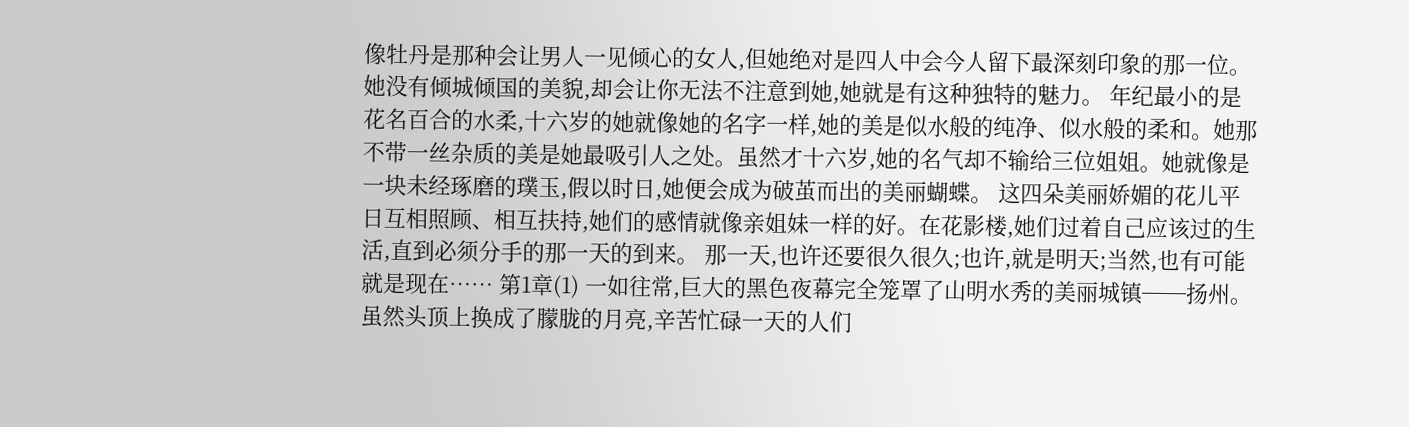像牡丹是那种会让男人一见倾心的女人,但她绝对是四人中会今人留下最深刻印象的那一位。她没有倾城倾国的美貌,却会让你无法不注意到她,她就是有这种独特的魅力。 年纪最小的是花名百合的水柔,十六岁的她就像她的名字一样,她的美是似水般的纯净、似水般的柔和。她那不带一丝杂质的美是她最吸引人之处。虽然才十六岁,她的名气却不输给三位姐姐。她就像是一块未经琢磨的璞玉,假以时日,她便会成为破茧而出的美丽蝴蝶。 这四朵美丽娇媚的花儿平日互相照顾、相互扶持,她们的感情就像亲姐妹一样的好。在花影楼,她们过着自己应该过的生活,直到必须分手的那一天的到来。 那一天,也许还要很久很久;也许,就是明天;当然,也有可能就是现在…… 第1章(1) 一如往常,巨大的黑色夜幕完全笼罩了山明水秀的美丽城镇──扬州。 虽然头顶上换成了朦胧的月亮,辛苦忙碌一天的人们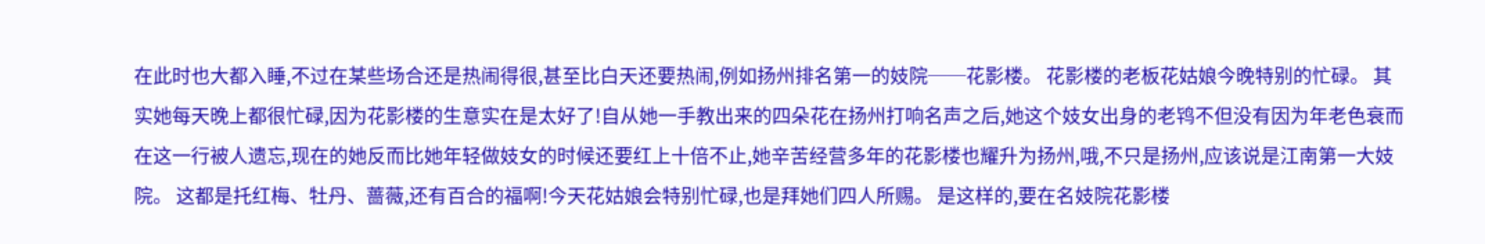在此时也大都入睡,不过在某些场合还是热闹得很,甚至比白天还要热闹,例如扬州排名第一的妓院──花影楼。 花影楼的老板花姑娘今晚特别的忙碌。 其实她每天晚上都很忙碌,因为花影楼的生意实在是太好了!自从她一手教出来的四朵花在扬州打响名声之后,她这个妓女出身的老鸨不但没有因为年老色衰而在这一行被人遗忘,现在的她反而比她年轻做妓女的时候还要红上十倍不止,她辛苦经营多年的花影楼也耀升为扬州,哦,不只是扬州,应该说是江南第一大妓院。 这都是托红梅、牡丹、蔷薇,还有百合的福啊!今天花姑娘会特别忙碌,也是拜她们四人所赐。 是这样的,要在名妓院花影楼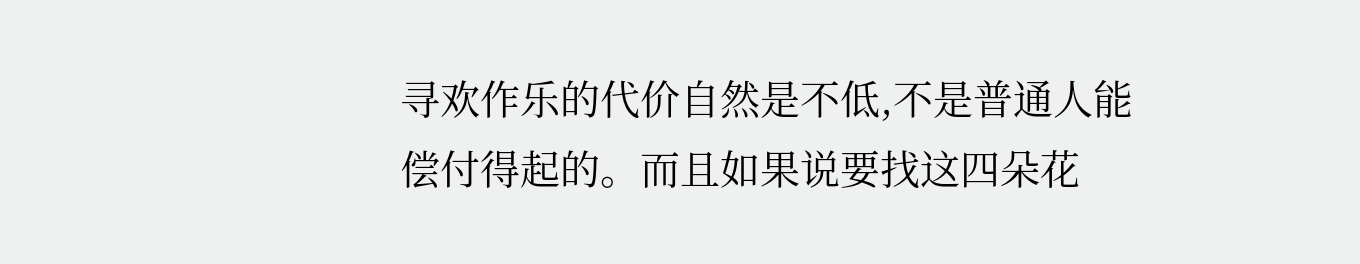寻欢作乐的代价自然是不低,不是普通人能偿付得起的。而且如果说要找这四朵花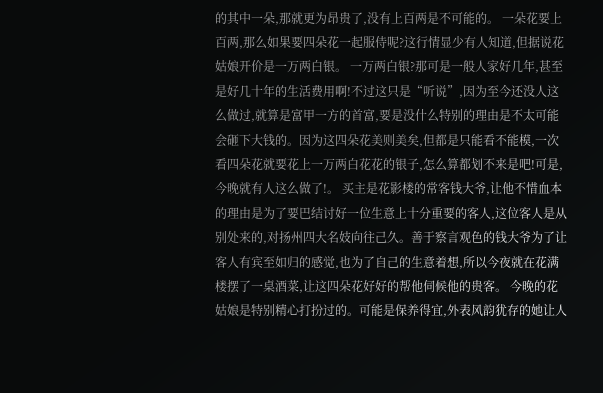的其中一朵,那就更为昂贵了,没有上百两是不可能的。 一朵花要上百两,那么如果要四朵花一起服侍呢?这行情显少有人知道,但据说花姑娘开价是一万两白银。 一万两白银?那可是一般人家好几年,甚至是好几十年的生活费用啊!不过这只是“听说”,因为至今还没人这么做过,就算是富甲一方的首富,要是没什么特别的理由是不太可能会砸下大钱的。因为这四朵花美则美矣,但都是只能看不能模,一次看四朵花就要花上一万两白花花的银子,怎么算都划不来是吧!可是,今晚就有人这么做了!。 买主是花影楼的常客钱大爷,让他不惜血本的理由是为了要巴结讨好一位生意上十分重要的客人,这位客人是从别处来的,对扬州四大名妓向往己久。善于察言观色的钱大爷为了让客人有宾至如归的感觉,也为了自己的生意着想,所以今夜就在花满楼摆了一桌酒菜,让这四朵花好好的帮他伺候他的贵客。 今晚的花姑娘是特别精心打扮过的。可能是保养得宜,外表风韵犹存的她让人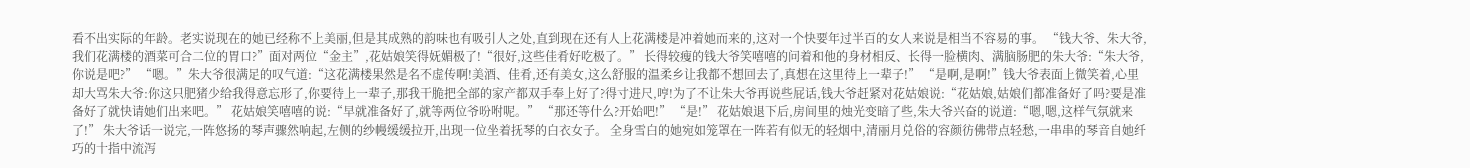看不出实际的年龄。老实说现在的她已经称不上美丽,但是其成熟的韵味也有吸引人之处,直到现在还有人上花满楼是冲着她而来的,这对一个快要年过半百的女人来说是相当不容易的事。 “钱大爷、朱大爷,我们花满楼的酒菜可合二位的胃口?”面对两位“金主”,花姑娘笑得妩媚极了!“很好,这些佳肴好吃极了。” 长得较瘦的钱大爷笑嘻嘻的问着和他的身材相反、长得一脸横肉、满脑肠肥的朱大爷:“朱大爷,你说是吧?” “嗯。”朱大爷很满足的叹气道:“这花满楼果然是名不虚传啊!美酒、佳肴,还有美女,这么舒服的温柔乡让我都不想回去了,真想在这里待上一辈子!” “是啊,是啊!”钱大爷表面上微笑着,心里却大骂朱大爷:你这只肥猪少给我得意忘形了,你要待上一辈子,那我干脆把全部的家产都双手奉上好了?得寸进尺,哼!为了不让朱大爷再说些屁话,钱大爷赶紧对花姑娘说:“花姑娘,姑娘们都准备好了吗?要是准备好了就快请她们出来吧。” 花姑娘笑嘻嘻的说:“早就准备好了,就等两位爷吩咐呢。” “那还等什么?开始吧!” “是!” 花姑娘退下后,房间里的烛光变暗了些,朱大爷兴奋的说道:“嗯,嗯,这样气氛就来了!” 朱大爷话一说完,一阵悠扬的琴声骤然响起,左侧的纱幔缓缓拉开,出现一位坐着抚琴的白衣女子。 全身雪白的她宛如笼罩在一阵若有似无的轻烟中,清丽月兑俗的容颜彷佛带点轻愁,一串串的琴音自她纤巧的十指中流泻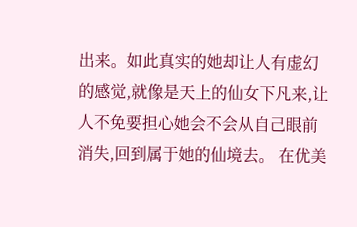出来。如此真实的她却让人有虚幻的感觉,就像是天上的仙女下凡来,让人不免要担心她会不会从自己眼前消失,回到属于她的仙境去。 在优美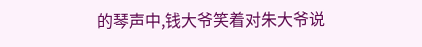的琴声中,钱大爷笑着对朱大爷说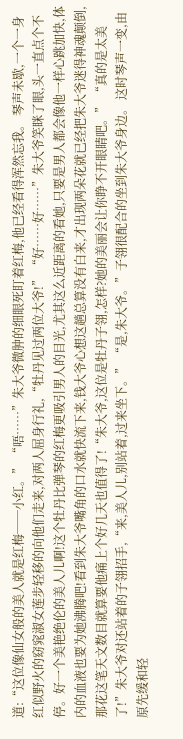道:“这位像仙女般的美人就是红梅──小红。” “唔……”朱大爷微肿的细眼死盯着红梅,他已经看得浑然忘我。 琴声未歇,一个一身红似野火的窈窕淑女莲步轻移的向他们走来,对两人屈身行礼,“牡丹见过两位大爷!” “好……好……”朱大爷笑眯了眼,头一直点个不停。好一个美艳绝伦的美人儿啊!这个牡丹比弹琴的红梅更吸引男人的目光,尤其这么近距离的看她,只要是男人都会像他一样心跳加快,体内的血液也要为她沸腾吧!看到朱大爷嘴角的口水就快流下来,钱大爷心想这趟总算没有白来,才出现两朵花就已经把朱大爷迷得神魂颠倒,那花这笔天文数目就算要他痛上个好几天也值得了!“朱大爷,这位是牡丹子翎,怎样?她的美丽会让你睁不开眼睛吧。” “真的是太美了!”朱大爷对还站着的子翎招手,“来,美人儿,别站着,过来坐下。” “是,朱大爷。”子翎很配合的坐到朱大爷身边。 这时琴声一变,由原先缓和轻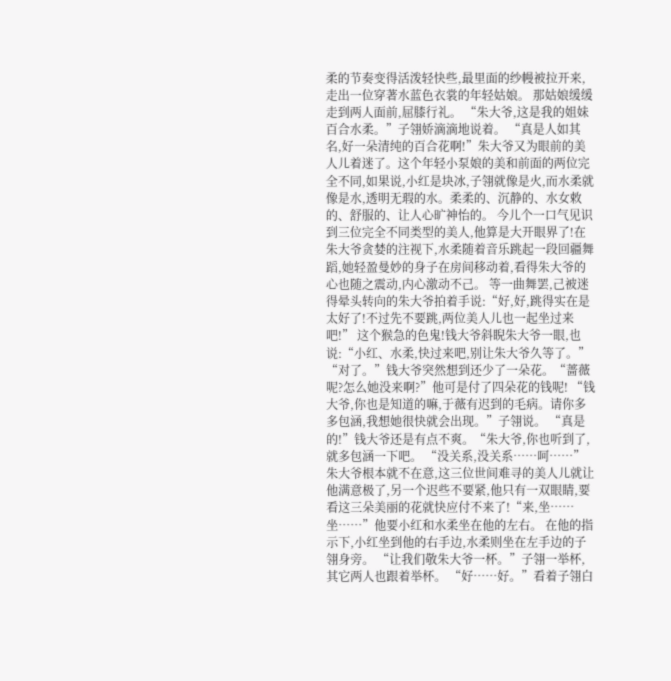柔的节奏变得活泼轻快些,最里面的纱幔被拉开来,走出一位穿著水蓝色衣裳的年轻姑娘。 那姑娘缓缓走到两人面前,屈膝行礼。 “朱大爷,这是我的姐妹百合水柔。”子翎娇滴滴地说着。 “真是人如其名,好一朵清纯的百合花啊!”朱大爷又为眼前的美人儿着迷了。这个年轻小泵娘的美和前面的两位完全不同,如果说,小红是块冰,子翎就像是火,而水柔就像是水,透明无瑕的水。柔柔的、沉静的、水女敕的、舒服的、让人心旷神怡的。 今儿个一口气见识到三位完全不同类型的美人,他算是大开眼界了!在朱大爷贪婪的注视下,水柔随着音乐跳起一段回疆舞蹈,她轻盈曼妙的身子在房间移动着,看得朱大爷的心也随之震动,内心激动不己。 等一曲舞罢,己被迷得晕头转向的朱大爷拍着手说:“好,好,跳得实在是太好了!不过先不要跳,两位美人儿也一起坐过来吧!” 这个猴急的色鬼!钱大爷斜睨朱大爷一眼,也说:“小红、水柔,快过来吧,别让朱大爷久等了。” “对了。”钱大爷突然想到还少了一朵花。“蔷薇呢?怎么她没来啊?”他可是付了四朵花的钱呢! “钱大爷,你也是知道的嘛,于薇有迟到的毛病。请你多多包涵,我想她很快就会出现。”子翎说。 “真是的!”钱大爷还是有点不爽。“朱大爷,你也听到了,就多包涵一下吧。 “没关系,没关系……呵……”朱大爷根本就不在意,这三位世间难寻的美人儿就让他满意极了,另一个迟些不要紧,他只有一双眼睛,要看这三朵美丽的花就快应付不来了!“来,坐……坐……”他要小红和水柔坐在他的左右。 在他的指示下,小红坐到他的右手边,水柔则坐在左手边的子翎身旁。 “让我们敬朱大爷一杯。”子翎一举杯,其它两人也跟着举杯。 “好……好。”看着子翎白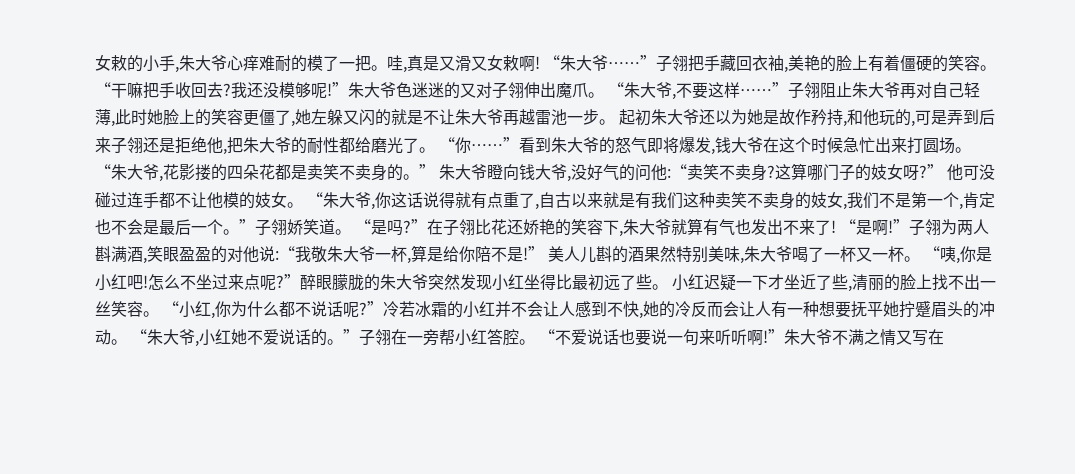女敕的小手,朱大爷心痒难耐的模了一把。哇,真是又滑又女敕啊! “朱大爷……”子翎把手藏回衣袖,美艳的脸上有着僵硬的笑容。 “干嘛把手收回去?我还没模够呢!”朱大爷色迷迷的又对子翎伸出魔爪。 “朱大爷,不要这样……”子翎阻止朱大爷再对自己轻薄,此时她脸上的笑容更僵了,她左躲又闪的就是不让朱大爷再越雷池一步。 起初朱大爷还以为她是故作矜持,和他玩的,可是弄到后来子翎还是拒绝他,把朱大爷的耐性都给磨光了。 “你……”看到朱大爷的怒气即将爆发,钱大爷在这个时候急忙出来打圆场。 “朱大爷,花影搂的四朵花都是卖笑不卖身的。” 朱大爷瞪向钱大爷,没好气的问他:“卖笑不卖身?这算哪门子的妓女呀?” 他可没碰过连手都不让他模的妓女。 “朱大爷,你这话说得就有点重了,自古以来就是有我们这种卖笑不卖身的妓女,我们不是第一个,肯定也不会是最后一个。”子翎娇笑道。 “是吗?”在子翎比花还娇艳的笑容下,朱大爷就算有气也发出不来了! “是啊!”子翎为两人斟满酒,笑眼盈盈的对他说:“我敬朱大爷一杯,算是给你陪不是!” 美人儿斟的酒果然特别美味,朱大爷喝了一杯又一杯。 “咦,你是小红吧!怎么不坐过来点呢?”醉眼朦胧的朱大爷突然发现小红坐得比最初远了些。 小红迟疑一下才坐近了些,清丽的脸上找不出一丝笑容。 “小红,你为什么都不说话呢?”冷若冰霜的小红并不会让人感到不快,她的冷反而会让人有一种想要抚平她拧蹙眉头的冲动。 “朱大爷,小红她不爱说话的。”子翎在一旁帮小红答腔。 “不爱说话也要说一句来听听啊!”朱大爷不满之情又写在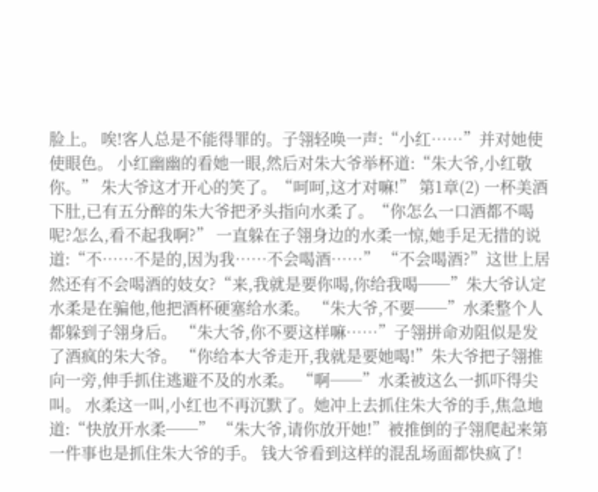脸上。 唉!客人总是不能得罪的。子翎轻唤一声:“小红……”并对她使使眼色。 小红幽幽的看她一眼,然后对朱大爷举杯道:“朱大爷,小红敬你。” 朱大爷这才开心的笑了。“呵呵,这才对嘛!” 第1章(2) 一杯美酒下肚,已有五分醉的朱大爷把矛头指向水柔了。“你怎么一口酒都不喝呢?怎么,看不起我啊?” 一直躲在子翎身边的水柔一惊,她手足无措的说道:“不……不是的,因为我……不会喝酒……” “不会喝酒?”这世上居然还有不会喝酒的妓女?“来,我就是要你喝,你给我喝──”朱大爷认定水柔是在骗他,他把酒杯硬塞给水柔。 “朱大爷,不要──”水柔整个人都躲到子翎身后。 “朱大爷,你不要这样嘛……”子翎拼命劝阻似是发了酒疯的朱大爷。 “你给本大爷走开,我就是要她喝!”朱大爷把子翎推向一旁,伸手抓住逃避不及的水柔。 “啊──”水柔被这么一抓吓得尖叫。 水柔这一叫,小红也不再沉默了。她冲上去抓住朱大爷的手,焦急地道:“快放开水柔──” “朱大爷,请你放开她!”被推倒的子翎爬起来第一件事也是抓住朱大爷的手。 钱大爷看到这样的混乱场面都快疯了!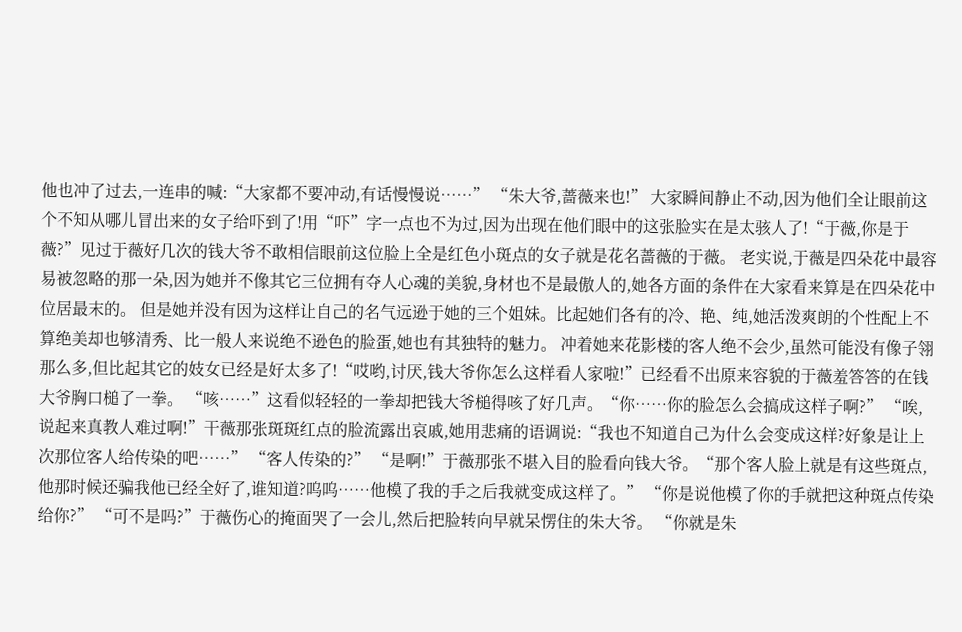他也冲了过去,一连串的喊:“大家都不要冲动,有话慢慢说……” “朱大爷,蔷薇来也!” 大家瞬间静止不动,因为他们全让眼前这个不知从哪儿冒出来的女子给吓到了!用“吓”字一点也不为过,因为出现在他们眼中的这张脸实在是太骇人了!“于薇,你是于薇?”见过于薇好几次的钱大爷不敢相信眼前这位脸上全是红色小斑点的女子就是花名蔷薇的于薇。 老实说,于薇是四朵花中最容易被忽略的那一朵,因为她并不像其它三位拥有夺人心魂的美貌,身材也不是最傲人的,她各方面的条件在大家看来算是在四朵花中位居最末的。 但是她并没有因为这样让自己的名气远逊于她的三个姐妹。比起她们各有的冷、艳、纯,她活泼爽朗的个性配上不算绝美却也够清秀、比一般人来说绝不逊色的脸蛋,她也有其独特的魅力。 冲着她来花影楼的客人绝不会少,虽然可能没有像子翎那么多,但比起其它的妓女已经是好太多了!“哎哟,讨厌,钱大爷你怎么这样看人家啦!”已经看不出原来容貌的于薇羞答答的在钱大爷胸口槌了一拳。 “咳……”这看似轻轻的一拳却把钱大爷槌得咳了好几声。“你……你的脸怎么会搞成这样子啊?” “唉,说起来真教人难过啊!”干薇那张斑斑红点的脸流露出哀戚,她用悲痛的语调说:“我也不知道自己为什么会变成这样?好象是让上次那位客人给传染的吧……” “客人传染的?” “是啊!”于薇那张不堪入目的脸看向钱大爷。“那个客人脸上就是有这些斑点,他那时候还骗我他已经全好了,谁知道?呜呜……他模了我的手之后我就变成这样了。” “你是说他模了你的手就把这种斑点传染给你?” “可不是吗?”于薇伤心的掩面哭了一会儿,然后把脸转向早就呆愣住的朱大爷。 “你就是朱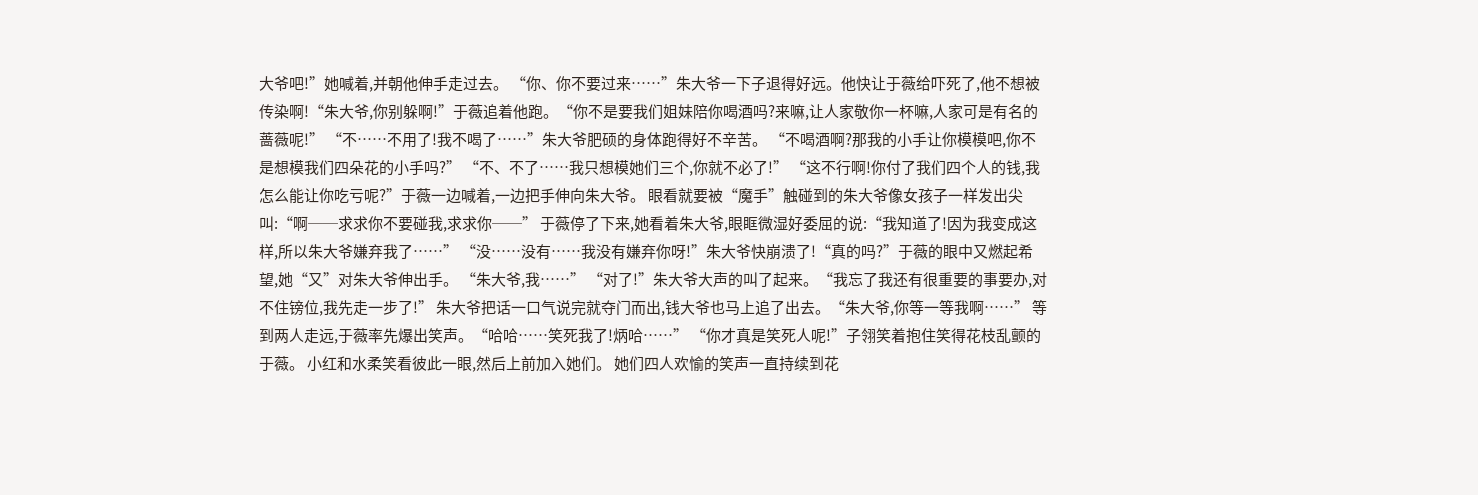大爷吧!”她喊着,并朝他伸手走过去。 “你、你不要过来……”朱大爷一下子退得好远。他快让于薇给吓死了,他不想被传染啊!“朱大爷,你别躲啊!”于薇追着他跑。“你不是要我们姐妹陪你喝酒吗?来嘛,让人家敬你一杯嘛,人家可是有名的蔷薇呢!” “不……不用了!我不喝了……”朱大爷肥硕的身体跑得好不辛苦。 “不喝酒啊?那我的小手让你模模吧,你不是想模我们四朵花的小手吗?” “不、不了……我只想模她们三个,你就不必了!” “这不行啊!你付了我们四个人的钱,我怎么能让你吃亏呢?”于薇一边喊着,一边把手伸向朱大爷。 眼看就要被“魔手”触碰到的朱大爷像女孩子一样发出尖叫:“啊──求求你不要碰我,求求你──” 于薇停了下来,她看着朱大爷,眼眶微湿好委屈的说:“我知道了!因为我变成这样,所以朱大爷嫌弃我了……” “没……没有……我没有嫌弃你呀!”朱大爷快崩溃了!“真的吗?”于薇的眼中又燃起希望,她“又”对朱大爷伸出手。 “朱大爷,我……” “对了!”朱大爷大声的叫了起来。“我忘了我还有很重要的事要办,对不住镑位,我先走一步了!” 朱大爷把话一口气说完就夺门而出,钱大爷也马上追了出去。“朱大爷,你等一等我啊……” 等到两人走远,于薇率先爆出笑声。“哈哈……笑死我了!炳哈……” “你才真是笑死人呢!”子翎笑着抱住笑得花枝乱颤的于薇。 小红和水柔笑看彼此一眼,然后上前加入她们。 她们四人欢愉的笑声一直持续到花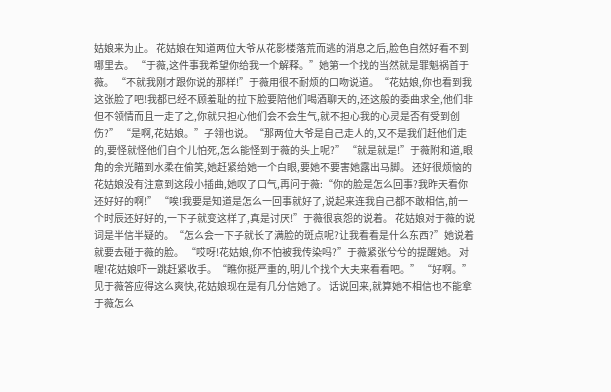姑娘来为止。 花姑娘在知道两位大爷从花影楼落荒而逃的消息之后,脸色自然好看不到哪里去。 “于薇,这件事我希望你给我一个解释。”她第一个找的当然就是罪魁祸首于薇。 “不就我刚才跟你说的那样!”于薇用很不耐烦的口吻说道。“花姑娘,你也看到我这张脸了吧!我都已经不顾羞耻的拉下脸要陪他们喝酒聊天的,还这般的委曲求全,他们非但不领情而且一走了之,你就只担心他们会不会生气,就不担心我的心灵是否有受到创伤?” “是啊,花姑娘。”子翎也说。“那两位大爷是自己走人的,又不是我们赶他们走的,要怪就怪他们自个儿怕死,怎么能怪到于薇的头上呢?” “就是就是!”于薇附和道,眼角的余光瞄到水柔在偷笑,她赶紧给她一个白眼,要她不要害她露出马脚。 还好很烦恼的花姑娘没有注意到这段小插曲,她叹了口气,再问于薇:“你的脸是怎么回事?我昨天看你还好好的啊!” “唉!我要是知道是怎么一回事就好了,说起来连我自己都不敢相信,前一个时辰还好好的,一下子就变这样了,真是讨厌!”于薇很哀怨的说着。 花姑娘对于薇的说词是半信半疑的。“怎么会一下子就长了满脸的斑点呢?让我看看是什么东西?”她说着就要去碰于薇的脸。 “哎呀!花姑娘,你不怕被我传染吗?”于薇紧张兮兮的提醒她。 对喔!花姑娘吓一跳赶紧收手。“瞧你挺严重的,明儿个找个大夫来看看吧。” “好啊。” 见于薇答应得这么爽快,花姑娘现在是有几分信她了。 话说回来,就算她不相信也不能拿于薇怎么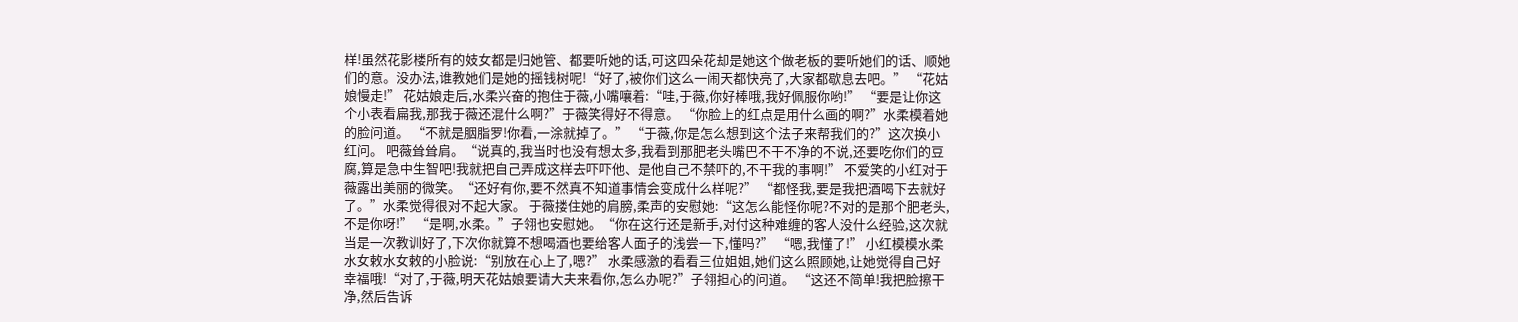样!虽然花影楼所有的妓女都是归她管、都要听她的话,可这四朵花却是她这个做老板的要听她们的话、顺她们的意。没办法,谁教她们是她的摇钱树呢!“好了,被你们这么一闹天都快亮了,大家都歇息去吧。” “花姑娘慢走!” 花姑娘走后,水柔兴奋的抱住于薇,小嘴嚷着:“哇,于薇,你好棒哦,我好佩服你哟!” “要是让你这个小表看扁我,那我于薇还混什么啊?”于薇笑得好不得意。 “你脸上的红点是用什么画的啊?”水柔模着她的脸问道。 “不就是胭脂罗!你看,一涂就掉了。” “于薇,你是怎么想到这个法子来帮我们的?”这次换小红问。 吧薇耸耸肩。“说真的,我当时也没有想太多,我看到那肥老头嘴巴不干不净的不说,还要吃你们的豆腐,算是急中生智吧!我就把自己弄成这样去吓吓他、是他自己不禁吓的,不干我的事啊!” 不爱笑的小红对于薇露出美丽的微笑。“还好有你,要不然真不知道事情会变成什么样呢?” “都怪我,要是我把酒喝下去就好了。”水柔觉得很对不起大家。 于薇搂住她的肩膀,柔声的安慰她:“这怎么能怪你呢?不对的是那个肥老头,不是你呀!” “是啊,水柔。”子翎也安慰她。“你在这行还是新手,对付这种难缠的客人没什么经验,这次就当是一次教训好了,下次你就算不想喝酒也要给客人面子的浅尝一下,懂吗?” “嗯,我懂了!” 小红模模水柔水女敕水女敕的小脸说:“别放在心上了,嗯?” 水柔感激的看看三位姐姐,她们这么照顾她,让她觉得自己好幸福哦!“对了,于薇,明天花姑娘要请大夫来看你,怎么办呢?”子翎担心的问道。 “这还不简单!我把脸擦干净,然后告诉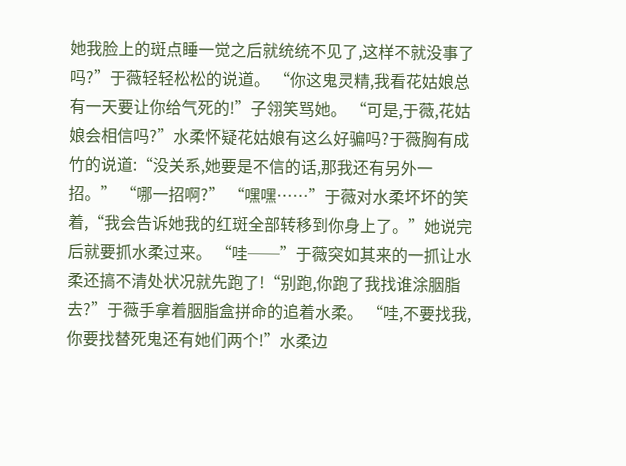她我脸上的斑点睡一觉之后就统统不见了,这样不就没事了吗?”于薇轻轻松松的说道。 “你这鬼灵精,我看花姑娘总有一天要让你给气死的!”子翎笑骂她。 “可是,于薇,花姑娘会相信吗?”水柔怀疑花姑娘有这么好骗吗?于薇胸有成竹的说道:“没关系,她要是不信的话,那我还有另外一招。” “哪一招啊?” “嘿嘿……”于薇对水柔坏坏的笑着,“我会告诉她我的红斑全部转移到你身上了。”她说完后就要抓水柔过来。 “哇──”于薇突如其来的一抓让水柔还搞不清处状况就先跑了!“别跑,你跑了我找谁涂胭脂去?”于薇手拿着胭脂盒拼命的追着水柔。 “哇,不要找我,你要找替死鬼还有她们两个!”水柔边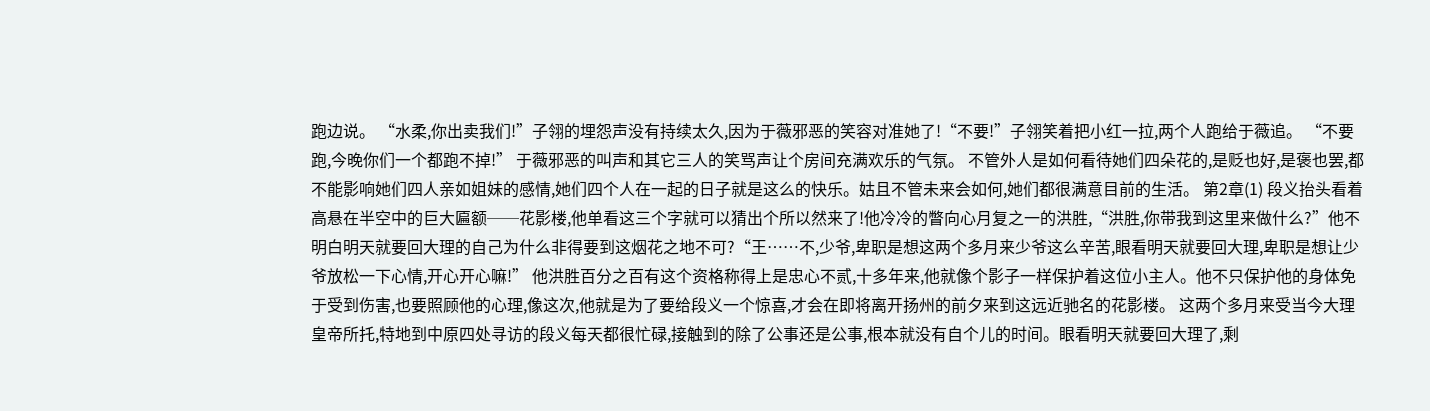跑边说。 “水柔,你出卖我们!”子翎的埋怨声没有持续太久,因为于薇邪恶的笑容对准她了!“不要!”子翎笑着把小红一拉,两个人跑给于薇追。 “不要跑,今晚你们一个都跑不掉!” 于薇邪恶的叫声和其它三人的笑骂声让个房间充满欢乐的气氛。 不管外人是如何看待她们四朵花的,是贬也好,是褒也罢,都不能影响她们四人亲如姐妹的感情,她们四个人在一起的日子就是这么的快乐。姑且不管未来会如何,她们都很满意目前的生活。 第2章(1) 段义抬头看着高悬在半空中的巨大匾额──花影楼,他单看这三个字就可以猜出个所以然来了!他冷冷的瞥向心月复之一的洪胜,“洪胜,你带我到这里来做什么?”他不明白明天就要回大理的自己为什么非得要到这烟花之地不可?“王……不,少爷,卑职是想这两个多月来少爷这么辛苦,眼看明天就要回大理,卑职是想让少爷放松一下心情,开心开心嘛!” 他洪胜百分之百有这个资格称得上是忠心不贰,十多年来,他就像个影子一样保护着这位小主人。他不只保护他的身体免于受到伤害,也要照顾他的心理,像这次,他就是为了要给段义一个惊喜,才会在即将离开扬州的前夕来到这远近驰名的花影楼。 这两个多月来受当今大理皇帝所托,特地到中原四处寻访的段义每天都很忙碌,接触到的除了公事还是公事,根本就没有自个儿的时间。眼看明天就要回大理了,剩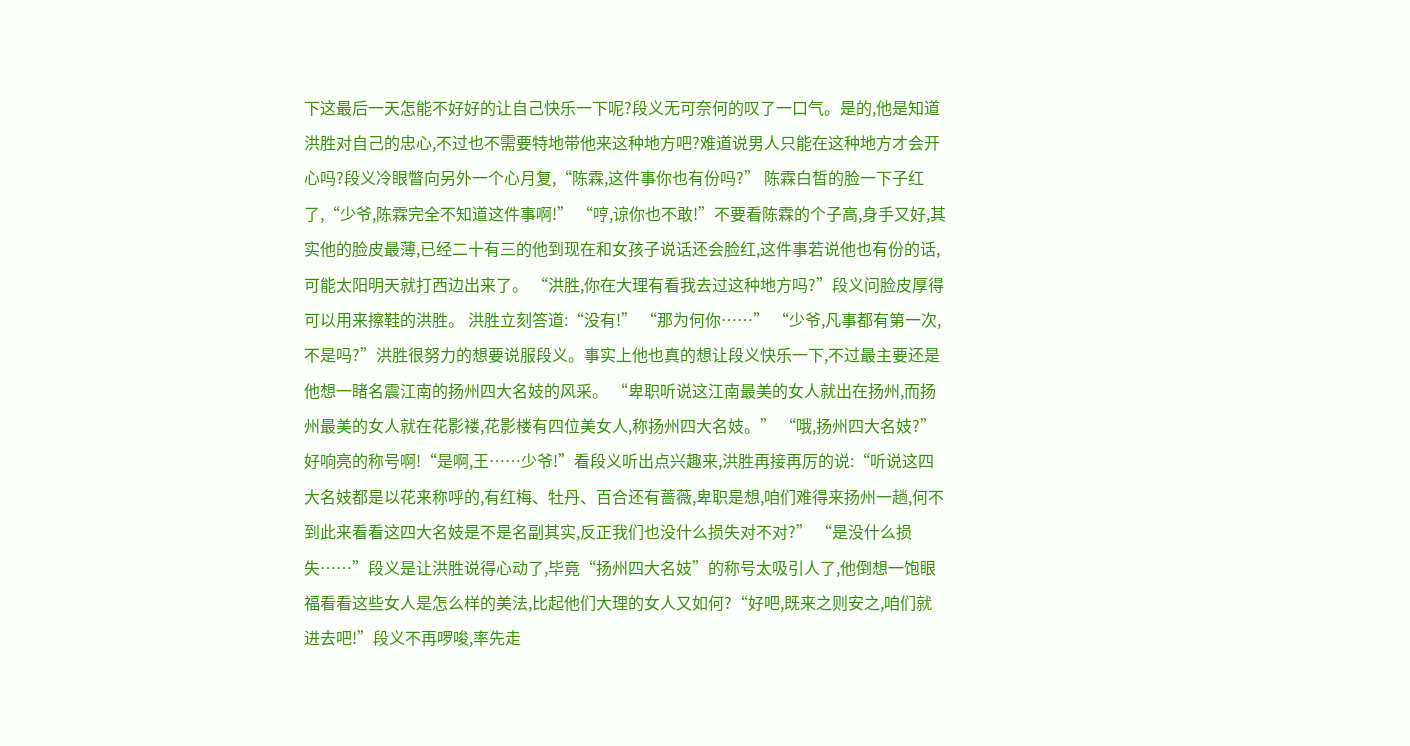下这最后一天怎能不好好的让自己快乐一下呢?段义无可奈何的叹了一口气。是的,他是知道洪胜对自己的忠心,不过也不需要特地带他来这种地方吧?难道说男人只能在这种地方才会开心吗?段义冷眼瞥向另外一个心月复,“陈霖,这件事你也有份吗?” 陈霖白皙的脸一下子红了,“少爷,陈霖完全不知道这件事啊!” “哼,谅你也不敢!”不要看陈霖的个子高,身手又好,其实他的脸皮最薄,已经二十有三的他到现在和女孩子说话还会脸红,这件事若说他也有份的话,可能太阳明天就打西边出来了。 “洪胜,你在大理有看我去过这种地方吗?”段义问脸皮厚得可以用来擦鞋的洪胜。 洪胜立刻答道:“没有!” “那为何你……” “少爷,凡事都有第一次,不是吗?”洪胜很努力的想要说服段义。事实上他也真的想让段义快乐一下,不过最主要还是他想一睹名震江南的扬州四大名妓的风采。 “卑职听说这江南最美的女人就出在扬州,而扬州最美的女人就在花影褛,花影楼有四位美女人,称扬州四大名妓。” “哦,扬州四大名妓?”好响亮的称号啊!“是啊,王……少爷!”看段义听出点兴趣来,洪胜再接再厉的说:“听说这四大名妓都是以花来称呼的,有红梅、牡丹、百合还有蔷薇,卑职是想,咱们难得来扬州一趟,何不到此来看看这四大名妓是不是名副其实,反正我们也没什么损失对不对?” “是没什么损失……”段义是让洪胜说得心动了,毕竟“扬州四大名妓”的称号太吸引人了,他倒想一饱眼福看看这些女人是怎么样的美法,比起他们大理的女人又如何?“好吧,既来之则安之,咱们就进去吧!”段义不再啰唆,率先走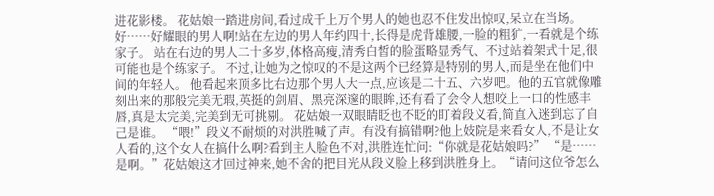进花影楼。 花姑娘一踏进房间,看过成千上万个男人的她也忍不住发出惊叹,呆立在当场。 好……好耀眼的男人啊!站在左边的男人年约四十,长得是虎背雄腰,一脸的粗犷,一看就是个练家子。 站在右边的男人二十多岁,体格高瘦,清秀白皙的脸蛋略显秀气、不过站着架式十足,很可能也是个练家子。 不过,让她为之惊叹的不是这两个已经算是特别的男人,而是坐在他们中间的年轻人。 他看起来顶多比右边那个男人大一点,应该是二十五、六岁吧。他的五官就像雕刻出来的那般完美无瑕,英挺的剑眉、黑亮深邃的眼眸,还有看了会令人想咬上一口的性感丰唇,真是太完美,完美到无可挑剔。 花姑娘一双眼睛眨也不眨的盯着段义看,简直入迷到忘了自己是谁。 “喂!”段义不耐烦的对洪胜喊了声。有没有搞错啊?他上妓院是来看女人,不是让女人看的,这个女人在搞什么啊?看到主人脸色不对,洪胜连忙问:“你就是花姑娘吗?” “是……是啊。”花姑娘这才回过神来,她不舍的把目光从段义脸上移到洪胜身上。“请问这位爷怎么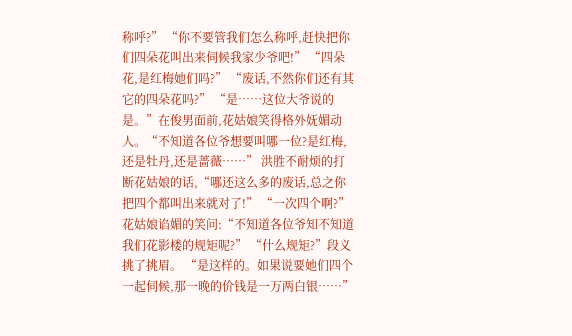称呼?” “你不要管我们怎么称呼,赶快把你们四朵花叫出来伺候我家少爷吧!” “四朵花,是红梅她们吗?” “废话,不然你们还有其它的四朵花吗?” “是……这位大爷说的是。”在俊男面前,花姑娘笑得格外妩媚动人。“不知道各位爷想要叫哪一位?是红梅,还是牡丹,还是蔷薇……” 洪胜不耐烦的打断花姑娘的话,“哪还这么多的废话,总之你把四个都叫出来就对了!” “一次四个啊?”花姑娘谄媚的笑问:“不知道各位爷知不知道我们花影楼的规矩呢?” “什么规矩?”段义挑了挑眉。 “是这样的。如果说要她们四个一起伺候,那一晚的价钱是一万两白银……”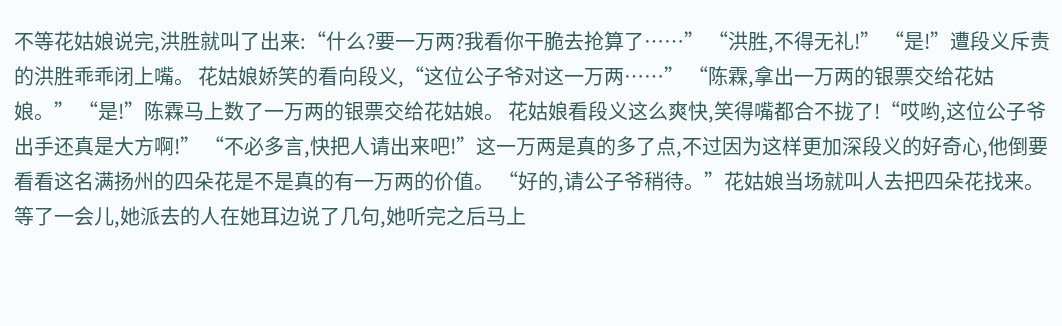不等花姑娘说完,洪胜就叫了出来:“什么?要一万两?我看你干脆去抢算了……” “洪胜,不得无礼!” “是!”遭段义斥责的洪胜乖乖闭上嘴。 花姑娘娇笑的看向段义,“这位公子爷对这一万两……” “陈霖,拿出一万两的银票交给花姑娘。” “是!”陈霖马上数了一万两的银票交给花姑娘。 花姑娘看段义这么爽快,笑得嘴都合不拢了!“哎哟,这位公子爷出手还真是大方啊!” “不必多言,快把人请出来吧!”这一万两是真的多了点,不过因为这样更加深段义的好奇心,他倒要看看这名满扬州的四朵花是不是真的有一万两的价值。 “好的,请公子爷稍待。”花姑娘当场就叫人去把四朵花找来。 等了一会儿,她派去的人在她耳边说了几句,她听完之后马上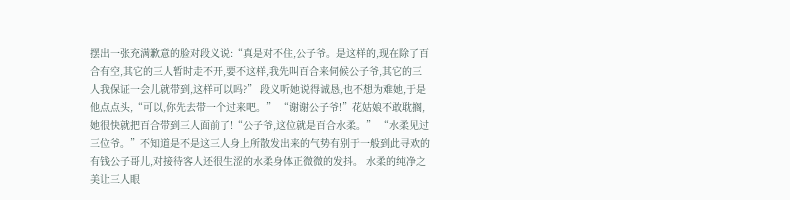摆出一张充满歉意的脸对段义说:“真是对不住,公子爷。是这样的,现在除了百合有空,其它的三人暂时走不开,要不这样,我先叫百合来伺候公子爷,其它的三人我保证一会儿就带到,这样可以吗?” 段义听她说得诚恳,也不想为难她,于是他点点头,“可以,你先去带一个过来吧。” “谢谢公子爷!”花姑娘不敢耽搁,她很快就把百合带到三人面前了!“公子爷,这位就是百合水柔。” “水柔见过三位爷。”不知道是不是这三人身上所散发出来的气势有别于一般到此寻欢的有钱公子哥儿,对接待客人还很生涩的水柔身体正微微的发抖。 水柔的纯净之美让三人眼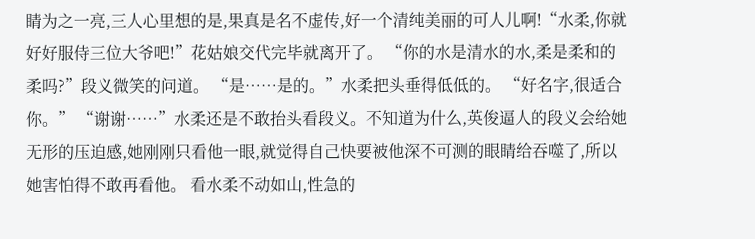睛为之一亮,三人心里想的是,果真是名不虚传,好一个清纯美丽的可人儿啊!“水柔,你就好好服侍三位大爷吧!”花姑娘交代完毕就离开了。 “你的水是清水的水,柔是柔和的柔吗?”段义微笑的问道。 “是……是的。”水柔把头垂得低低的。 “好名字,很适合你。” “谢谢……”水柔还是不敢抬头看段义。不知道为什么,英俊逼人的段义会给她无形的压迫感,她刚刚只看他一眼,就觉得自己快要被他深不可测的眼睛给吞噬了,所以她害怕得不敢再看他。 看水柔不动如山,性急的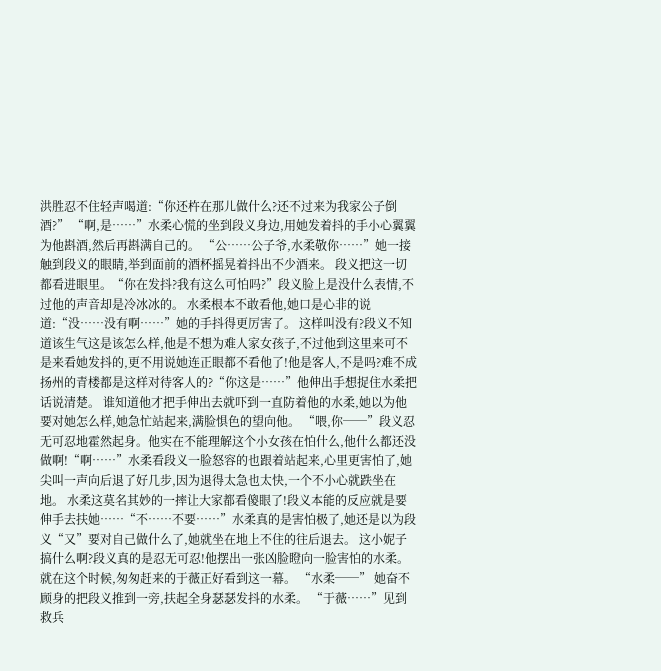洪胜忍不住轻声喝道:“你还杵在那儿做什么?还不过来为我家公子倒酒?” “啊,是……”水柔心慌的坐到段义身边,用她发着抖的手小心翼翼为他斟酒,然后再斟满自己的。 “公……公子爷,水柔敬你……”她一接触到段义的眼睛,举到面前的酒杯摇晃着抖出不少酒来。 段义把这一切都看进眼里。“你在发抖?我有这么可怕吗?”段义脸上是没什么表情,不过他的声音却是冷冰冰的。 水柔根本不敢看他,她口是心非的说道:“没……没有啊……”她的手抖得更厉害了。 这样叫没有?段义不知道该生气这是该怎么样,他是不想为难人家女孩子,不过他到这里来可不是来看她发抖的,更不用说她连正眼都不看他了!他是客人,不是吗?难不成扬州的青楼都是这样对待客人的?“你这是……”他伸出手想捉住水柔把话说清楚。 谁知道他才把手伸出去就吓到一直防着他的水柔,她以为他要对她怎么样,她急忙站起来,满脸惧色的望向他。 “喂,你──”段义忍无可忍地霍然起身。他实在不能理解这个小女孩在怕什么,他什么都还没做啊!“啊……”水柔看段义一脸怒容的也跟着站起来,心里更害怕了,她尖叫一声向后退了好几步,因为退得太急也太快,一个不小心就跌坐在地。 水柔这莫名其妙的一摔让大家都看傻眼了!段义本能的反应就是要伸手去扶她……“不……不要……”水柔真的是害怕极了,她还是以为段义“又”要对自己做什么了,她就坐在地上不住的往后退去。 这小妮子搞什么啊?段义真的是忍无可忍!他摆出一张凶脸瞪向一脸害怕的水柔。 就在这个时候,匆匆赶来的于薇正好看到这一幕。 “水柔──” 她奋不顾身的把段义推到一旁,扶起全身瑟瑟发抖的水柔。 “于薇……”见到救兵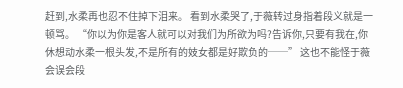赶到,水柔再也忍不住掉下泪来。 看到水柔哭了,于薇转过身指着段义就是一顿骂。 “你以为你是客人就可以对我们为所欲为吗?告诉你,只要有我在,你休想动水柔一根头发,不是所有的妓女都是好欺负的──” 这也不能怪于薇会误会段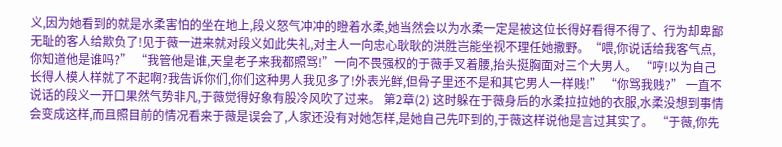义,因为她看到的就是水柔害怕的坐在地上,段义怒气冲冲的瞪着水柔,她当然会以为水柔一定是被这位长得好看得不得了、行为却卑鄙无耻的客人给欺负了!见于薇一进来就对段义如此失礼,对主人一向忠心耿耿的洪胜岂能坐视不理任她撒野。“喂,你说话给我客气点,你知道他是谁吗?” “我管他是谁,天皇老子来我都照骂!”一向不畏强权的于薇手叉着腰,抬头挺胸面对三个大男人。 “哼!以为自己长得人模人样就了不起啊?我告诉你们,你们这种男人我见多了!外表光鲜,但骨子里还不是和其它男人一样贱!” “你骂我贱?” 一直不说话的段义一开口果然气势非凡,于薇觉得好象有股冷风吹了过来。 第2章(2) 这时躲在于薇身后的水柔拉拉她的衣服,水柔没想到事情会变成这样,而且照目前的情况看来于薇是误会了,人家还没有对她怎样,是她自己先吓到的,于薇这样说他是言过其实了。 “于薇,你先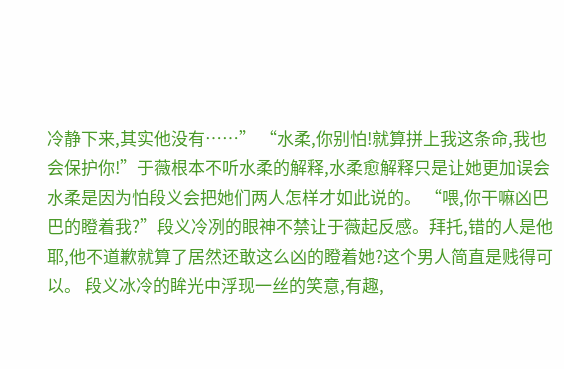冷静下来,其实他没有……” “水柔,你别怕!就算拼上我这条命,我也会保护你!”于薇根本不听水柔的解释,水柔愈解释只是让她更加误会水柔是因为怕段义会把她们两人怎样才如此说的。 “喂,你干嘛凶巴巴的瞪着我?”段义冷冽的眼神不禁让于薇起反感。拜托,错的人是他耶,他不道歉就算了居然还敢这么凶的瞪着她?这个男人简直是贱得可以。 段义冰冷的眸光中浮现一丝的笑意,有趣,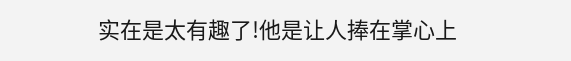实在是太有趣了!他是让人捧在掌心上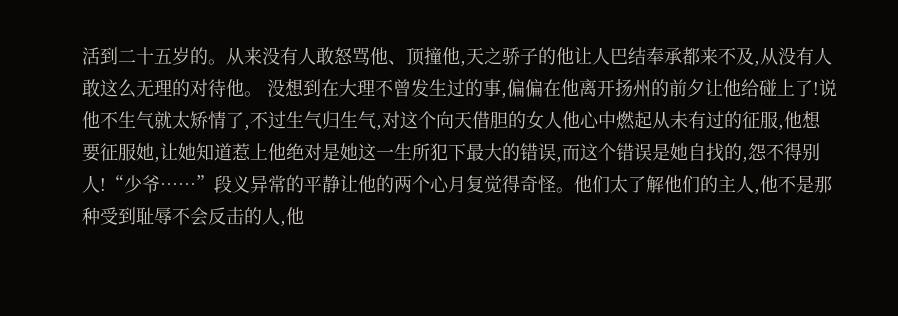活到二十五岁的。从来没有人敢怒骂他、顶撞他,天之骄子的他让人巴结奉承都来不及,从没有人敢这么无理的对待他。 没想到在大理不曾发生过的事,偏偏在他离开扬州的前夕让他给碰上了!说他不生气就太矫情了,不过生气归生气,对这个向天借胆的女人他心中燃起从未有过的征服,他想要征服她,让她知道惹上他绝对是她这一生所犯下最大的错误,而这个错误是她自找的,怨不得别人!“少爷……”段义异常的平静让他的两个心月复觉得奇怪。他们太了解他们的主人,他不是那种受到耻辱不会反击的人,他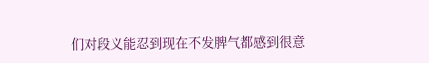们对段义能忍到现在不发脾气都感到很意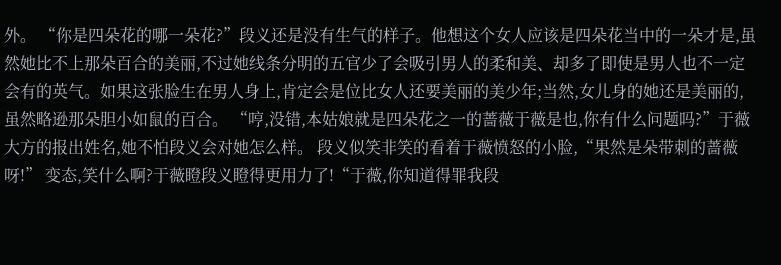外。 “你是四朵花的哪一朵花?”段义还是没有生气的样子。他想这个女人应该是四朵花当中的一朵才是,虽然她比不上那朵百合的美丽,不过她线条分明的五官少了会吸引男人的柔和美、却多了即使是男人也不一定会有的英气。如果这张脸生在男人身上,肯定会是位比女人还要美丽的美少年;当然,女儿身的她还是美丽的,虽然略逊那朵胆小如鼠的百合。 “哼,没错,本姑娘就是四朵花之一的蔷薇于薇是也,你有什么问题吗?”于薇大方的报出姓名,她不怕段义会对她怎么样。 段义似笑非笑的看着于薇愤怒的小脸,“果然是朵带刺的蔷薇呀!” 变态,笑什么啊?于薇瞪段义瞪得更用力了!“于薇,你知道得罪我段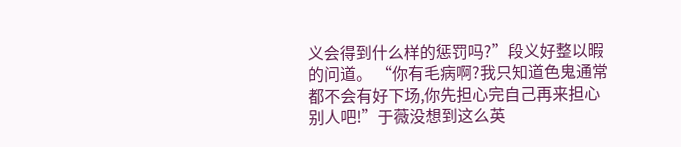义会得到什么样的惩罚吗?”段义好整以暇的问道。 “你有毛病啊?我只知道色鬼通常都不会有好下场,你先担心完自己再来担心别人吧!”于薇没想到这么英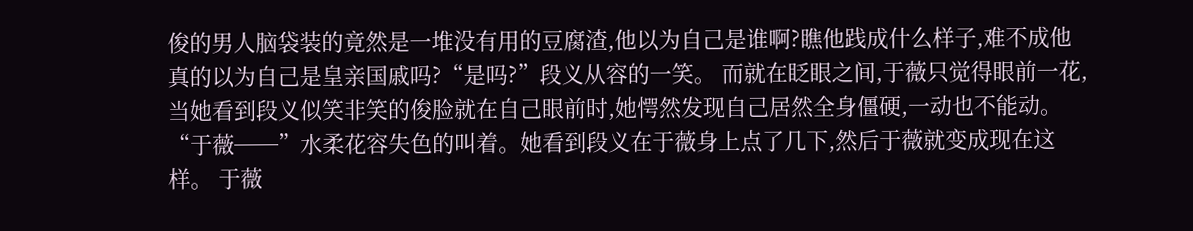俊的男人脑袋装的竟然是一堆没有用的豆腐渣,他以为自己是谁啊?瞧他践成什么样子,难不成他真的以为自己是皇亲国戚吗?“是吗?”段义从容的一笑。 而就在眨眼之间,于薇只觉得眼前一花,当她看到段义似笑非笑的俊脸就在自己眼前时,她愕然发现自己居然全身僵硬,一动也不能动。 “于薇──”水柔花容失色的叫着。她看到段义在于薇身上点了几下,然后于薇就变成现在这样。 于薇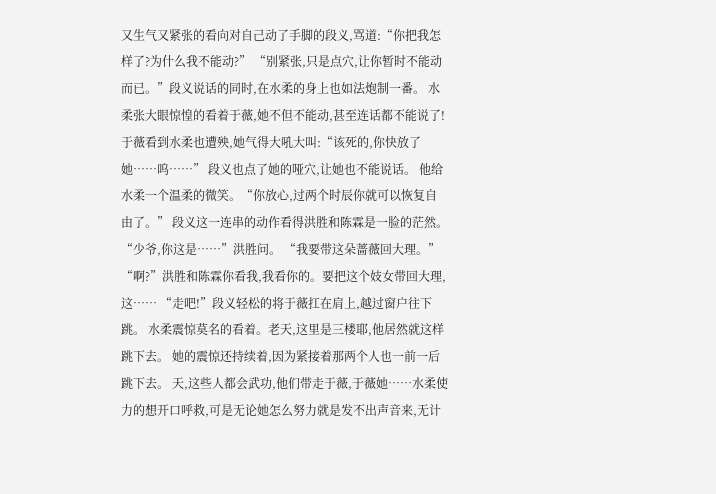又生气又紧张的看向对自己动了手脚的段义,骂道:“你把我怎样了?为什么我不能动?” “别紧张,只是点穴,让你暂时不能动而已。”段义说话的同时,在水柔的身上也如法炮制一番。 水柔张大眼惊惶的看着于薇,她不但不能动,甚至连话都不能说了!于薇看到水柔也遭殃,她气得大吼大叫:“该死的,你快放了她……呜……” 段义也点了她的哑穴,让她也不能说话。 他给水柔一个温柔的微笑。“你放心,过两个时辰你就可以恢复自由了。” 段义这一连串的动作看得洪胜和陈霖是一脸的茫然。 “少爷,你这是……”洪胜问。 “我要带这朵蔷薇回大理。” “啊?”洪胜和陈霖你看我,我看你的。要把这个妓女带回大理,这…… “走吧!”段义轻松的将于薇扛在肩上,越过窗户往下跳。 水柔震惊莫名的看着。老天,这里是三楼耶,他居然就这样跳下去。 她的震惊还持续着,因为紧接着那两个人也一前一后跳下去。 天,这些人都会武功,他们带走于薇,于薇她……水柔使力的想开口呼救,可是无论她怎么努力就是发不出声音来,无计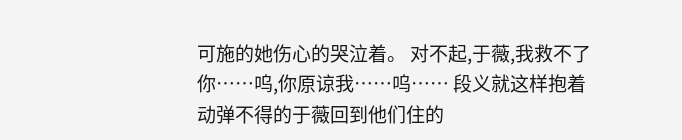可施的她伤心的哭泣着。 对不起,于薇,我救不了你……呜,你原谅我……呜…… 段义就这样抱着动弹不得的于薇回到他们住的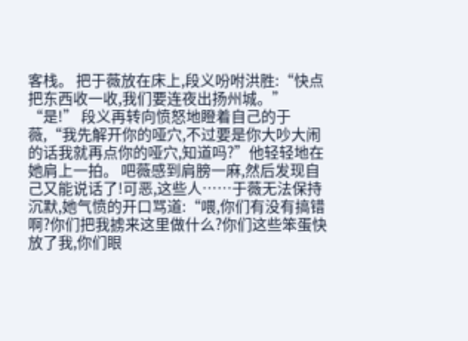客栈。 把于薇放在床上,段义吩咐洪胜:“快点把东西收一收,我们要连夜出扬州城。” “是!” 段义再转向愤怒地瞪着自己的于薇,“我先解开你的哑穴,不过要是你大吵大闹的话我就再点你的哑穴,知道吗?”他轻轻地在她肩上一拍。 吧薇感到肩膀一麻,然后发现自己又能说话了!可恶,这些人……于薇无法保持沉默,她气愤的开口骂道:“喂,你们有没有搞错啊?你们把我掳来这里做什么?你们这些笨蛋快放了我,你们眼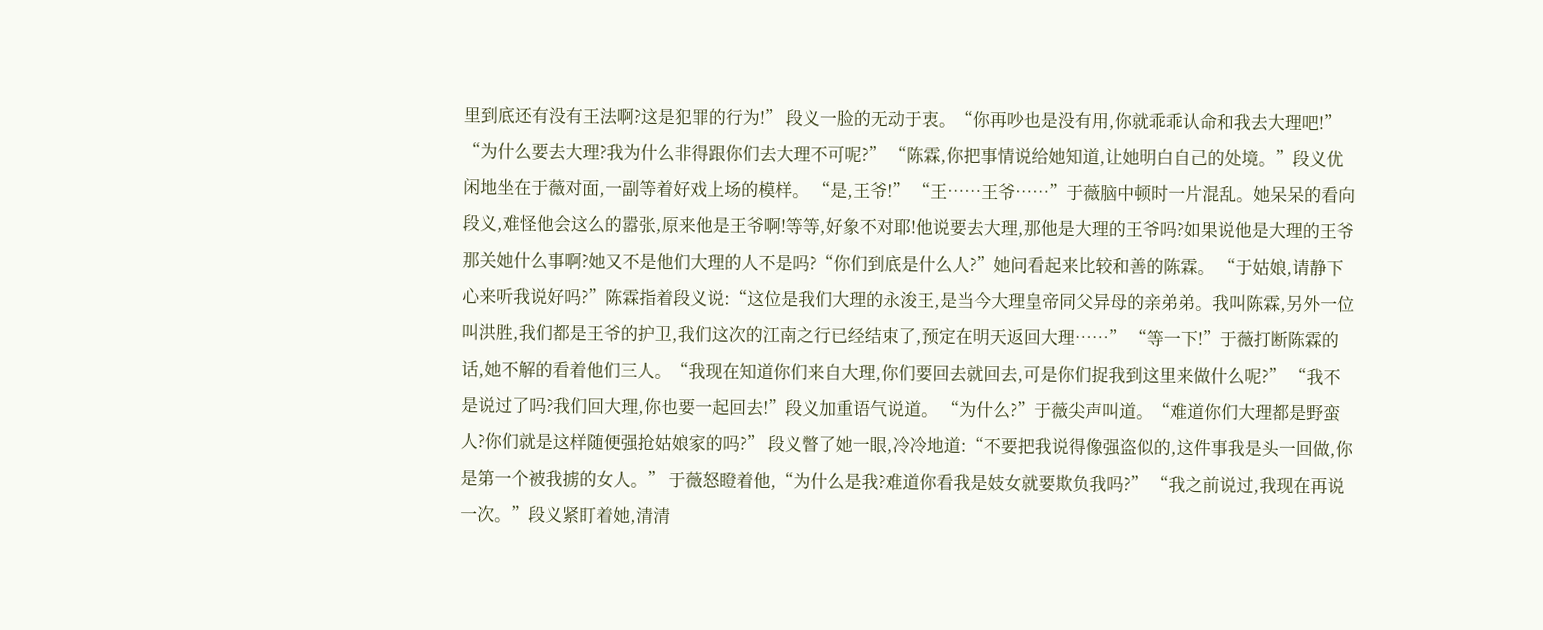里到底还有没有王法啊?这是犯罪的行为!” 段义一脸的无动于衷。“你再吵也是没有用,你就乖乖认命和我去大理吧!” “为什么要去大理?我为什么非得跟你们去大理不可呢?” “陈霖,你把事情说给她知道,让她明白自己的处境。”段义优闲地坐在于薇对面,一副等着好戏上场的模样。 “是,王爷!” “王……王爷……”于薇脑中顿时一片混乱。她呆呆的看向段义,难怪他会这么的嚣张,原来他是王爷啊!等等,好象不对耶!他说要去大理,那他是大理的王爷吗?如果说他是大理的王爷那关她什么事啊?她又不是他们大理的人不是吗?“你们到底是什么人?”她问看起来比较和善的陈霖。 “于姑娘,请静下心来听我说好吗?”陈霖指着段义说:“这位是我们大理的永浚王,是当今大理皇帝同父异母的亲弟弟。我叫陈霖,另外一位叫洪胜,我们都是王爷的护卫,我们这次的江南之行已经结束了,预定在明天返回大理……” “等一下!”于薇打断陈霖的话,她不解的看着他们三人。“我现在知道你们来自大理,你们要回去就回去,可是你们捉我到这里来做什么呢?” “我不是说过了吗?我们回大理,你也要一起回去!”段义加重语气说道。 “为什么?”于薇尖声叫道。“难道你们大理都是野蛮人?你们就是这样随便强抢姑娘家的吗?” 段义瞥了她一眼,冷冷地道:“不要把我说得像强盗似的,这件事我是头一回做,你是第一个被我掳的女人。” 于薇怒瞪着他,“为什么是我?难道你看我是妓女就要欺负我吗?” “我之前说过,我现在再说一次。”段义紧盯着她,清清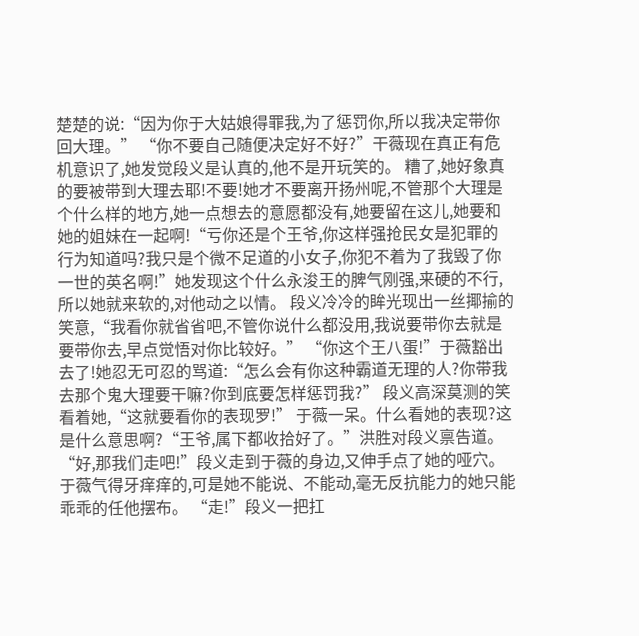楚楚的说:“因为你于大姑娘得罪我,为了惩罚你,所以我决定带你回大理。” “你不要自己随便决定好不好?”干薇现在真正有危机意识了,她发觉段义是认真的,他不是开玩笑的。 糟了,她好象真的要被带到大理去耶!不要!她才不要离开扬州呢,不管那个大理是个什么样的地方,她一点想去的意愿都没有,她要留在这儿,她要和她的姐妹在一起啊!“亏你还是个王爷,你这样强抢民女是犯罪的行为知道吗?我只是个微不足道的小女子,你犯不着为了我毁了你一世的英名啊!”她发现这个什么永浚王的脾气刚强,来硬的不行,所以她就来软的,对他动之以情。 段义冷冷的眸光现出一丝揶揄的笑意,“我看你就省省吧,不管你说什么都没用,我说要带你去就是要带你去,早点觉悟对你比较好。” “你这个王八蛋!”于薇豁出去了!她忍无可忍的骂道:“怎么会有你这种霸道无理的人?你带我去那个鬼大理要干嘛?你到底要怎样惩罚我?” 段义高深莫测的笑看着她,“这就要看你的表现罗!” 于薇一呆。什么看她的表现?这是什么意思啊?“王爷,属下都收拾好了。”洪胜对段义禀告道。 “好,那我们走吧!”段义走到于薇的身边,又伸手点了她的哑穴。 于薇气得牙痒痒的,可是她不能说、不能动,毫无反抗能力的她只能乖乖的任他摆布。 “走!”段义一把扛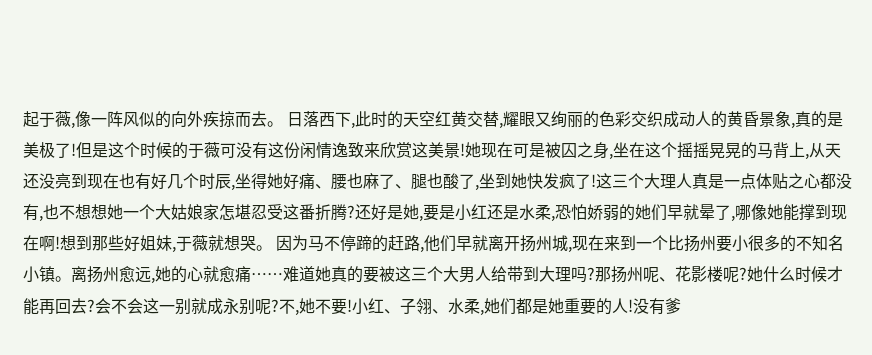起于薇,像一阵风似的向外疾掠而去。 日落西下,此时的天空红黄交替,耀眼又绚丽的色彩交织成动人的黄昏景象,真的是美极了!但是这个时候的于薇可没有这份闲情逸致来欣赏这美景!她现在可是被囚之身,坐在这个摇摇晃晃的马背上,从天还没亮到现在也有好几个时辰,坐得她好痛、腰也麻了、腿也酸了,坐到她快发疯了!这三个大理人真是一点体贴之心都没有,也不想想她一个大姑娘家怎堪忍受这番折腾?还好是她,要是小红还是水柔,恐怕娇弱的她们早就晕了,哪像她能撑到现在啊!想到那些好姐妹,于薇就想哭。 因为马不停蹄的赶路,他们早就离开扬州城,现在来到一个比扬州要小很多的不知名小镇。离扬州愈远,她的心就愈痛……难道她真的要被这三个大男人给带到大理吗?那扬州呢、花影楼呢?她什么时候才能再回去?会不会这一别就成永别呢?不,她不要!小红、子翎、水柔,她们都是她重要的人!没有爹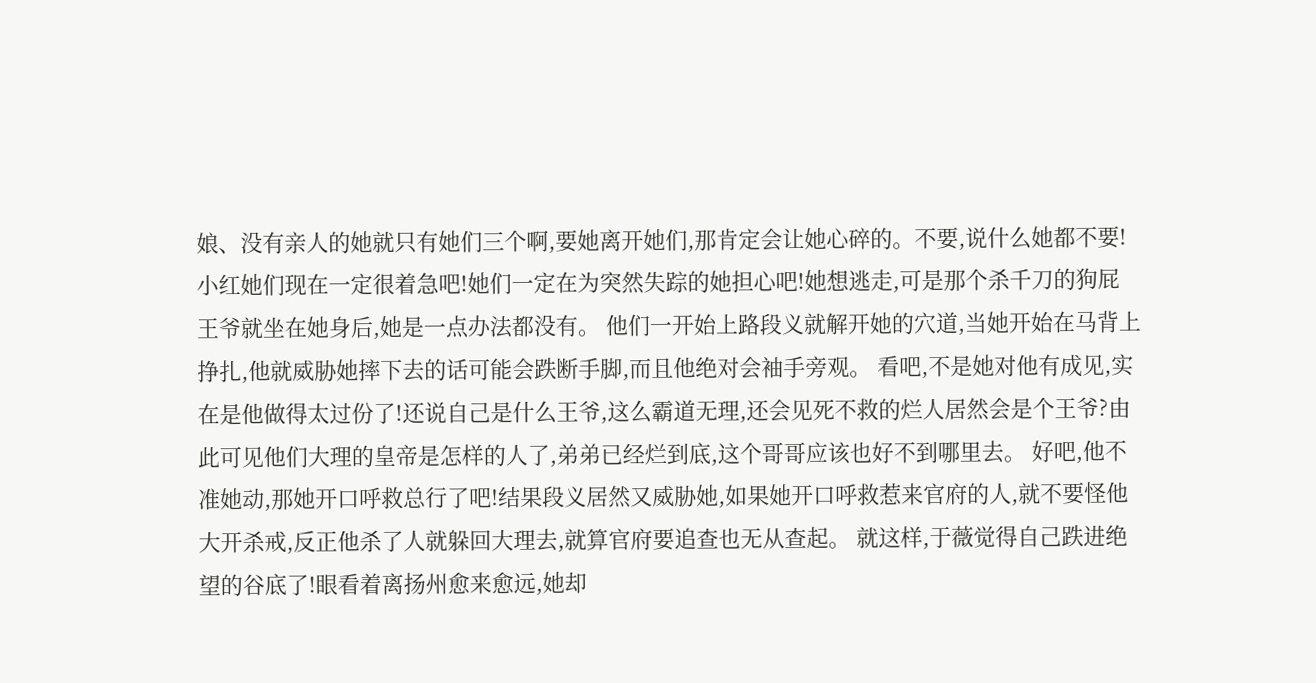娘、没有亲人的她就只有她们三个啊,要她离开她们,那肯定会让她心碎的。不要,说什么她都不要!小红她们现在一定很着急吧!她们一定在为突然失踪的她担心吧!她想逃走,可是那个杀千刀的狗屁王爷就坐在她身后,她是一点办法都没有。 他们一开始上路段义就解开她的穴道,当她开始在马背上挣扎,他就威胁她摔下去的话可能会跌断手脚,而且他绝对会袖手旁观。 看吧,不是她对他有成见,实在是他做得太过份了!还说自己是什么王爷,这么霸道无理,还会见死不救的烂人居然会是个王爷?由此可见他们大理的皇帝是怎样的人了,弟弟已经烂到底,这个哥哥应该也好不到哪里去。 好吧,他不准她动,那她开口呼救总行了吧!结果段义居然又威胁她,如果她开口呼救惹来官府的人,就不要怪他大开杀戒,反正他杀了人就躲回大理去,就算官府要追查也无从查起。 就这样,于薇觉得自己跌进绝望的谷底了!眼看着离扬州愈来愈远,她却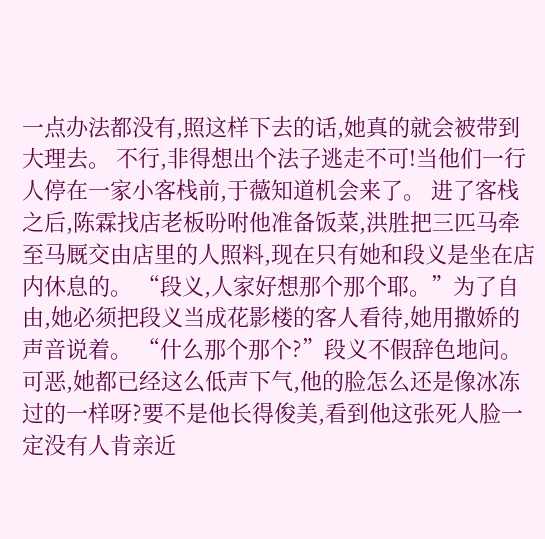一点办法都没有,照这样下去的话,她真的就会被带到大理去。 不行,非得想出个法子逃走不可!当他们一行人停在一家小客栈前,于薇知道机会来了。 进了客栈之后,陈霖找店老板吩咐他准备饭菜,洪胜把三匹马牵至马厩交由店里的人照料,现在只有她和段义是坐在店内休息的。 “段义,人家好想那个那个耶。”为了自由,她必须把段义当成花影楼的客人看待,她用撒娇的声音说着。 “什么那个那个?”段义不假辞色地问。 可恶,她都已经这么低声下气,他的脸怎么还是像冰冻过的一样呀?要不是他长得俊美,看到他这张死人脸一定没有人肯亲近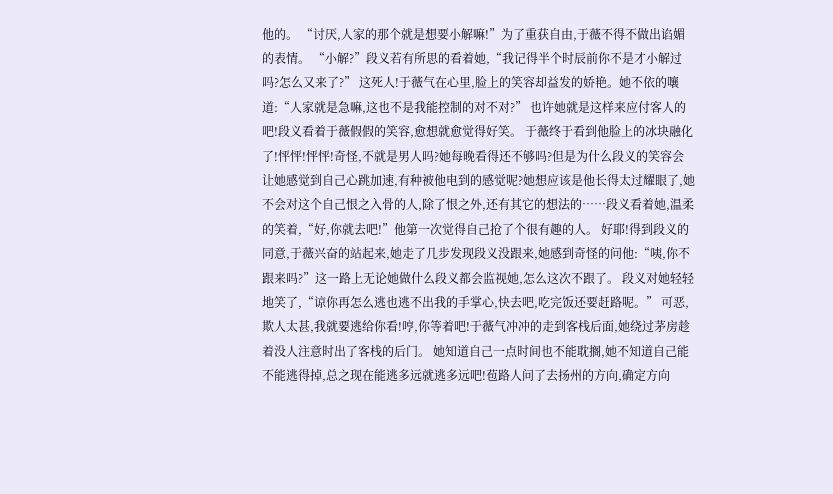他的。 “讨厌,人家的那个就是想要小解嘛!”为了重获自由,于薇不得不做出谄媚的表情。 “小解?”段义若有所思的看着她,“我记得半个时辰前你不是才小解过吗?怎么又来了?” 这死人!于薇气在心里,脸上的笑容却益发的娇艳。她不依的嚷道:“人家就是急嘛,这也不是我能控制的对不对?” 也许她就是这样来应付客人的吧!段义看着于薇假假的笑容,愈想就愈觉得好笑。 于薇终于看到他脸上的冰块融化了!怦怦!怦怦!奇怪,不就是男人吗?她每晚看得还不够吗?但是为什么段义的笑容会让她感觉到自己心跳加速,有种被他电到的感觉呢?她想应该是他长得太过耀眼了,她不会对这个自己恨之入骨的人,除了恨之外,还有其它的想法的……段义看着她,温柔的笑着,“好,你就去吧!”他第一次觉得自己抢了个很有趣的人。 好耶!得到段义的同意,于薇兴奋的站起来,她走了几步发现段义没跟来,她感到奇怪的问他:“咦,你不跟来吗?”这一路上无论她做什么段义都会监视她,怎么这次不跟了。 段义对她轻轻地笑了,“谅你再怎么逃也逃不出我的手掌心,快去吧,吃完饭还要赶路呢。” 可恶,欺人太甚,我就要逃给你看!哼,你等着吧!于薇气冲冲的走到客栈后面,她绕过茅房趁着没人注意时出了客栈的后门。 她知道自己一点时间也不能耽搁,她不知道自己能不能逃得掉,总之现在能逃多远就逃多远吧!苞路人问了去扬州的方向,确定方向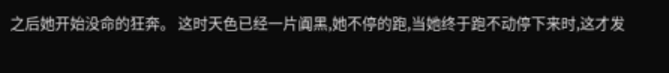之后她开始没命的狂奔。 这时天色已经一片阗黑,她不停的跑,当她终于跑不动停下来时,这才发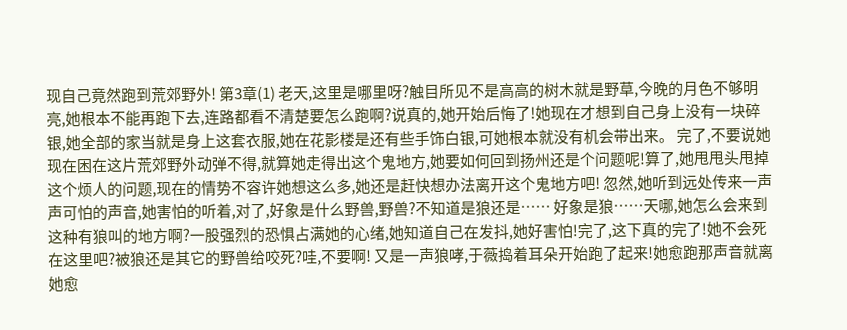现自己竟然跑到荒郊野外! 第3章(1) 老天,这里是哪里呀?触目所见不是高高的树木就是野草,今晚的月色不够明亮,她根本不能再跑下去,连路都看不清楚要怎么跑啊?说真的,她开始后悔了!她现在才想到自己身上没有一块碎银,她全部的家当就是身上这套衣服,她在花影楼是还有些手饰白银,可她根本就没有机会带出来。 完了,不要说她现在困在这片荒郊野外动弹不得,就算她走得出这个鬼地方,她要如何回到扬州还是个问题呢!算了,她甩甩头甩掉这个烦人的问题,现在的情势不容许她想这么多,她还是赶快想办法离开这个鬼地方吧! 忽然,她听到远处传来一声声可怕的声音,她害怕的听着,对了,好象是什么野兽,野兽?不知道是狼还是…… 好象是狼……天哪,她怎么会来到这种有狼叫的地方啊?一股强烈的恐惧占满她的心绪,她知道自己在发抖,她好害怕!完了,这下真的完了!她不会死在这里吧?被狼还是其它的野兽给咬死?哇,不要啊! 又是一声狼哮,于薇捣着耳朵开始跑了起来!她愈跑那声音就离她愈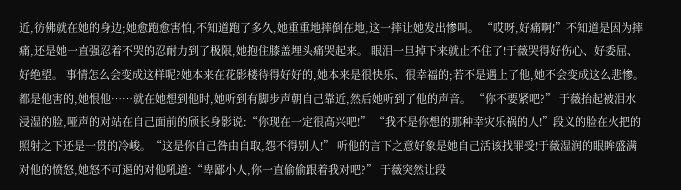近,彷佛就在她的身边;她愈跑愈害怕,不知道跑了多久,她重重地摔倒在地,这一摔让她发出惨叫。 “哎呀,好痛啊!”不知道是因为摔痛,还是她一直强忍着不哭的忍耐力到了极限,她抱住膝盖埋头痛哭起来。 眼泪一旦掉下来就止不住了!于薇哭得好伤心、好委屈、好绝望。 事情怎么会变成这样呢?她本来在花影楼待得好好的,她本来是很快乐、很幸福的;若不是遇上了他,她不会变成这么悲惨。都是他害的,她恨他……就在她想到他时,她听到有脚步声朝自己靠近,然后她听到了他的声音。 “你不要紧吧?” 于薇抬起被泪水浸湿的脸,哑声的对站在自己面前的颀长身影说:“你现在一定很高兴吧!” “我不是你想的那种幸灾乐祸的人!”段义的脸在火把的照射之下还是一贯的冷峻。“这是你自己咎由自取,怨不得别人!” 听他的言下之意好象是她自己活该找罪受!于薇湿润的眼眸盛满对他的愤怒,她怒不可遏的对他吼道:“卑鄙小人,你一直偷偷跟着我对吧?” 于薇突然让段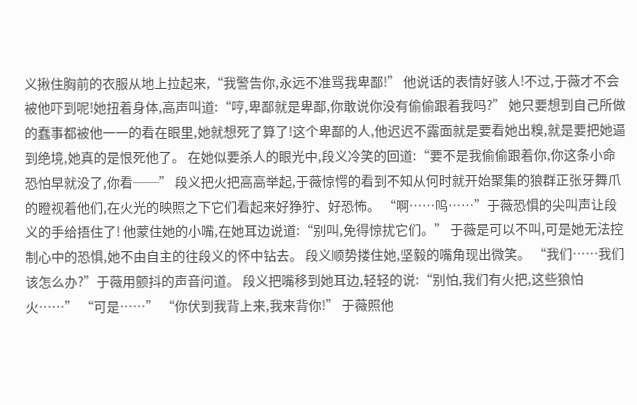义揪住胸前的衣服从地上拉起来,“我警告你,永远不准骂我卑鄙!” 他说话的表情好骇人!不过,于薇才不会被他吓到呢!她扭着身体,高声叫道:“哼,卑鄙就是卑鄙,你敢说你没有偷偷跟着我吗?” 她只要想到自己所做的蠢事都被他一一的看在眼里,她就想死了算了!这个卑鄙的人,他迟迟不露面就是要看她出糗,就是要把她逼到绝境,她真的是恨死他了。 在她似要杀人的眼光中,段义冷笑的回道:“要不是我偷偷跟着你,你这条小命恐怕早就没了,你看──” 段义把火把高高举起,于薇惊愕的看到不知从何时就开始聚集的狼群正张牙舞爪的瞪视着他们,在火光的映照之下它们看起来好狰狞、好恐怖。 “啊……呜……”于薇恐惧的尖叫声让段义的手给捂住了! 他蒙住她的小嘴,在她耳边说道:“别叫,免得惊扰它们。” 于薇是可以不叫,可是她无法控制心中的恐惧,她不由自主的往段义的怀中钻去。 段义顺势搂住她,坚毅的嘴角现出微笑。 “我们……我们该怎么办?”于薇用颤抖的声音问道。 段义把嘴移到她耳边,轻轻的说:“别怕,我们有火把,这些狼怕火……” “可是……” “你伏到我背上来,我来背你!” 于薇照他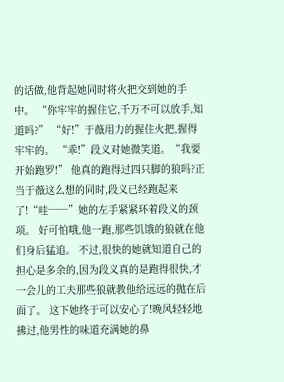的话做,他背起她同时将火把交到她的手中。 “你牢牢的握住它,千万不可以放手,知道吗?” “好!”于薇用力的握住火把,握得牢牢的。 “乖!”段义对她微笑道。“我要开始跑罗!” 他真的跑得过四只脚的狼吗?正当于薇这么想的同时,段义已经跑起来了!“哇──”她的左手紧紧环着段义的颈项。 好可怕哦,他一跑,那些饥饿的狼就在他们身后猛追。 不过,很快的她就知道自己的担心是多余的,因为段义真的是跑得很快,才一会儿的工夫那些狼就教他给远远的抛在后面了。 这下她终于可以安心了!晚风轻轻地拂过,他男性的味道充满她的鼻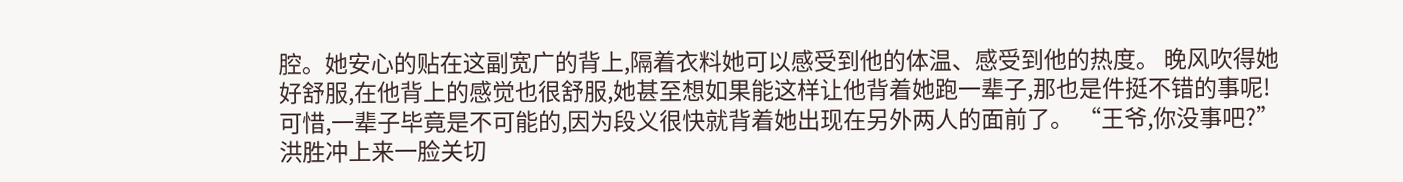腔。她安心的贴在这副宽广的背上,隔着衣料她可以感受到他的体温、感受到他的热度。 晚风吹得她好舒服,在他背上的感觉也很舒服,她甚至想如果能这样让他背着她跑一辈子,那也是件挺不错的事呢!可惜,一辈子毕竟是不可能的,因为段义很快就背着她出现在另外两人的面前了。 “王爷,你没事吧?”洪胜冲上来一脸关切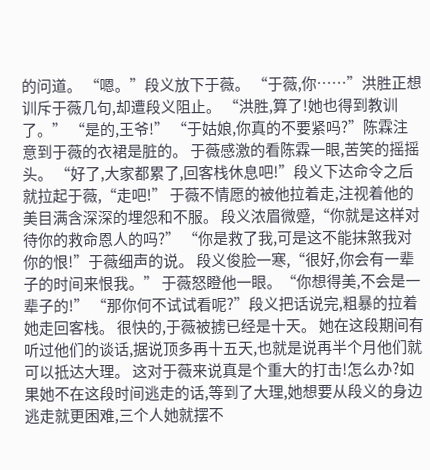的问道。 “嗯。”段义放下于薇。 “于薇,你……”洪胜正想训斥于薇几句,却遭段义阻止。 “洪胜,算了!她也得到教训了。” “是的,王爷!” “于姑娘,你真的不要紧吗?”陈霖注意到于薇的衣裙是脏的。 于薇感激的看陈霖一眼,苦笑的摇摇头。 “好了,大家都累了,回客栈休息吧!”段义下达命令之后就拉起于薇,“走吧!” 于薇不情愿的被他拉着走,注视着他的美目满含深深的埋怨和不服。 段义浓眉微蹙,“你就是这样对待你的救命恩人的吗?” “你是救了我,可是这不能抹煞我对你的恨!”于薇细声的说。 段义俊脸一寒,“很好,你会有一辈子的时间来恨我。” 于薇怒瞪他一眼。“你想得美,不会是一辈子的!” “那你何不试试看呢?”段义把话说完,粗暴的拉着她走回客栈。 很快的,于薇被掳已经是十天。 她在这段期间有听过他们的谈话,据说顶多再十五天,也就是说再半个月他们就可以抵达大理。 这对于薇来说真是个重大的打击!怎么办?如果她不在这段时间逃走的话,等到了大理,她想要从段义的身边逃走就更困难,三个人她就摆不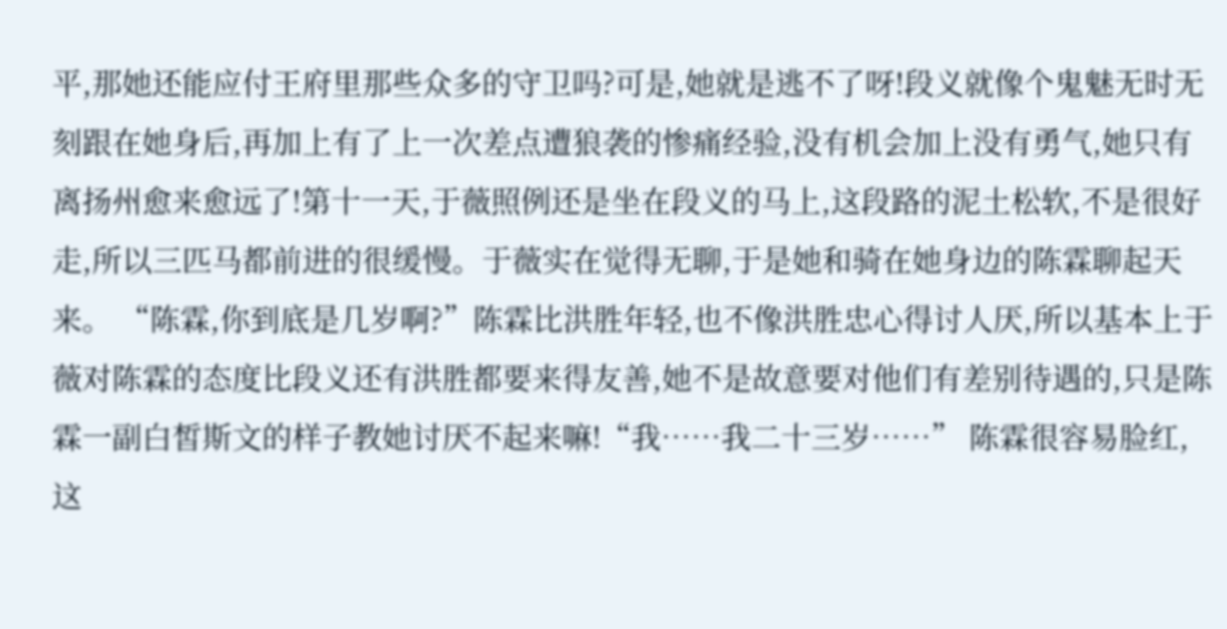平,那她还能应付王府里那些众多的守卫吗?可是,她就是逃不了呀!段义就像个鬼魅无时无刻跟在她身后,再加上有了上一次差点遭狼袭的惨痛经验,没有机会加上没有勇气,她只有离扬州愈来愈远了!第十一天,于薇照例还是坐在段义的马上,这段路的泥土松软,不是很好走,所以三匹马都前进的很缓慢。于薇实在觉得无聊,于是她和骑在她身边的陈霖聊起天来。 “陈霖,你到底是几岁啊?”陈霖比洪胜年轻,也不像洪胜忠心得讨人厌,所以基本上于薇对陈霖的态度比段义还有洪胜都要来得友善,她不是故意要对他们有差别待遇的,只是陈霖一副白皙斯文的样子教她讨厌不起来嘛!“我……我二十三岁……” 陈霖很容易脸红,这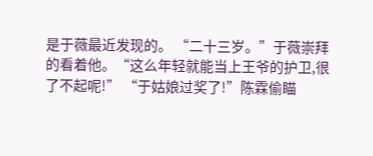是于薇最近发现的。 “二十三岁。”于薇崇拜的看着他。“这么年轻就能当上王爷的护卫,很了不起呢!” “于姑娘过奖了!”陈霖偷瞄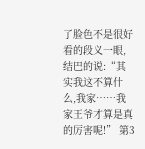了脸色不是很好看的段义一眼,结巴的说:“其实我这不算什么,我家……我家王爷才算是真的厉害呢!” 第3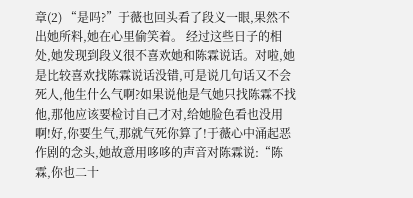章(2) “是吗?”于薇也回头看了段义一眼,果然不出她所料,她在心里偷笑着。 经过这些日子的相处,她发现到段义很不喜欢她和陈霖说话。对啦,她是比较喜欢找陈霖说话没错,可是说几句话又不会死人,他生什么气啊?如果说他是气她只找陈霖不找他,那他应该要检讨自己才对,给她脸色看也没用啊!好,你要生气,那就气死你算了!于薇心中涌起恶作剧的念头,她故意用哆哆的声音对陈霖说:“陈霖,你也二十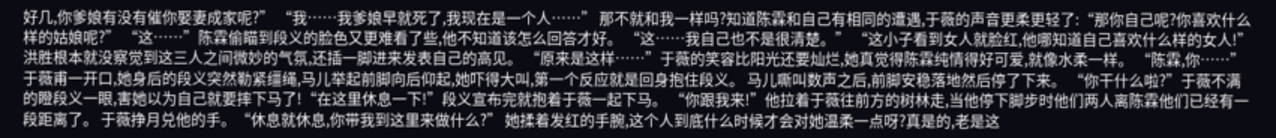好几,你爹娘有没有催你娶妻成家呢?” “我……我爹娘早就死了,我现在是一个人……” 那不就和我一样吗?知道陈霖和自己有相同的遭遇,于薇的声音更柔更轻了:“那你自己呢?你喜欢什么样的姑娘呢?” “这……”陈霖偷瞄到段义的脸色又更难看了些,他不知道该怎么回答才好。 “这……我自己也不是很清楚。” “这小子看到女人就脸红,他哪知道自己喜欢什么样的女人!”洪胜根本就没察觉到这三人之间微妙的气氛,还插一脚进来发表自己的高见。 “原来是这样……”于薇的笑容比阳光还要灿烂,她真觉得陈霖纯情得好可爱,就像水柔一样。 “陈霖,你……” 于薇甫一开口,她身后的段义突然勒紧缰绳,马儿举起前脚向后仰起,她吓得大叫,第一个反应就是回身抱住段义。 马儿嘶叫数声之后,前脚安稳落地然后停了下来。 “你干什么啦?”于薇不满的瞪段义一眼,害她以为自己就要摔下马了!“在这里休息一下!”段义宣布完就抱着于薇一起下马。 “你跟我来!”他拉着于薇往前方的树林走,当他停下脚步时他们两人离陈霖他们已经有一段距离了。 于薇挣月兑他的手。“休息就休息,你带我到这里来做什么?” 她揉着发红的手腕,这个人到底什么时候才会对她温柔一点呀?真是的,老是这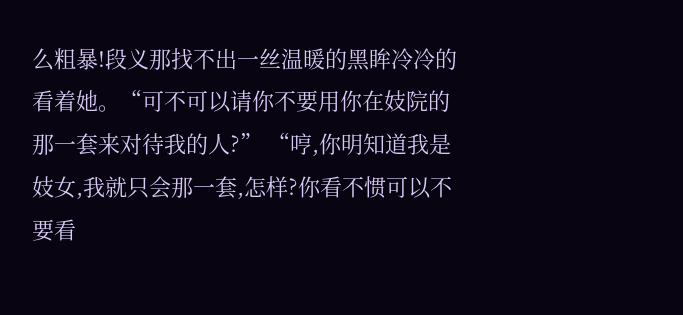么粗暴!段义那找不出一丝温暖的黑眸冷冷的看着她。“可不可以请你不要用你在妓院的那一套来对待我的人?” “哼,你明知道我是妓女,我就只会那一套,怎样?你看不惯可以不要看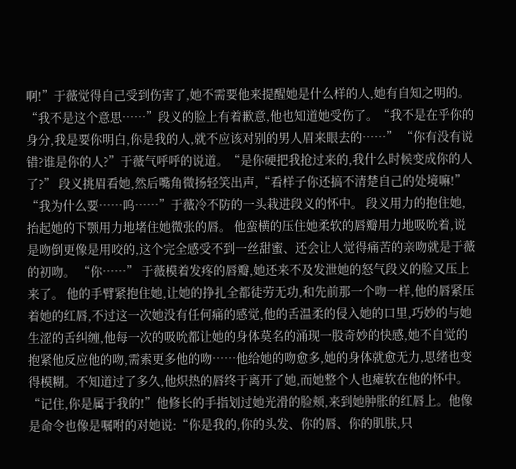啊!”于薇觉得自己受到伤害了,她不需要他来提醒她是什么样的人,她有自知之明的。 “我不是这个意思……”段义的脸上有着歉意,他也知道她受伤了。“我不是在乎你的身分,我是要你明白,你是我的人,就不应该对别的男人眉来眼去的……” “你有没有说错?谁是你的人?”于薇气呼呼的说道。“是你硬把我抢过来的,我什么时候变成你的人了?” 段义挑眉看她,然后嘴角微扬轻笑出声,“看样子你还搞不清楚自己的处境嘛!” “我为什么要……呜……”于薇冷不防的一头栽进段义的怀中。 段义用力的抱住她,抬起她的下颚用力地堵住她微张的唇。 他蛮横的压住她柔软的唇瓣用力地吸吮着,说是吻倒更像是用咬的,这个完全感受不到一丝甜蜜、还会让人觉得痛苦的亲吻就是于薇的初吻。 “你……” 于薇模着发疼的唇瓣,她还来不及发泄她的怒气段义的脸又压上来了。 他的手臂紧抱住她,让她的挣扎全都徒劳无功,和先前那一个吻一样,他的唇紧压着她的红唇,不过这一次她没有任何痛的感觉,他的舌温柔的侵入她的口里,巧妙的与她生涩的舌纠缠,他每一次的吸吮都让她的身体莫名的涌现一股奇妙的快感,她不自觉的抱紧他反应他的吻,需索更多他的吻……他给她的吻愈多,她的身体就愈无力,思绪也变得模糊。不知道过了多久,他炽热的唇终于离开了她,而她整个人也瘫软在他的怀中。 “记住,你是属于我的!”他修长的手指划过她光滑的脸颊,来到她肿胀的红唇上。他像是命令也像是嘱咐的对她说:“你是我的,你的头发、你的唇、你的肌肤,只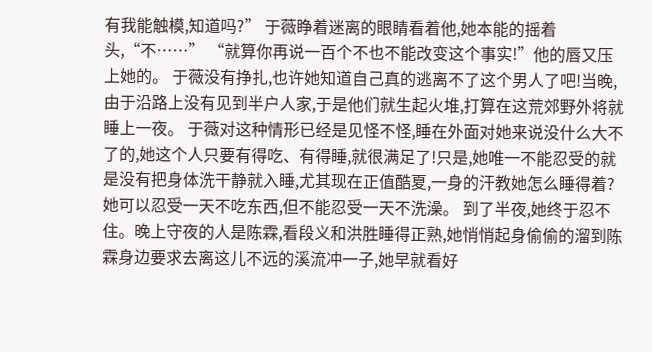有我能触模,知道吗?” 于薇睁着迷离的眼睛看着他,她本能的摇着头,“不……” “就算你再说一百个不也不能改变这个事实!”他的唇又压上她的。 于薇没有挣扎,也许她知道自己真的逃离不了这个男人了吧!当晚,由于沿路上没有见到半户人家,于是他们就生起火堆,打算在这荒郊野外将就睡上一夜。 于薇对这种情形已经是见怪不怪,睡在外面对她来说没什么大不了的,她这个人只要有得吃、有得睡,就很满足了!只是,她唯一不能忍受的就是没有把身体洗干静就入睡,尤其现在正值酷夏,一身的汗教她怎么睡得着?她可以忍受一天不吃东西,但不能忍受一天不洗澡。 到了半夜,她终于忍不住。晚上守夜的人是陈霖,看段义和洪胜睡得正熟,她悄悄起身偷偷的溜到陈霖身边要求去离这儿不远的溪流冲一子,她早就看好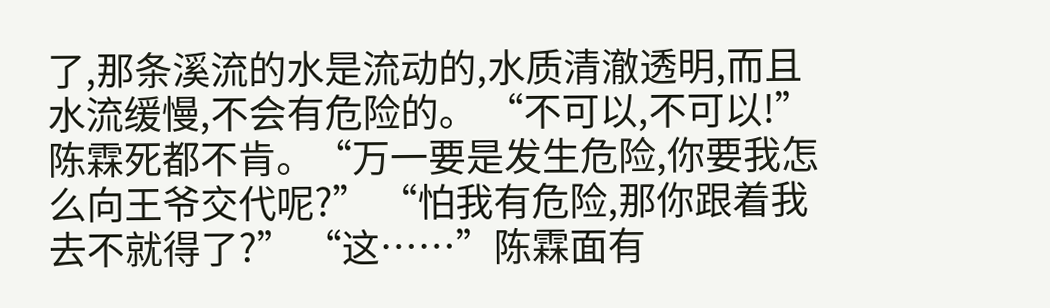了,那条溪流的水是流动的,水质清澈透明,而且水流缓慢,不会有危险的。 “不可以,不可以!”陈霖死都不肯。“万一要是发生危险,你要我怎么向王爷交代呢?” “怕我有危险,那你跟着我去不就得了?” “这……”陈霖面有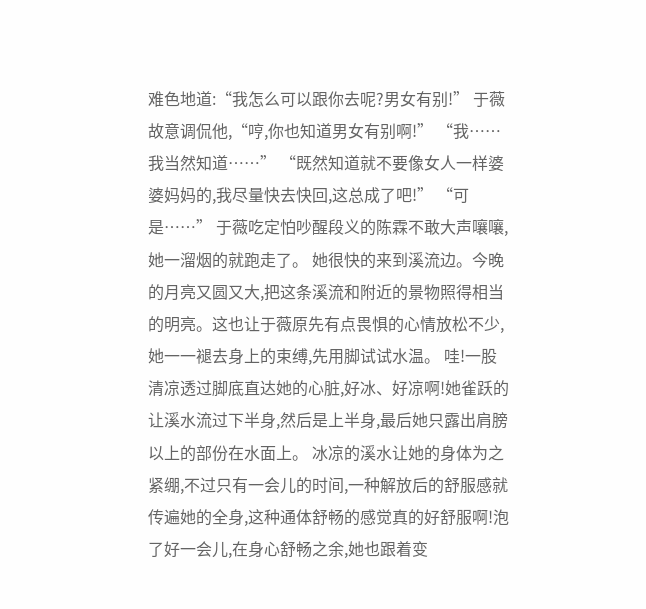难色地道:“我怎么可以跟你去呢?男女有别!” 于薇故意调侃他,“哼,你也知道男女有别啊!” “我……我当然知道……” “既然知道就不要像女人一样婆婆妈妈的,我尽量快去快回,这总成了吧!” “可是……” 于薇吃定怕吵醒段义的陈霖不敢大声嚷嚷,她一溜烟的就跑走了。 她很快的来到溪流边。今晚的月亮又圆又大,把这条溪流和附近的景物照得相当的明亮。这也让于薇原先有点畏惧的心情放松不少,她一一褪去身上的束缚,先用脚试试水温。 哇!一股清凉透过脚底直达她的心脏,好冰、好凉啊!她雀跃的让溪水流过下半身,然后是上半身,最后她只露出肩膀以上的部份在水面上。 冰凉的溪水让她的身体为之紧绷,不过只有一会儿的时间,一种解放后的舒服感就传遍她的全身,这种通体舒畅的感觉真的好舒服啊!泡了好一会儿,在身心舒畅之余,她也跟着变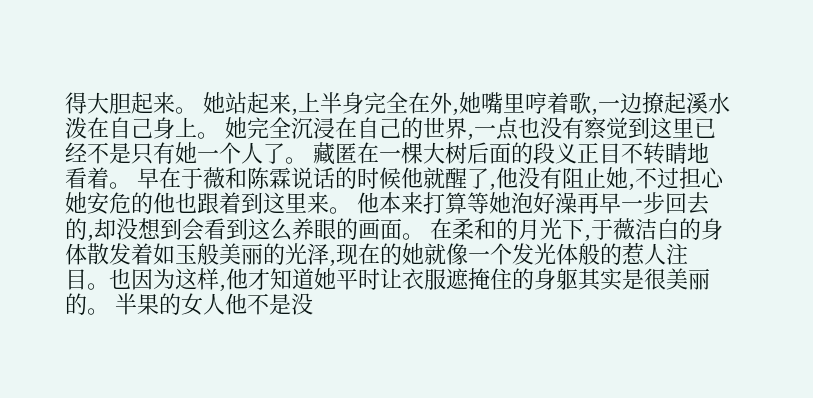得大胆起来。 她站起来,上半身完全在外,她嘴里哼着歌,一边撩起溪水泼在自己身上。 她完全沉浸在自己的世界,一点也没有察觉到这里已经不是只有她一个人了。 藏匿在一棵大树后面的段义正目不转睛地看着。 早在于薇和陈霖说话的时候他就醒了,他没有阻止她,不过担心她安危的他也跟着到这里来。 他本来打算等她泡好澡再早一步回去的,却没想到会看到这么养眼的画面。 在柔和的月光下,于薇洁白的身体散发着如玉般美丽的光泽,现在的她就像一个发光体般的惹人注目。也因为这样,他才知道她平时让衣服遮掩住的身躯其实是很美丽的。 半果的女人他不是没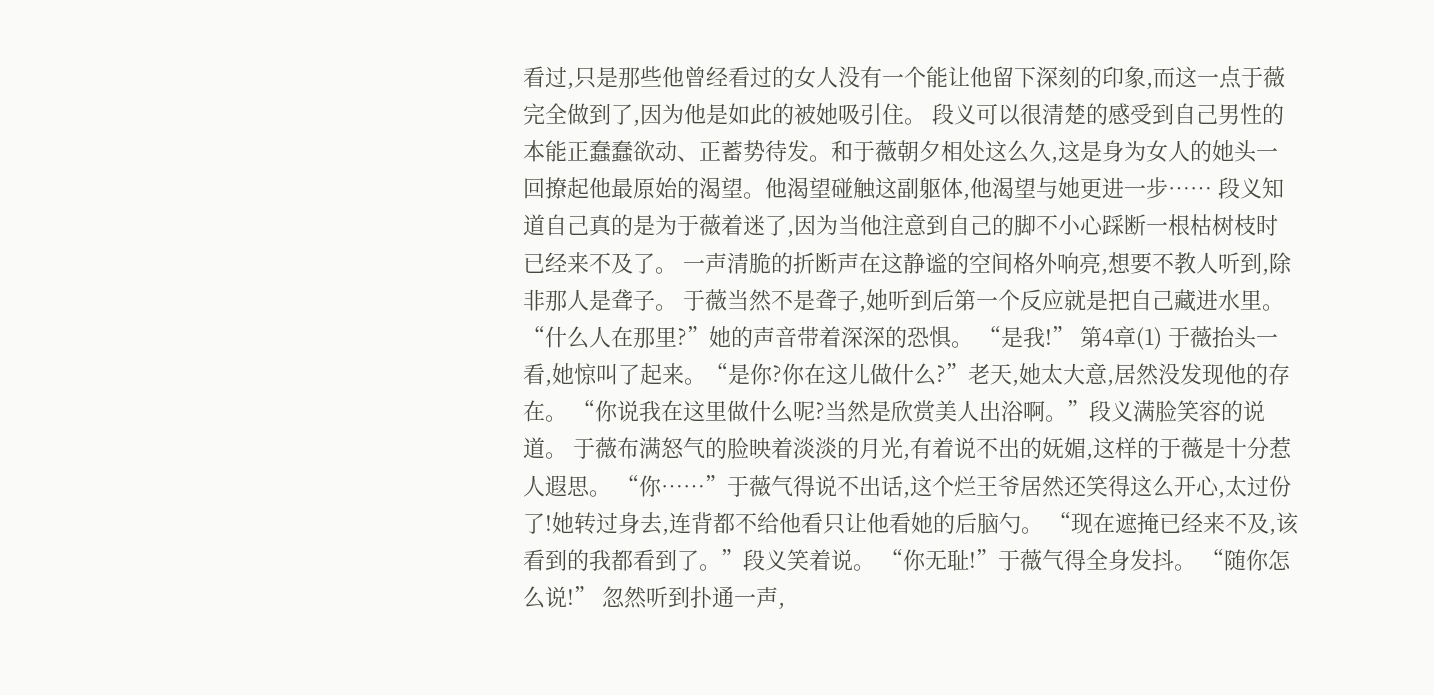看过,只是那些他曾经看过的女人没有一个能让他留下深刻的印象,而这一点于薇完全做到了,因为他是如此的被她吸引住。 段义可以很清楚的感受到自己男性的本能正蠢蠢欲动、正蓄势待发。和于薇朝夕相处这么久,这是身为女人的她头一回撩起他最原始的渴望。他渴望碰触这副躯体,他渴望与她更进一步…… 段义知道自己真的是为于薇着迷了,因为当他注意到自己的脚不小心踩断一根枯树枝时已经来不及了。 一声清脆的折断声在这静谧的空间格外响亮,想要不教人听到,除非那人是聋子。 于薇当然不是聋子,她听到后第一个反应就是把自己藏进水里。“什么人在那里?”她的声音带着深深的恐惧。 “是我!” 第4章(1) 于薇抬头一看,她惊叫了起来。“是你?你在这儿做什么?”老天,她太大意,居然没发现他的存在。 “你说我在这里做什么呢?当然是欣赏美人出浴啊。”段义满脸笑容的说道。 于薇布满怒气的脸映着淡淡的月光,有着说不出的妩媚,这样的于薇是十分惹人遐思。 “你……”于薇气得说不出话,这个烂王爷居然还笑得这么开心,太过份了!她转过身去,连背都不给他看只让他看她的后脑勺。 “现在遮掩已经来不及,该看到的我都看到了。”段义笑着说。 “你无耻!”于薇气得全身发抖。 “随你怎么说!” 忽然听到扑通一声,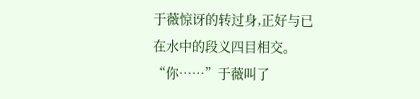于薇惊讶的转过身,正好与已在水中的段义四目相交。 “你……”于薇叫了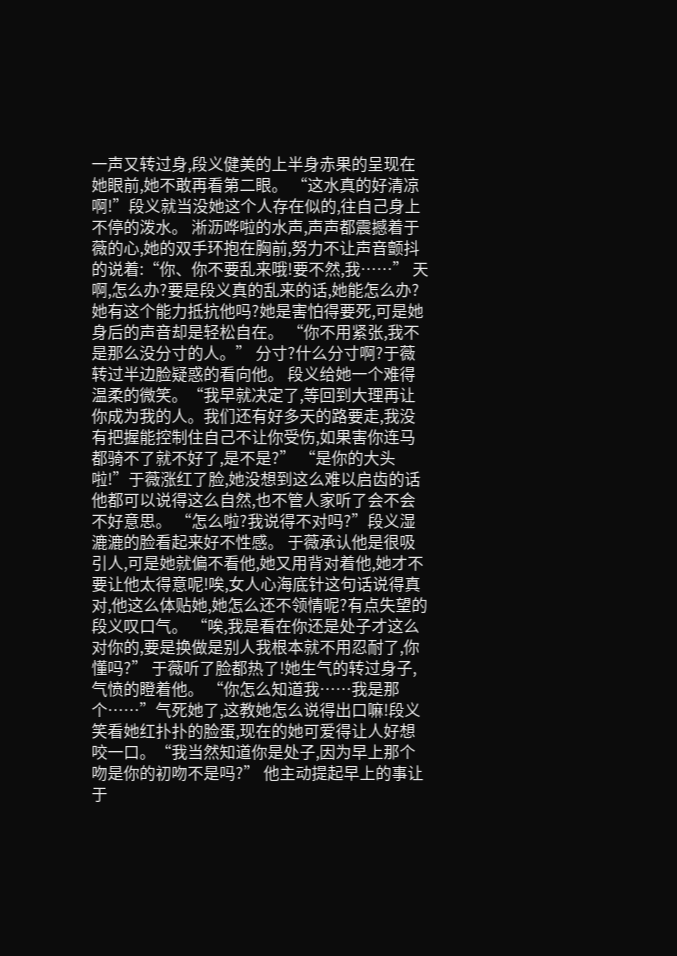一声又转过身,段义健美的上半身赤果的呈现在她眼前,她不敢再看第二眼。 “这水真的好清凉啊!”段义就当没她这个人存在似的,往自己身上不停的泼水。 淅沥哗啦的水声,声声都震撼着于薇的心,她的双手环抱在胸前,努力不让声音颤抖的说着:“你、你不要乱来哦!要不然,我……” 天啊,怎么办?要是段义真的乱来的话,她能怎么办?她有这个能力抵抗他吗?她是害怕得要死,可是她身后的声音却是轻松自在。 “你不用紧张,我不是那么没分寸的人。” 分寸?什么分寸啊?于薇转过半边脸疑惑的看向他。 段义给她一个难得温柔的微笑。“我早就决定了,等回到大理再让你成为我的人。我们还有好多天的路要走,我没有把握能控制住自己不让你受伤,如果害你连马都骑不了就不好了,是不是?” “是你的大头啦!”于薇涨红了脸,她没想到这么难以启齿的话他都可以说得这么自然,也不管人家听了会不会不好意思。 “怎么啦?我说得不对吗?”段义湿漉漉的脸看起来好不性感。 于薇承认他是很吸引人,可是她就偏不看他,她又用背对着他,她才不要让他太得意呢!唉,女人心海底针这句话说得真对,他这么体贴她,她怎么还不领情呢?有点失望的段义叹口气。 “唉,我是看在你还是处子才这么对你的,要是换做是别人我根本就不用忍耐了,你懂吗?” 于薇听了脸都热了!她生气的转过身子,气愤的瞪着他。 “你怎么知道我……我是那个……”气死她了,这教她怎么说得出口嘛!段义笑看她红扑扑的脸蛋,现在的她可爱得让人好想咬一口。“我当然知道你是处子,因为早上那个吻是你的初吻不是吗?” 他主动提起早上的事让于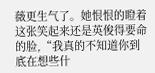薇更生气了。她恨恨的瞪着这张笑起来还是英俊得要命的脸,“我真的不知道你到底在想些什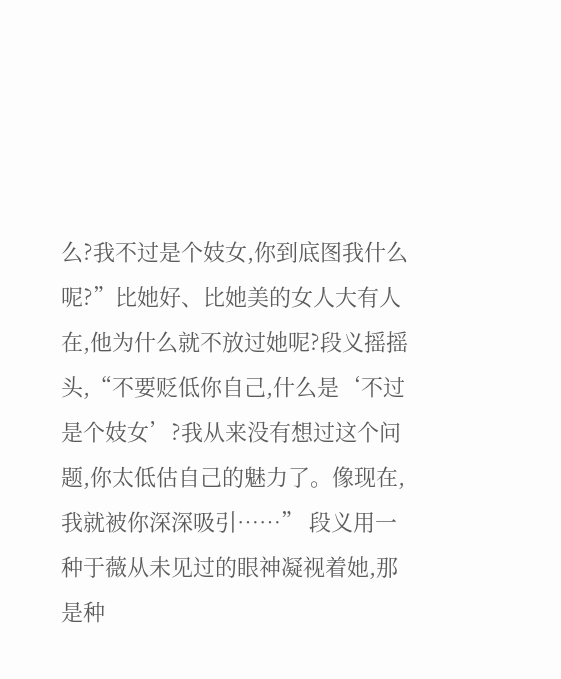么?我不过是个妓女,你到底图我什么呢?”比她好、比她美的女人大有人在,他为什么就不放过她呢?段义摇摇头,“不要贬低你自己,什么是‘不过是个妓女’?我从来没有想过这个问题,你太低估自己的魅力了。像现在,我就被你深深吸引……” 段义用一种于薇从未见过的眼神凝视着她,那是种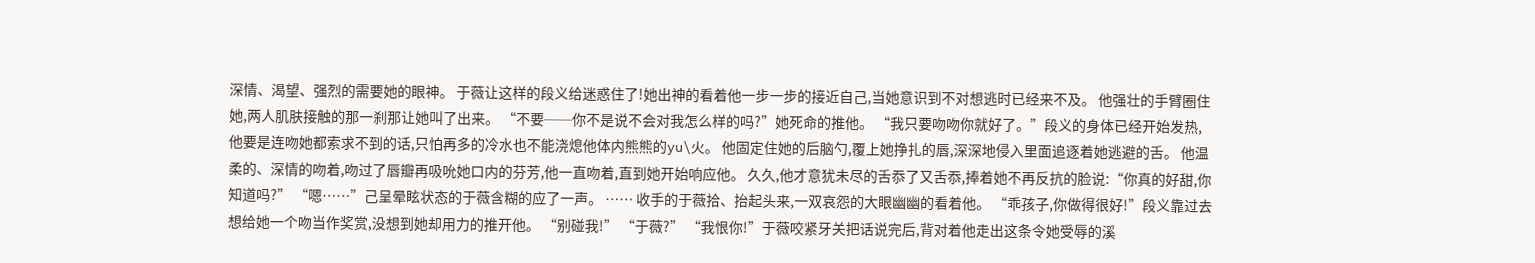深情、渴望、强烈的需要她的眼神。 于薇让这样的段义给迷惑住了!她出神的看着他一步一步的接近自己,当她意识到不对想逃时已经来不及。 他强壮的手臂圈住她,两人肌肤接触的那一刹那让她叫了出来。 “不要──你不是说不会对我怎么样的吗?”她死命的推他。 “我只要吻吻你就好了。”段义的身体已经开始发热,他要是连吻她都索求不到的话,只怕再多的冷水也不能浇熄他体内熊熊的yu\火。 他固定住她的后脑勺,覆上她挣扎的唇,深深地侵入里面追逐着她逃避的舌。 他温柔的、深情的吻着,吻过了唇瓣再吸吮她口内的芬芳,他一直吻着,直到她开始响应他。 久久,他才意犹未尽的舌忝了又舌忝,捧着她不再反抗的脸说:“你真的好甜,你知道吗?” “嗯……”己呈晕眩状态的于薇含糊的应了一声。 …… 收手的于薇拾、抬起头来,一双哀怨的大眼幽幽的看着他。 “乖孩子,你做得很好!”段义靠过去想给她一个吻当作奖赏,没想到她却用力的推开他。 “别碰我!” “于薇?” “我恨你!”于薇咬紧牙关把话说完后,背对着他走出这条令她受辱的溪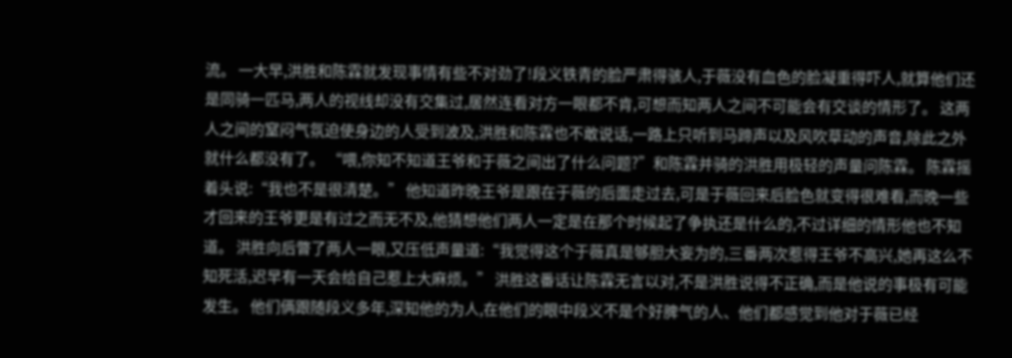流。 一大早,洪胜和陈霖就发现事情有些不对劲了!段义铁青的脸严肃得骇人,于薇没有血色的脸凝重得吓人,就算他们还是同骑一匹马,两人的视线却没有交集过,居然连看对方一眼都不肯,可想而知两人之间不可能会有交谈的情形了。 这两人之间的窒闷气氛迫使身边的人受到波及,洪胜和陈霖也不敢说话,一路上只听到马蹄声以及风吹草动的声音,除此之外就什么都没有了。 “喂,你知不知道王爷和于薇之间出了什么问题?”和陈霖并骑的洪胜用极轻的声量问陈霖。 陈霖摇着头说:“我也不是很清楚。” 他知道昨晚王爷是跟在于薇的后面走过去,可是于薇回来后脸色就变得很难看,而晚一些才回来的王爷更是有过之而无不及,他猜想他们两人一定是在那个时候起了争执还是什么的,不过详细的情形他也不知道。 洪胜向后瞥了两人一眼,又压低声量道:“我觉得这个于薇真是够胆大妄为的,三番两次惹得王爷不高兴,她再这么不知死活,迟早有一天会给自己惹上大麻烦。” 洪胜这番话让陈霖无言以对,不是洪胜说得不正确,而是他说的事极有可能发生。 他们俩跟随段义多年,深知他的为人,在他们的眼中段义不是个好脾气的人、他们都感觉到他对于薇已经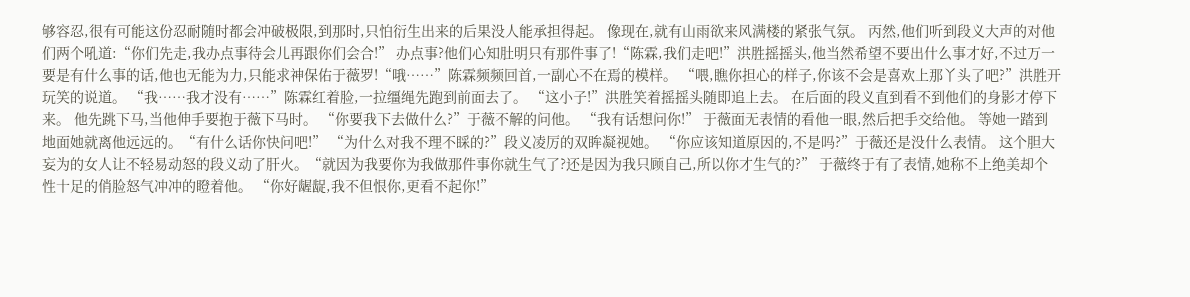够容忍,很有可能这份忍耐随时都会冲破极限,到那时,只怕衍生出来的后果没人能承担得起。 像现在,就有山雨欲来风满楼的紧张气氛。 丙然,他们听到段义大声的对他们两个吼道:“你们先走,我办点事待会儿再跟你们会合!” 办点事?他们心知肚明只有那件事了!“陈霖,我们走吧!”洪胜摇摇头,他当然希望不要出什么事才好,不过万一要是有什么事的话,他也无能为力,只能求神保佑于薇罗!“哦……”陈霖频频回首,一副心不在焉的模样。 “喂,瞧你担心的样子,你该不会是喜欢上那丫头了吧?”洪胜开玩笑的说道。 “我……我才没有……”陈霖红着脸,一拉缰绳先跑到前面去了。 “这小子!”洪胜笑着摇摇头随即追上去。 在后面的段义直到看不到他们的身影才停下来。 他先跳下马,当他伸手要抱于薇下马时。 “你要我下去做什么?”于薇不解的问他。 “我有话想问你!” 于薇面无表情的看他一眼,然后把手交给他。 等她一踏到地面她就离他远远的。“有什么话你快问吧!” “为什么对我不理不睬的?”段义凌厉的双眸凝视她。 “你应该知道原因的,不是吗?”于薇还是没什么表情。 这个胆大妄为的女人让不轻易动怒的段义动了肝火。“就因为我要你为我做那件事你就生气了?还是因为我只顾自己,所以你才生气的?” 于薇终于有了表情,她称不上绝美却个性十足的俏脸怒气冲冲的瞪着他。 “你好龌龊,我不但恨你,更看不起你!”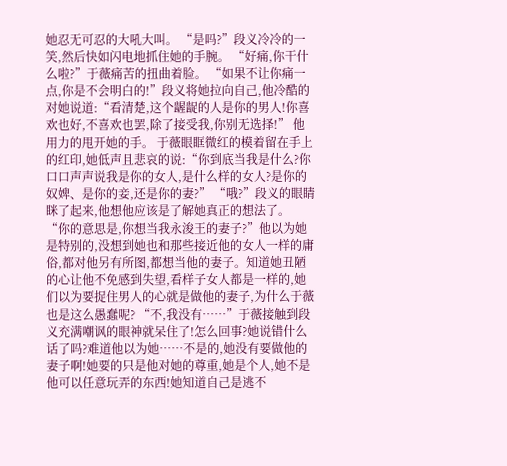她忍无可忍的大吼大叫。 “是吗?”段义冷冷的一笑,然后快如闪电地抓住她的手腕。 “好痛,你干什么啦?”于薇痛苦的扭曲着脸。 “如果不让你痛一点,你是不会明白的!”段义将她拉向自己,他冷酷的对她说道:“看清楚,这个龌龊的人是你的男人!你喜欢也好,不喜欢也罢,除了接受我,你别无选择!” 他用力的甩开她的手。 于薇眼眶微红的模着留在手上的红印,她低声且悲哀的说:“你到底当我是什么?你口口声声说我是你的女人,是什么样的女人?是你的奴婢、是你的妾,还是你的妻?” “哦?”段义的眼睛眯了起来,他想他应该是了解她真正的想法了。 “你的意思是,你想当我永浚王的妻子?”他以为她是特别的,没想到她也和那些接近他的女人一样的庸俗,都对他另有所图,都想当他的妻子。知道她丑陋的心让他不免感到失望,看样子女人都是一样的,她们以为要捉住男人的心就是做他的妻子,为什么于薇也是这么愚蠢呢? “不,我没有……”于薇接触到段义充满嘲讽的眼神就呆住了!怎么回事?她说错什么话了吗?难道他以为她……不是的,她没有要做他的妻子啊!她要的只是他对她的尊重,她是个人,她不是他可以任意玩弄的东西!她知道自己是逃不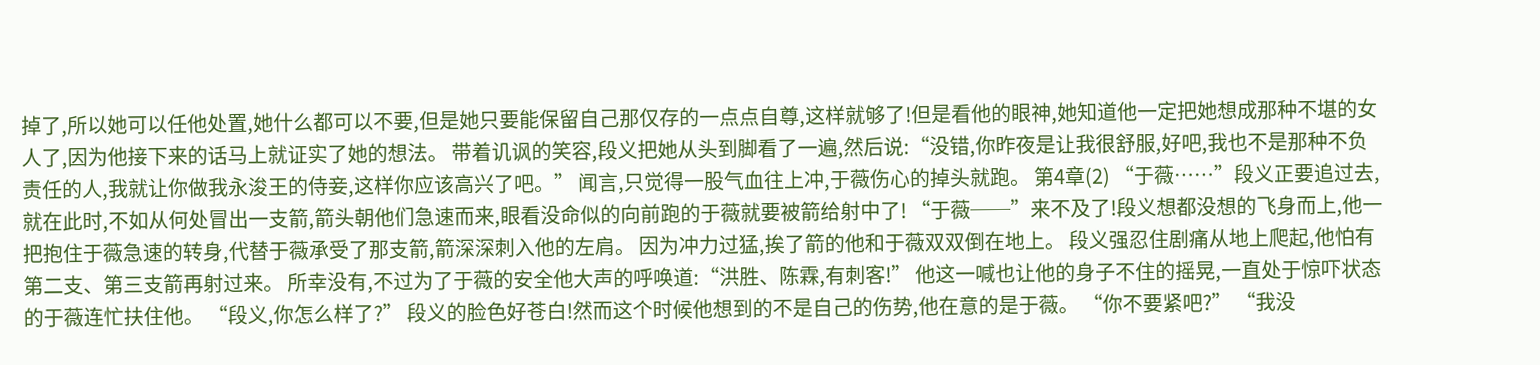掉了,所以她可以任他处置,她什么都可以不要,但是她只要能保留自己那仅存的一点点自尊,这样就够了!但是看他的眼神,她知道他一定把她想成那种不堪的女人了,因为他接下来的话马上就证实了她的想法。 带着讥讽的笑容,段义把她从头到脚看了一遍,然后说:“没错,你昨夜是让我很舒服,好吧,我也不是那种不负责任的人,我就让你做我永浚王的侍妾,这样你应该高兴了吧。” 闻言,只觉得一股气血往上冲,于薇伤心的掉头就跑。 第4章(2) “于薇……”段义正要追过去,就在此时,不如从何处冒出一支箭,箭头朝他们急速而来,眼看没命似的向前跑的于薇就要被箭给射中了! “于薇──”来不及了!段义想都没想的飞身而上,他一把抱住于薇急速的转身,代替于薇承受了那支箭,箭深深刺入他的左肩。 因为冲力过猛,挨了箭的他和于薇双双倒在地上。 段义强忍住剧痛从地上爬起,他怕有第二支、第三支箭再射过来。 所幸没有,不过为了于薇的安全他大声的呼唤道:“洪胜、陈霖,有刺客!” 他这一喊也让他的身子不住的摇晃,一直处于惊吓状态的于薇连忙扶住他。 “段义,你怎么样了?” 段义的脸色好苍白!然而这个时候他想到的不是自己的伤势,他在意的是于薇。 “你不要紧吧?” “我没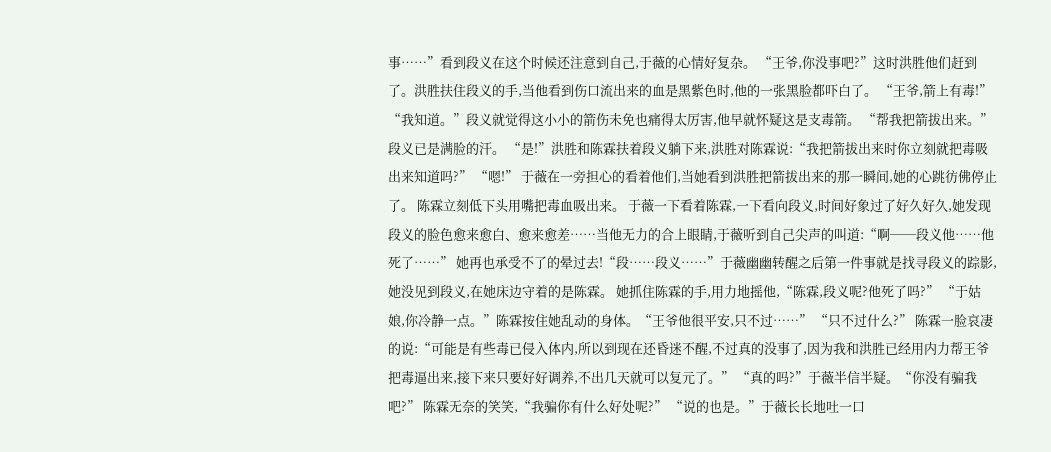事……”看到段义在这个时候还注意到自己,于薇的心情好复杂。 “王爷,你没事吧?”这时洪胜他们赶到了。洪胜扶住段义的手,当他看到伤口流出来的血是黑紫色时,他的一张黑脸都吓白了。 “王爷,箭上有毒!” “我知道。”段义就觉得这小小的箭伤未免也痛得太厉害,他早就怀疑这是支毒箭。 “帮我把箭拔出来。”段义已是满脸的汗。 “是!”洪胜和陈霖扶着段义躺下来,洪胜对陈霖说:“我把箭拔出来时你立刻就把毒吸出来知道吗?” “嗯!” 于薇在一旁担心的看着他们,当她看到洪胜把箭拔出来的那一瞬间,她的心跳彷佛停止了。 陈霖立刻低下头用嘴把毒血吸出来。 于薇一下看着陈霖,一下看向段义,时间好象过了好久好久,她发现段义的脸色愈来愈白、愈来愈差……当他无力的合上眼睛,于薇听到自己尖声的叫道:“啊──段义他……他死了……” 她再也承受不了的晕过去!“段……段义……”于薇幽幽转醒之后第一件事就是找寻段义的踪影,她没见到段义,在她床边守着的是陈霖。 她抓住陈霖的手,用力地摇他,“陈霖,段义呢?他死了吗?” “于姑娘,你冷静一点。”陈霖按住她乱动的身体。“王爷他很平安,只不过……” “只不过什么?” 陈霖一脸哀凄的说:“可能是有些毒已侵入体内,所以到现在还昏迷不醒,不过真的没事了,因为我和洪胜已经用内力帮王爷把毒逼出来,接下来只要好好调养,不出几天就可以复元了。” “真的吗?”于薇半信半疑。“你没有骗我吧?” 陈霖无奈的笑笑,“我骗你有什么好处呢?” “说的也是。”于薇长长地吐一口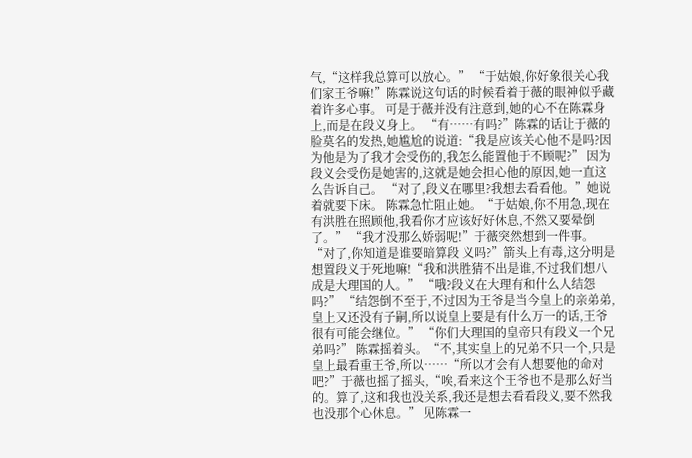气,“这样我总算可以放心。” “于姑娘,你好象很关心我们家王爷嘛!”陈霖说这句话的时候看着于薇的眼神似乎藏着许多心事。 可是于薇并没有注意到,她的心不在陈霖身上,而是在段义身上。 “有……有吗?”陈霖的话让于薇的脸莫名的发热,她尴尬的说道:“我是应该关心他不是吗?因为他是为了我才会受伤的,我怎么能置他于不顾呢?” 因为段义会受伤是她害的,这就是她会担心他的原因,她一直这么告诉自己。 “对了,段义在哪里?我想去看看他。”她说着就要下床。 陈霖急忙阻止她。“于姑娘,你不用急,现在有洪胜在照顾他,我看你才应该好好休息,不然又要晕倒了。” “我才没那么娇弱呢!”于薇突然想到一件事。“对了,你知道是谁要暗算段 义吗?”箭头上有毒,这分明是想置段义于死地嘛!“我和洪胜猜不出是谁,不过我们想八成是大理国的人。” “哦?段义在大理有和什么人结怨吗?” “结怨倒不至于,不过因为王爷是当今皇上的亲弟弟,皇上又还没有子嗣,所以说皇上要是有什么万一的话,王爷很有可能会继位。” “你们大理国的皇帝只有段义一个兄弟吗?” 陈霖摇着头。“不,其实皇上的兄弟不只一个,只是皇上最看重王爷,所以……“所以才会有人想要他的命对吧?”于薇也摇了摇头,“唉,看来这个王爷也不是那么好当的。算了,这和我也没关系,我还是想去看看段义,要不然我也没那个心休息。” 见陈霖一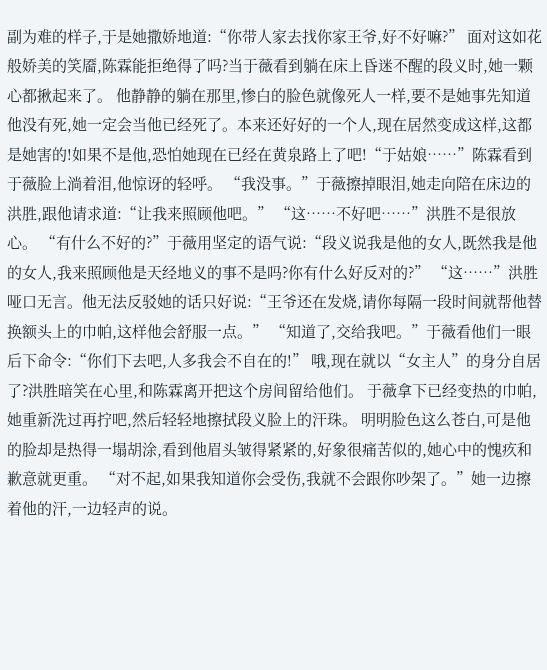副为难的样子,于是她撒娇地道:“你带人家去找你家王爷,好不好嘛?” 面对这如花般娇美的笑靥,陈霖能拒绝得了吗?当于薇看到躺在床上昏迷不醒的段义时,她一颗心都揪起来了。 他静静的躺在那里,惨白的脸色就像死人一样,要不是她事先知道他没有死,她一定会当他已经死了。本来还好好的一个人,现在居然变成这样,这都是她害的!如果不是他,恐怕她现在已经在黄泉路上了吧!“于姑娘……”陈霖看到于薇脸上淌着泪,他惊讶的轻呼。 “我没事。”于薇擦掉眼泪,她走向陪在床边的洪胜,跟他请求道:“让我来照顾他吧。” “这……不好吧……”洪胜不是很放心。 “有什么不好的?”于薇用坚定的语气说:“段义说我是他的女人,既然我是他的女人,我来照顾他是天经地义的事不是吗?你有什么好反对的?” “这……”洪胜哑口无言。他无法反驳她的话只好说:“王爷还在发烧,请你每隔一段时间就帮他替换额头上的巾帕,这样他会舒服一点。” “知道了,交给我吧。”于薇看他们一眼后下命令:“你们下去吧,人多我会不自在的!” 哦,现在就以“女主人”的身分自居了?洪胜暗笑在心里,和陈霖离开把这个房间留给他们。 于薇拿下已经变热的巾帕,她重新洗过再拧吧,然后轻轻地擦拭段义脸上的汗珠。 明明脸色这么苍白,可是他的脸却是热得一塌胡涂,看到他眉头皱得紧紧的,好象很痛苦似的,她心中的愧疚和歉意就更重。 “对不起,如果我知道你会受伤,我就不会跟你吵架了。”她一边擦着他的汗,一边轻声的说。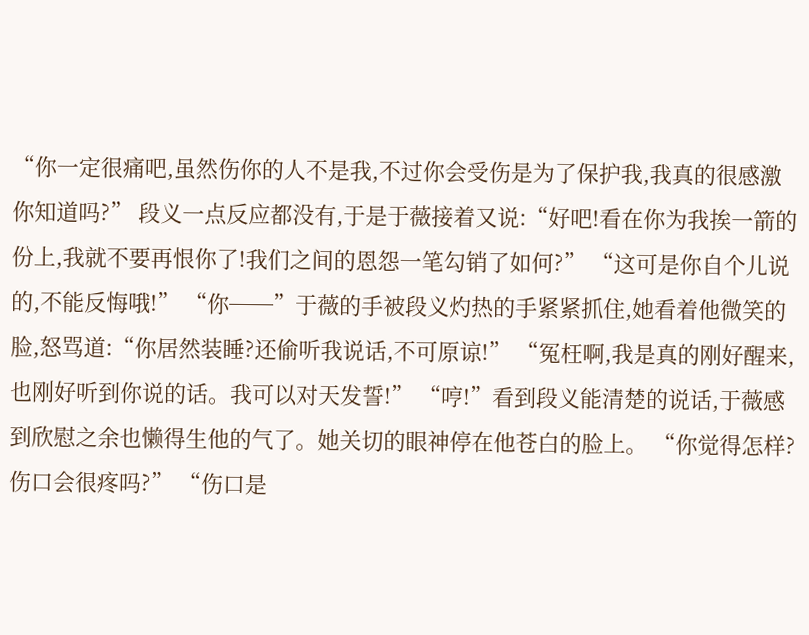“你一定很痛吧,虽然伤你的人不是我,不过你会受伤是为了保护我,我真的很感激你知道吗?” 段义一点反应都没有,于是于薇接着又说:“好吧!看在你为我挨一箭的份上,我就不要再恨你了!我们之间的恩怨一笔勾销了如何?” “这可是你自个儿说的,不能反悔哦!” “你──”于薇的手被段义灼热的手紧紧抓住,她看着他微笑的脸,怒骂道:“你居然装睡?还偷听我说话,不可原谅!” “冤枉啊,我是真的刚好醒来,也刚好听到你说的话。我可以对天发誓!” “哼!”看到段义能清楚的说话,于薇感到欣慰之余也懒得生他的气了。她关切的眼神停在他苍白的脸上。 “你觉得怎样?伤口会很疼吗?” “伤口是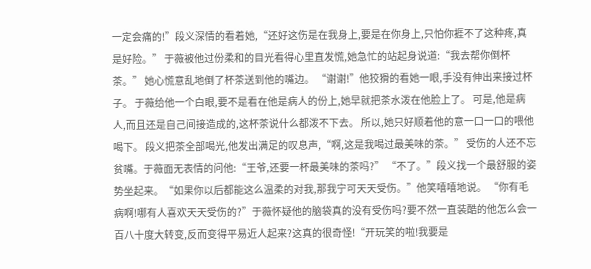一定会痛的!”段义深情的看着她,“还好这伤是在我身上,要是在你身上,只怕你捱不了这种疼,真是好险。” 于薇被他过份柔和的目光看得心里直发慌,她急忙的站起身说道:“我去帮你倒杯茶。” 她心慌意乱地倒了杯茶送到他的嘴边。 “谢谢!”他狡猾的看她一眼,手没有伸出来接过杯子。 于薇给他一个白眼,要不是看在他是病人的份上,她早就把茶水泼在他脸上了。 可是,他是病人,而且还是自己间接造成的,这杯茶说什么都泼不下去。 所以,她只好顺着他的意一口一口的喂他喝下。 段义把茶全部喝光,他发出满足的叹息声,“啊,这是我喝过最美味的茶。” 受伤的人还不忘贫嘴。于薇面无表情的问他:“王爷,还要一杯最美味的茶吗?” “不了。”段义找一个最舒服的姿势坐起来。“如果你以后都能这么温柔的对我,那我宁可天天受伤。”他笑嘻嘻地说。 “你有毛病啊!哪有人喜欢天天受伤的?”于薇怀疑他的脑袋真的没有受伤吗?要不然一直装酷的他怎么会一百八十度大转变,反而变得平易近人起来?这真的很奇怪!“开玩笑的啦!我要是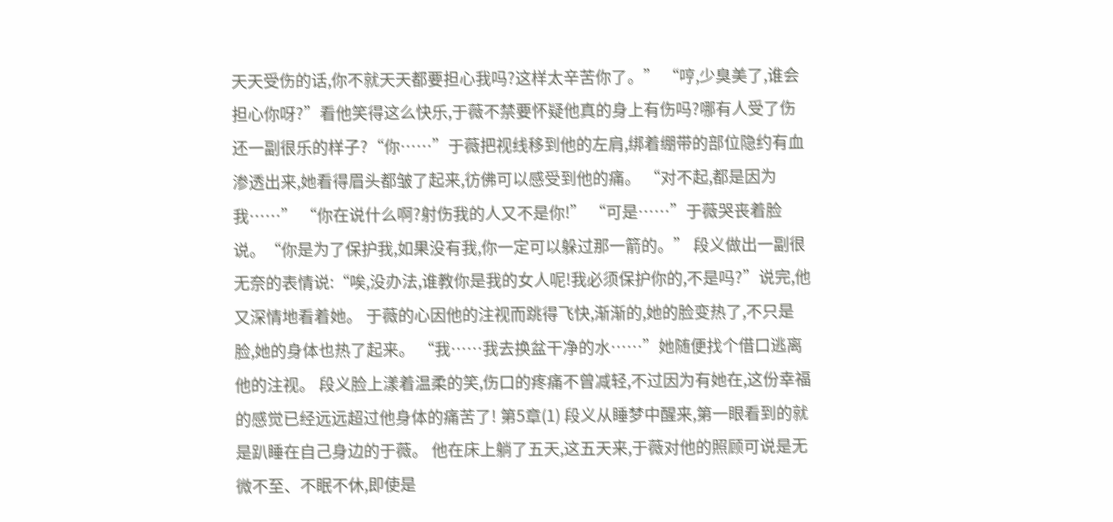天天受伤的话,你不就天天都要担心我吗?这样太辛苦你了。” “哼,少臭美了,谁会担心你呀?”看他笑得这么快乐,于薇不禁要怀疑他真的身上有伤吗?哪有人受了伤还一副很乐的样子?“你……”于薇把视线移到他的左肩,绑着绷带的部位隐约有血渗透出来,她看得眉头都皱了起来,彷佛可以感受到他的痛。 “对不起,都是因为我……” “你在说什么啊?射伤我的人又不是你!” “可是……”于薇哭丧着脸说。“你是为了保护我,如果没有我,你一定可以躲过那一箭的。” 段义做出一副很无奈的表情说:“唉,没办法,谁教你是我的女人呢!我必须保护你的,不是吗?”说完,他又深情地看着她。 于薇的心因他的注视而跳得飞快,渐渐的,她的脸变热了,不只是脸,她的身体也热了起来。 “我……我去换盆干净的水……”她随便找个借口逃离他的注视。 段义脸上漾着温柔的笑,伤口的疼痛不曾减轻,不过因为有她在,这份幸福的感觉已经远远超过他身体的痛苦了! 第5章(1) 段义从睡梦中醒来,第一眼看到的就是趴睡在自己身边的于薇。 他在床上躺了五天,这五天来,于薇对他的照顾可说是无微不至、不眠不休,即使是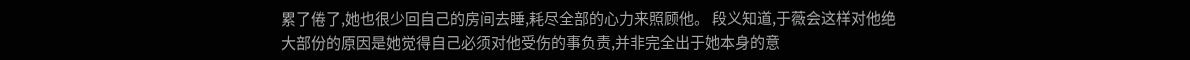累了倦了,她也很少回自己的房间去睡,耗尽全部的心力来照顾他。 段义知道,于薇会这样对他绝大部份的原因是她觉得自己必须对他受伤的事负责,并非完全出于她本身的意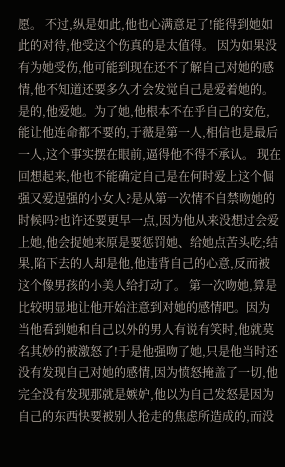愿。 不过,纵是如此,他也心满意足了!能得到她如此的对待,他受这个伤真的是太值得。 因为如果没有为她受伤,他可能到现在还不了解自己对她的感情,他不知道还要多久才会发觉自己是爱着她的。 是的,他爱她。为了她,他根本不在乎自己的安危,能让他连命都不要的,于薇是第一人,相信也是最后一人,这个事实摆在眼前,逼得他不得不承认。 现在回想起来,他也不能确定自己是在何时爱上这个倔强又爱逞强的小女人?是从第一次情不自禁吻她的时候吗?也许还要更早一点,因为他从来没想过会爱上她,他会捉她来原是要惩罚她、给她点苦头吃;结果,陷下去的人却是他,他违背自己的心意,反而被这个像男孩的小美人给打动了。 第一次吻她,算是比较明显地让他开始注意到对她的感情吧。因为当他看到她和自己以外的男人有说有笑时,他就莫名其妙的被激怒了!于是他强吻了她,只是他当时还没有发现自己对她的感情,因为愤怒掩盖了一切,他完全没有发现那就是嫉妒,他以为自己发怒是因为自己的东西快要被别人抢走的焦虑所造成的,而没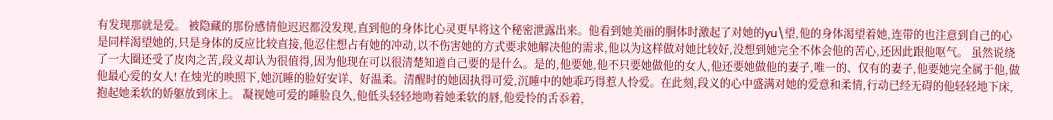有发现那就是爱。 被隐藏的那份感情他迟迟都没发现,直到他的身体比心灵更早将这个秘密泄露出来。他看到她美丽的胴体时激起了对她的yu\望,他的身体渴望着她,连带的也注意到自己的心是同样渴望她的,只是身体的反应比较直接,他忍住想占有她的冲动,以不伤害她的方式要求她解决他的需求,他以为这样做对她比较好,没想到她完全不体会他的苦心,还因此跟他呕气。 虽然说绕了一大圈还受了皮肉之苦,段义却认为很值得,因为他现在可以很清楚知道自己要的是什么。是的,他要她,他不只要她做他的女人,他还要她做他的妻子,唯一的、仅有的妻子,他要她完全属于他,做他最心爱的女人! 在烛光的映照下,她沉睡的脸好安详、好温柔。清醒时的她固执得可爱,沉睡中的她乖巧得惹人怜爱。在此刻,段义的心中盛满对她的爱意和柔情,行动已经无碍的他轻轻地下床,抱起她柔软的娇躯放到床上。 凝视她可爱的睡脸良久,他低头轻轻地吻着她柔软的唇,他爱怜的舌忝着,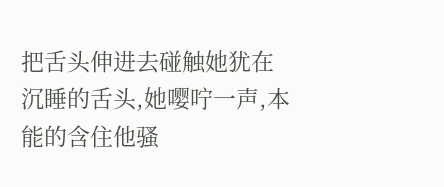把舌头伸进去碰触她犹在沉睡的舌头,她嘤咛一声,本能的含住他骚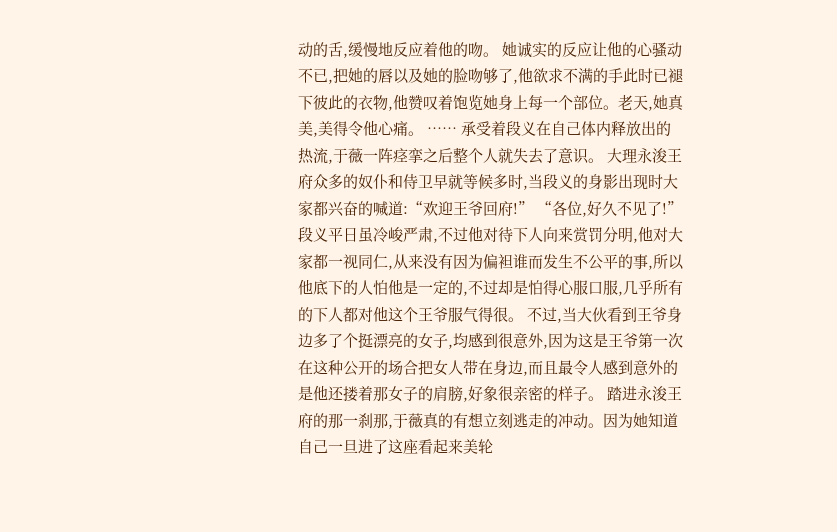动的舌,缓慢地反应着他的吻。 她诚实的反应让他的心骚动不已,把她的唇以及她的脸吻够了,他欲求不满的手此时已褪下彼此的衣物,他赞叹着饱览她身上每一个部位。老天,她真美,美得令他心痛。 …… 承受着段义在自己体内释放出的热流,于薇一阵痉挛之后整个人就失去了意识。 大理永浚王府众多的奴仆和侍卫早就等候多时,当段义的身影出现时大家都兴奋的喊道:“欢迎王爷回府!” “各位,好久不见了!”段义平日虽冷峻严肃,不过他对待下人向来赏罚分明,他对大家都一视同仁,从来没有因为偏袒谁而发生不公平的事,所以他底下的人怕他是一定的,不过却是怕得心服口服,几乎所有的下人都对他这个王爷服气得很。 不过,当大伙看到王爷身边多了个挺漂亮的女子,均感到很意外,因为这是王爷第一次在这种公开的场合把女人带在身边,而且最令人感到意外的是他还搂着那女子的肩膀,好象很亲密的样子。 踏进永浚王府的那一刹那,于薇真的有想立刻逃走的冲动。因为她知道自己一旦进了这座看起来美轮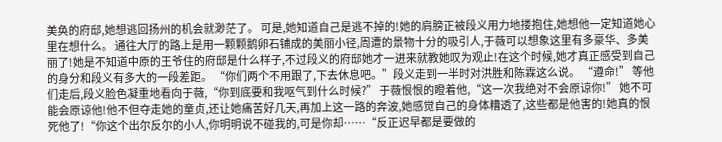美奂的府邸,她想逃回扬州的机会就渺茫了。 可是,她知道自己是逃不掉的!她的肩膀正被段义用力地搂抱住,她想他一定知道她心里在想什么。 通往大厅的路上是用一颗颗鹅卵石铺成的美丽小径,周遭的景物十分的吸引人,于薇可以想象这里有多豪华、多美丽了!她是不知道中原的王爷住的府邸是什么样子,不过段义的府邸她才一进来就教她叹为观止!在这个时候,她才真正感受到自己的身分和段义有多大的一段差距。 “你们两个不用跟了,下去休息吧。”段义走到一半时对洪胜和陈霖这么说。 “遵命!” 等他们走后,段义脸色凝重地看向于薇,“你到底要和我呕气到什么时候?” 于薇恨恨的瞪着他,“这一次我绝对不会原谅你!” 她不可能会原谅他!他不但夺走她的童贞,还让她痛苦好几天,再加上这一路的奔波,她感觉自己的身体糟透了,这些都是他害的!她真的恨死他了!“你这个出尔反尔的小人,你明明说不碰我的,可是你却……“反正迟早都是要做的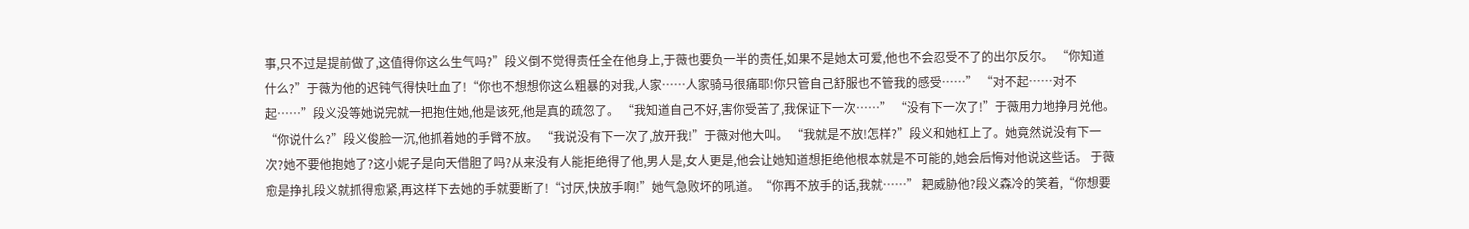事,只不过是提前做了,这值得你这么生气吗?”段义倒不觉得责任全在他身上,于薇也要负一半的责任,如果不是她太可爱,他也不会忍受不了的出尔反尔。 “你知道什么?”于薇为他的迟钝气得快吐血了!“你也不想想你这么粗暴的对我,人家……人家骑马很痛耶!你只管自己舒服也不管我的感受……” “对不起……对不起……”段义没等她说完就一把抱住她,他是该死,他是真的疏忽了。 “我知道自己不好,害你受苦了,我保证下一次……” “没有下一次了!”于薇用力地挣月兑他。 “你说什么?”段义俊脸一沉,他抓着她的手臂不放。 “我说没有下一次了,放开我!”于薇对他大叫。 “我就是不放!怎样?”段义和她杠上了。她竟然说没有下一次?她不要他抱她了?这小妮子是向天借胆了吗?从来没有人能拒绝得了他,男人是,女人更是,他会让她知道想拒绝他根本就是不可能的,她会后悔对他说这些话。 于薇愈是挣扎段义就抓得愈紧,再这样下去她的手就要断了!“讨厌,快放手啊!”她气急败坏的吼道。“你再不放手的话,我就……” 耙威胁他?段义森冷的笑着,“你想要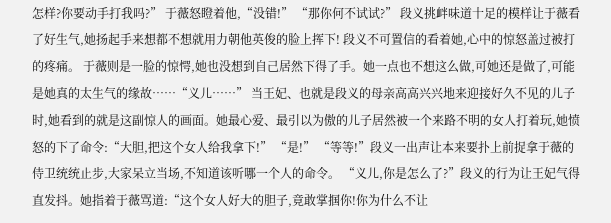怎样?你要动手打我吗?” 于薇怒瞪着他,“没错!” “那你何不试试?” 段义挑衅味道十足的模样让于薇看了好生气,她扬起手来想都不想就用力朝他英俊的脸上挥下! 段义不可置信的看着她,心中的惊怒盖过被打的疼痛。 于薇则是一脸的惊愕,她也没想到自己居然下得了手。她一点也不想这么做,可她还是做了,可能是她真的太生气的缘故……“义儿……” 当王妃、也就是段义的母亲高高兴兴地来迎接好久不见的儿子时,她看到的就是这副惊人的画面。她最心爱、最引以为傲的儿子居然被一个来路不明的女人打着玩,她愤怒的下了命令:“大胆,把这个女人给我拿下!” “是!” “等等!”段义一出声让本来要扑上前捉拿于薇的侍卫统统止步,大家呆立当场,不知道该听哪一个人的命令。 “义儿,你是怎么了?”段义的行为让王妃气得直发抖。她指着于薇骂道:“这个女人好大的胆子,竟敢掌掴你!你为什么不让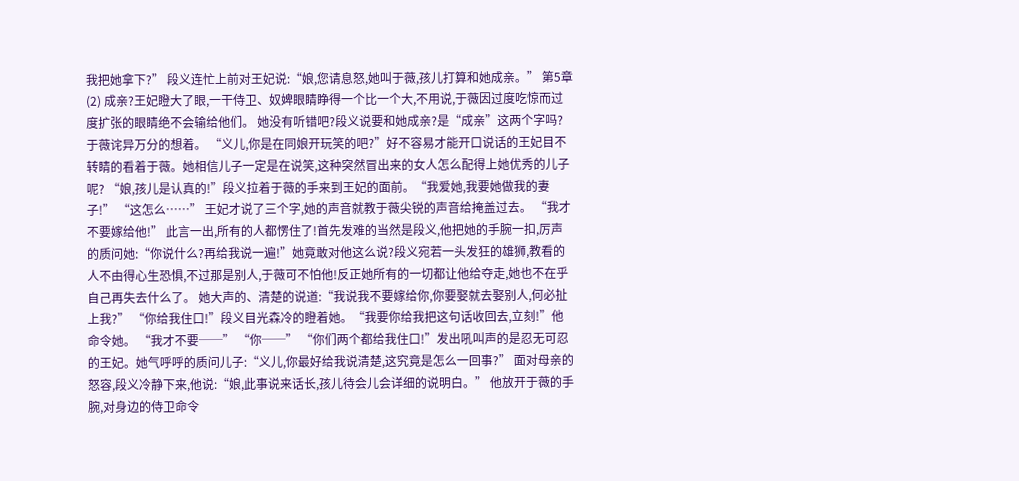我把她拿下?” 段义连忙上前对王妃说:“娘,您请息怒,她叫于薇,孩儿打算和她成亲。” 第5章(2) 成亲?王妃瞪大了眼,一干侍卫、奴婢眼睛睁得一个比一个大,不用说,于薇因过度吃惊而过度扩张的眼睛绝不会输给他们。 她没有听错吧?段义说要和她成亲?是“成亲”这两个字吗?于薇诧异万分的想着。 “义儿,你是在同娘开玩笑的吧?”好不容易才能开口说话的王妃目不转睛的看着于薇。她相信儿子一定是在说笑,这种突然冒出来的女人怎么配得上她优秀的儿子呢? “娘,孩儿是认真的!”段义拉着于薇的手来到王妃的面前。“我爱她,我要她做我的妻子!” “这怎么……” 王妃才说了三个字,她的声音就教于薇尖锐的声音给掩盖过去。 “我才不要嫁给他!” 此言一出,所有的人都愣住了!首先发难的当然是段义,他把她的手腕一扣,厉声的质问她:“你说什么?再给我说一遍!”她竟敢对他这么说?段义宛若一头发狂的雄狮,教看的人不由得心生恐惧,不过那是别人,于薇可不怕他!反正她所有的一切都让他给夺走,她也不在乎自己再失去什么了。 她大声的、清楚的说道:“我说我不要嫁给你,你要娶就去娶别人,何必扯上我?” “你给我住口!”段义目光森冷的瞪着她。“我要你给我把这句话收回去,立刻!”他命令她。 “我才不要──” “你──” “你们两个都给我住口!”发出吼叫声的是忍无可忍的王妃。她气呼呼的质问儿子:“义儿,你最好给我说清楚,这究竟是怎么一回事?” 面对母亲的怒容,段义冷静下来,他说:“娘,此事说来话长,孩儿待会儿会详细的说明白。” 他放开于薇的手腕,对身边的侍卫命令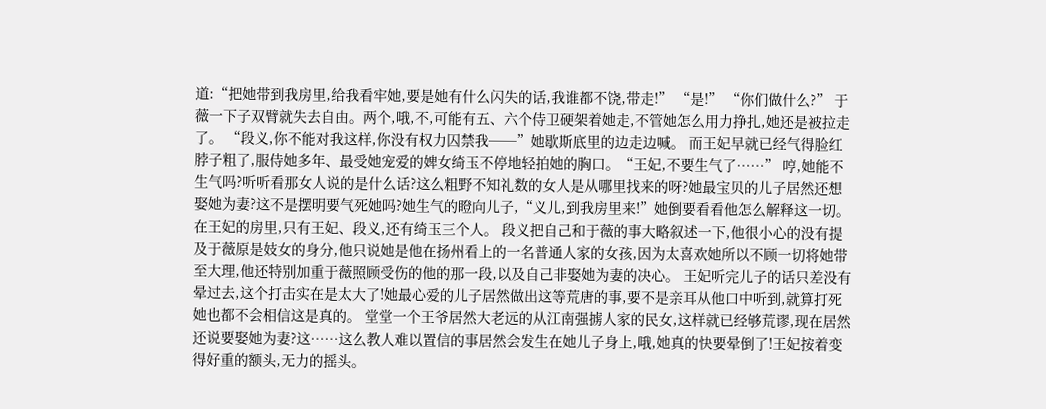道:“把她带到我房里,给我看牢她,要是她有什么闪失的话,我谁都不饶,带走!” “是!” “你们做什么?” 于薇一下子双臂就失去自由。两个,哦,不,可能有五、六个侍卫硬架着她走,不管她怎么用力挣扎,她还是被拉走了。 “段义,你不能对我这样,你没有权力囚禁我──”她歇斯底里的边走边喊。 而王妃早就已经气得脸红脖子粗了,服侍她多年、最受她宠爱的婢女绮玉不停地轻拍她的胸口。“王妃,不要生气了……” 哼,她能不生气吗?听听看那女人说的是什么话?这么粗野不知礼数的女人是从哪里找来的呀?她最宝贝的儿子居然还想娶她为妻?这不是摆明要气死她吗?她生气的瞪向儿子,“义儿,到我房里来!”她倒要看看他怎么解释这一切。 在王妃的房里,只有王妃、段义,还有绮玉三个人。 段义把自己和于薇的事大略叙述一下,他很小心的没有提及于薇原是妓女的身分,他只说她是他在扬州看上的一名普通人家的女孩,因为太喜欢她所以不顾一切将她带至大理,他还特别加重于薇照顾受伤的他的那一段,以及自己非娶她为妻的决心。 王妃听完儿子的话只差没有晕过去,这个打击实在是太大了!她最心爱的儿子居然做出这等荒唐的事,要不是亲耳从他口中听到,就算打死她也都不会相信这是真的。 堂堂一个王爷居然大老远的从江南强掳人家的民女,这样就已经够荒谬,现在居然还说要娶她为妻?这……这么教人难以置信的事居然会发生在她儿子身上,哦,她真的快要晕倒了!王妃按着变得好重的额头,无力的摇头。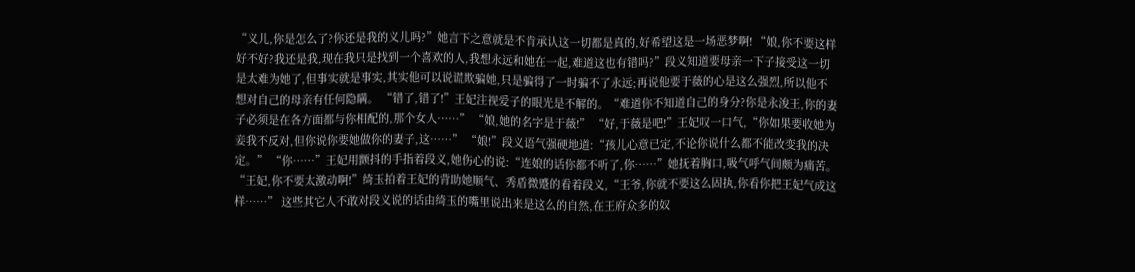“义儿,你是怎么了?你还是我的义儿吗?”她言下之意就是不肯承认这一切都是真的,好希望这是一场恶梦啊! “娘,你不要这样好不好?我还是我,现在我只是找到一个喜欢的人,我想永远和她在一起,难道这也有错吗?”段义知道要母亲一下子接受这一切是太难为她了,但事实就是事实,其实他可以说谎欺骗她,只是骗得了一时骗不了永远;再说他要于薇的心是这么强烈,所以他不想对自己的母亲有任何隐瞒。 “错了,错了!”王妃注视爱子的眼光是不解的。“难道你不知道自己的身分?你是永浚王,你的妻子必须是在各方面都与你相配的,那个女人……” “娘,她的名字是于薇!” “好,于薇是吧!”王妃叹一口气,“你如果要收她为妾我不反对,但你说你要她做你的妻子,这……” “娘!”段义语气强硬地道:“孩儿心意已定,不论你说什么都不能改变我的决定。” “你……”王妃用颤抖的手指着段义,她伤心的说:“连娘的话你都不听了,你……”她抚着胸口,吸气呼气间颇为痛苦。 “王妃,你不要太激动啊!”绮玉拍着王妃的背助她顺气、秀盾微蹙的看着段义,“王爷,你就不要这么固执,你看你把王妃气成这样……” 这些其它人不敢对段义说的话由绮玉的嘴里说出来是这么的自然,在王府众多的奴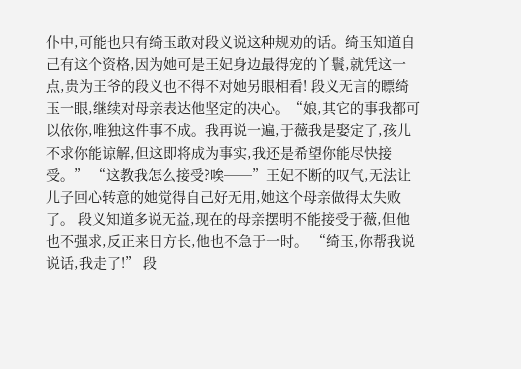仆中,可能也只有绮玉敢对段义说这种规劝的话。绮玉知道自己有这个资格,因为她可是王妃身边最得宠的丫鬟,就凭这一点,贵为王爷的段义也不得不对她另眼相看! 段义无言的瞟绮玉一眼,继续对母亲表达他坚定的决心。“娘,其它的事我都可以依你,唯独这件事不成。我再说一遍,于薇我是娶定了,孩儿不求你能谅解,但这即将成为事实,我还是希望你能尽快接受。” “这教我怎么接受?唉──”王妃不断的叹气,无法让儿子回心转意的她觉得自己好无用,她这个母亲做得太失败了。 段义知道多说无益,现在的母亲摆明不能接受于薇,但他也不强求,反正来日方长,他也不急于一时。 “绮玉,你帮我说说话,我走了!” 段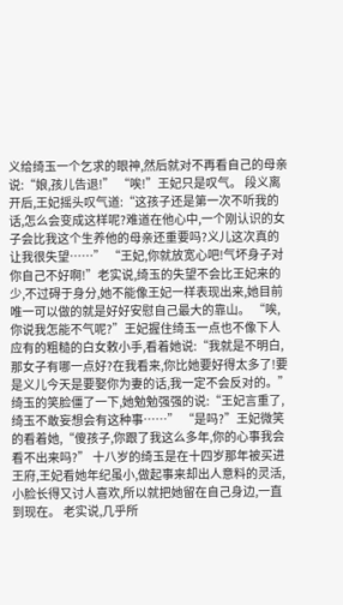义给绮玉一个乞求的眼神,然后就对不再看自己的母亲说:“娘,孩儿告退!” “唉!”王妃只是叹气。 段义离开后,王妃摇头叹气道:“这孩子还是第一次不听我的话,怎么会变成这样呢?难道在他心中,一个刚认识的女子会比我这个生养他的母亲还重要吗?义儿这次真的让我很失望……” “王妃,你就放宽心吧!气坏身子对你自己不好啊!”老实说,绮玉的失望不会比王妃来的少,不过碍于身分,她不能像王妃一样表现出来,她目前唯一可以做的就是好好安慰自己最大的靠山。 “唉,你说我怎能不气呢?”王妃握住绮玉一点也不像下人应有的粗糙的白女敕小手,看着她说:“我就是不明白,那女子有哪一点好?在我看来,你比她要好得太多了!要是义儿今天是要娶你为妻的话,我一定不会反对的。” 绮玉的笑脸僵了一下,她勉勉强强的说:“王妃言重了,绮玉不敢妄想会有这种事……” “是吗?”王妃微笑的看着她,“傻孩子,你跟了我这么多年,你的心事我会看不出来吗?” 十八岁的绮玉是在十四岁那年被买进王府,王妃看她年纪虽小,做起事来却出人意料的灵活,小脸长得又讨人喜欢,所以就把她留在自己身边,一直到现在。 老实说,几乎所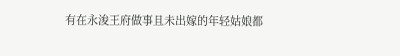有在永浚王府做事且未出嫁的年轻姑娘都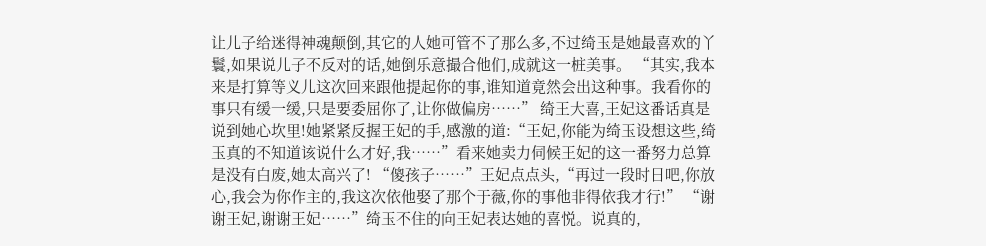让儿子给迷得神魂颠倒,其它的人她可管不了那么多,不过绮玉是她最喜欢的丫鬟,如果说儿子不反对的话,她倒乐意撮合他们,成就这一桩美事。 “其实,我本来是打算等义儿这次回来跟他提起你的事,谁知道竟然会出这种事。我看你的事只有缓一缓,只是要委屈你了,让你做偏房……” 绮王大喜,王妃这番话真是说到她心坎里!她紧紧反握王妃的手,感激的道:“王妃,你能为绮玉设想这些,绮玉真的不知道该说什么才好,我……”看来她卖力伺候王妃的这一番努力总算是没有白废,她太高兴了! “傻孩子……”王妃点点头,“再过一段时日吧,你放心,我会为你作主的,我这次依他娶了那个于薇,你的事他非得依我才行!” “谢谢王妃,谢谢王妃……”绮玉不住的向王妃表达她的喜悦。说真的,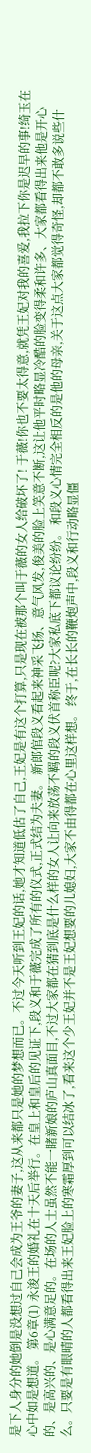是下人身分的她倒是没想过自己会成为王爷的妻子,这从来都只是她的梦想而已。不过今天听到王妃的话,她才知道低估了自己,王妃是有这个打算,只是现在被那个叫于薇的女人给破坏了! 于薇!你也不要太得意,就凭王妃对我的喜爱,我拉下你是迟早的事!绮玉在心中如是想道。 第6章(1) 永浚王的婚礼在十天后举行。在皇上和皇后的见证下,段义和于薇完成了所有的仪式,正式结为夫妻。 新郎倌段义看起来神采飞扬、意气风发,俊美的脸上笑意不断,这让他平时略显冷酷的脸变得柔和许多、大家都看得出来他是开心的、是高兴的、是心满意足的。在场的人士虽然不能一睹新娘的庐山真面目,不过大家都在猜到底是什么样的女人让向来放荡不羁的段义伏首称臣呢?大家私底下都议论纷纷。 和段义心情完全相反的是他的母亲,关于这点大家都觉得奇怪,却都不敢多说些什么。只要是有眼晴的人都看得出来王妃脸上的寒霜厚到可以结冰了,看来这个少王妃并不是王妃想要的儿媳妇,大家不由得都在心里这样想。 终于,在长长的鞭炮声中,段义和行动略显僵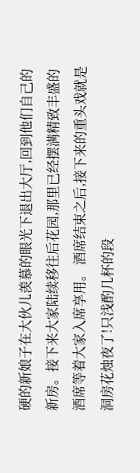硬的新娘子在大伙儿羡慕的眼光下退出大厅,回到他们自己的新房。接下来大家陆续移往后花园,那里已经摆满精致丰盛的酒席等着大家入席享用。 酒席结束之后,接下来的重头戏就是洞房花烛夜了!只浅酌几杯的段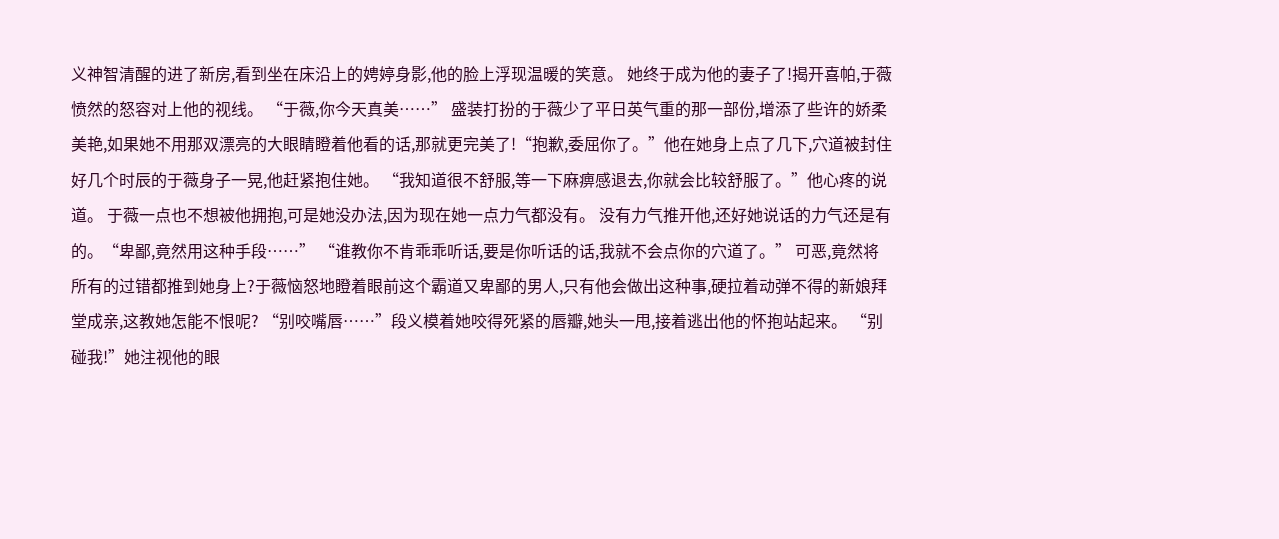义神智清醒的进了新房,看到坐在床沿上的娉婷身影,他的脸上浮现温暖的笑意。 她终于成为他的妻子了!揭开喜帕,于薇愤然的怒容对上他的视线。 “于薇,你今天真美……” 盛装打扮的于薇少了平日英气重的那一部份,增添了些许的娇柔美艳,如果她不用那双漂亮的大眼睛瞪着他看的话,那就更完美了!“抱歉,委屈你了。”他在她身上点了几下,穴道被封住好几个时辰的于薇身子一晃,他赶紧抱住她。 “我知道很不舒服,等一下麻痹感退去,你就会比较舒服了。”他心疼的说道。 于薇一点也不想被他拥抱,可是她没办法,因为现在她一点力气都没有。 没有力气推开他,还好她说话的力气还是有的。“卑鄙,竟然用这种手段……” “谁教你不肯乖乖听话,要是你听话的话,我就不会点你的穴道了。” 可恶,竟然将所有的过错都推到她身上?于薇恼怒地瞪着眼前这个霸道又卑鄙的男人,只有他会做出这种事,硬拉着动弹不得的新娘拜堂成亲,这教她怎能不恨呢? “别咬嘴唇……”段义模着她咬得死紧的唇瓣,她头一甩,接着逃出他的怀抱站起来。 “别碰我!”她注视他的眼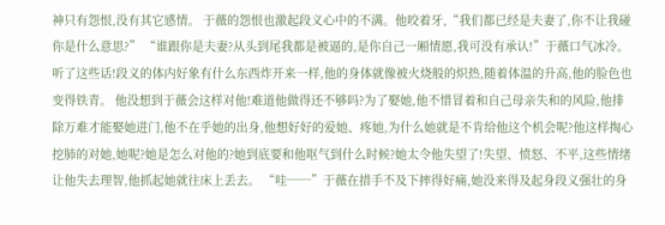神只有怨恨,没有其它感情。 于薇的怨恨也激起段义心中的不满。他咬着牙,“我们都已经是夫妻了,你不让我碰你是什么意思?” “谁跟你是夫妻?从头到尾我都是被逼的,是你自己一厢情愿,我可没有承认!”于薇口气冰冷。 听了这些话!段义的体内好象有什么东西炸开来一样,他的身体就像被火烧般的炽热,随着体温的升高,他的脸色也变得铁青。 他没想到于薇会这样对他!难道他做得还不够吗?为了娶她,他不惜冒着和自己母亲失和的风险,他排除万难才能娶她进门,他不在乎她的出身,他想好好的爱她、疼她,为什么她就是不肯给他这个机会呢?他这样掏心挖肺的对她,她呢?她是怎么对他的?她到底要和他呕气到什么时候?她太令他失望了!失望、愤怒、不平,这些情绪让他失去理智,他抓起她就往床上丢去。 “哇──”于薇在措手不及下摔得好痛,她没来得及起身段义强壮的身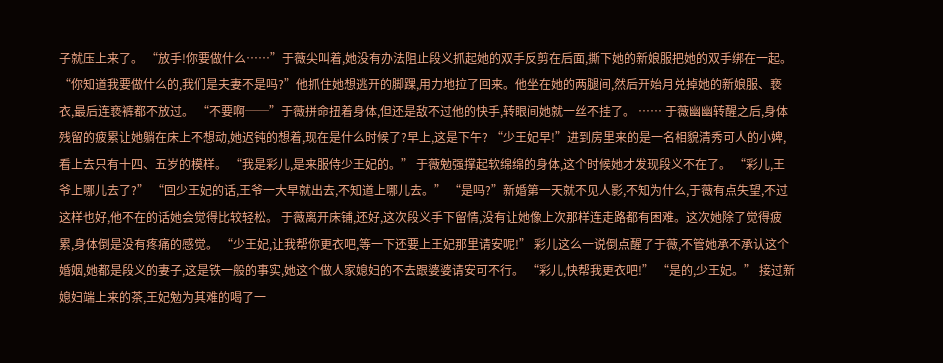子就压上来了。 “放手!你要做什么……”于薇尖叫着,她没有办法阻止段义抓起她的双手反剪在后面,撕下她的新娘服把她的双手绑在一起。 “你知道我要做什么的,我们是夫妻不是吗?”他抓住她想逃开的脚踝,用力地拉了回来。他坐在她的两腿间,然后开始月兑掉她的新娘服、亵衣,最后连亵裤都不放过。 “不要啊──”于薇拼命扭着身体,但还是敌不过他的快手,转眼间她就一丝不挂了。 …… 于薇幽幽转醒之后,身体残留的疲累让她躺在床上不想动,她迟钝的想着,现在是什么时候了?早上,这是下午? “少王妃早!”进到房里来的是一名相貌清秀可人的小婢,看上去只有十四、五岁的模样。 “我是彩儿,是来服侍少王妃的。” 于薇勉强撑起软绵绵的身体,这个时候她才发现段义不在了。 “彩儿,王爷上哪儿去了?” “回少王妃的话,王爷一大早就出去,不知道上哪儿去。” “是吗?”新婚第一天就不见人影,不知为什么,于薇有点失望,不过这样也好,他不在的话她会觉得比较轻松。 于薇离开床铺,还好,这次段义手下留情,没有让她像上次那样连走路都有困难。这次她除了觉得疲累,身体倒是没有疼痛的感觉。 “少王妃,让我帮你更衣吧,等一下还要上王妃那里请安呢!” 彩儿这么一说倒点醒了于薇,不管她承不承认这个婚姻,她都是段义的妻子,这是铁一般的事实,她这个做人家媳妇的不去跟婆婆请安可不行。 “彩儿,快帮我更衣吧!” “是的,少王妃。” 接过新媳妇端上来的茶,王妃勉为其难的喝了一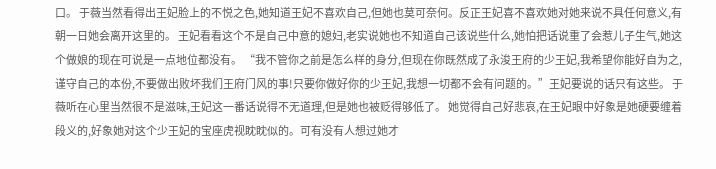口。 于薇当然看得出王妃脸上的不悦之色,她知道王妃不喜欢自己,但她也莫可奈何。反正王妃喜不喜欢她对她来说不具任何意义,有朝一日她会离开这里的。 王妃看看这个不是自己中意的媳妇,老实说她也不知道自己该说些什么,她怕把话说重了会惹儿子生气,她这个做娘的现在可说是一点地位都没有。 “我不管你之前是怎么样的身分,但现在你既然成了永浚王府的少王妃,我希望你能好自为之,谨守自己的本份,不要做出败坏我们王府门风的事!只要你做好你的少王妃,我想一切都不会有问题的。”王妃要说的话只有这些。 于薇听在心里当然很不是滋味,王妃这一番话说得不无道理,但是她也被贬得够低了。 她觉得自己好悲哀,在王妃眼中好象是她硬要缠着段义的,好象她对这个少王妃的宝座虎视眈眈似的。可有没有人想过她才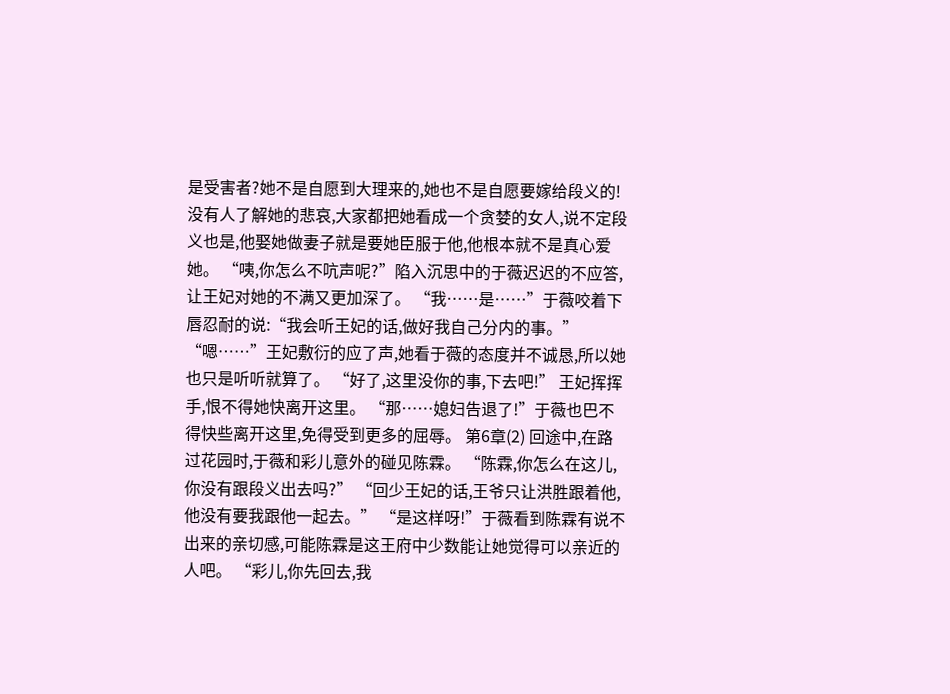是受害者?她不是自愿到大理来的,她也不是自愿要嫁给段义的!没有人了解她的悲哀,大家都把她看成一个贪婪的女人,说不定段义也是,他娶她做妻子就是要她臣服于他,他根本就不是真心爱她。 “咦,你怎么不吭声呢?”陷入沉思中的于薇迟迟的不应答,让王妃对她的不满又更加深了。 “我……是……”于薇咬着下唇忍耐的说:“我会听王妃的话,做好我自己分内的事。” “嗯……”王妃敷衍的应了声,她看于薇的态度并不诚恳,所以她也只是听听就算了。 “好了,这里没你的事,下去吧!” 王妃挥挥手,恨不得她快离开这里。 “那……媳妇告退了!”于薇也巴不得快些离开这里,免得受到更多的屈辱。 第6章(2) 回途中,在路过花园时,于薇和彩儿意外的碰见陈霖。 “陈霖,你怎么在这儿,你没有跟段义出去吗?” “回少王妃的话,王爷只让洪胜跟着他,他没有要我跟他一起去。” “是这样呀!”于薇看到陈霖有说不出来的亲切感,可能陈霖是这王府中少数能让她觉得可以亲近的人吧。 “彩儿,你先回去,我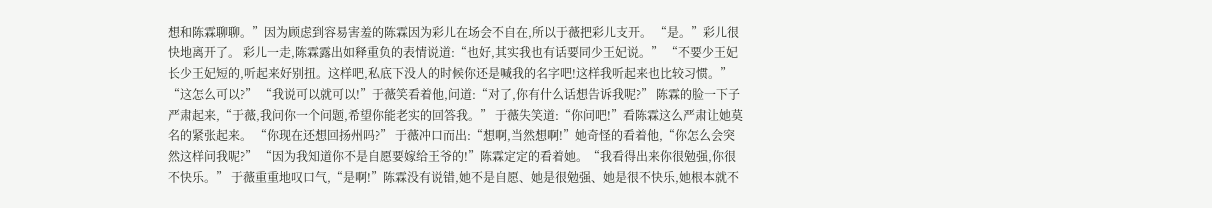想和陈霖聊聊。”因为顾虑到容易害羞的陈霖因为彩儿在场会不自在,所以于薇把彩儿支开。 “是。”彩儿很快地离开了。 彩儿一走,陈霖露出如释重负的表情说道:“也好,其实我也有话要同少王妃说。” “不要少王妃长少王妃短的,听起来好别扭。这样吧,私底下没人的时候你还是喊我的名字吧!这样我听起来也比较习惯。” “这怎么可以?” “我说可以就可以!”于薇笑看着他,问道:“对了,你有什么话想告诉我呢?” 陈霖的脸一下子严肃起来,“于薇,我问你一个问题,希望你能老实的回答我。” 于薇失笑道:“你问吧!”看陈霖这么严肃让她莫名的紧张起来。 “你现在还想回扬州吗?” 于薇冲口而出:“想啊,当然想啊!”她奇怪的看着他,“你怎么会突然这样问我呢?” “因为我知道你不是自愿要嫁给王爷的!”陈霖定定的看着她。“我看得出来你很勉强,你很不快乐。” 于薇重重地叹口气,“是啊!”陈霖没有说错,她不是自愿、她是很勉强、她是很不快乐,她根本就不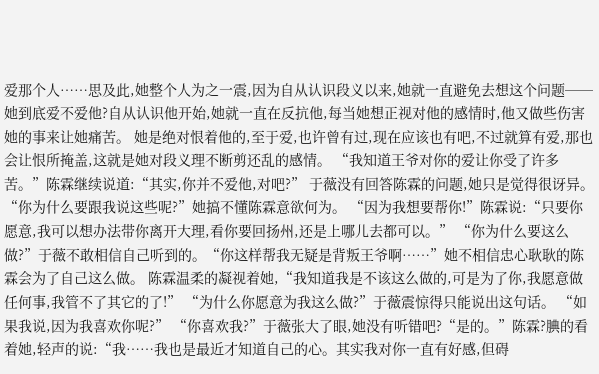爱那个人……思及此,她整个人为之一震,因为自从认识段义以来,她就一直避免去想这个问题──她到底爱不爱他?自从认识他开始,她就一直在反抗他,每当她想正视对他的感情时,他又做些伤害她的事来让她痛苦。 她是绝对恨着他的,至于爱,也许曾有过,现在应该也有吧,不过就算有爱,那也会让恨所掩盖,这就是她对段义理不断剪还乱的感情。 “我知道王爷对你的爱让你受了许多苦。”陈霖继续说道:“其实,你并不爱他,对吧?” 于薇没有回答陈霖的问题,她只是觉得很讶异。“你为什么要跟我说这些呢?”她搞不懂陈霖意欲何为。 “因为我想要帮你!”陈霖说:“只要你愿意,我可以想办法带你离开大理,看你要回扬州,还是上哪儿去都可以。” “你为什么要这么做?”于薇不敢相信自己听到的。“你这样帮我无疑是背叛王爷啊……”她不相信忠心耿耿的陈霖会为了自己这么做。 陈霖温柔的凝视着她,“我知道我是不该这么做的,可是为了你,我愿意做任何事,我管不了其它的了!” “为什么你愿意为我这么做?”于薇震惊得只能说出这句话。 “如果我说,因为我喜欢你呢?” “你喜欢我?”于薇张大了眼,她没有听错吧?“是的。”陈霖?腆的看着她,轻声的说:“我……我也是最近才知道自己的心。其实我对你一直有好感,但碍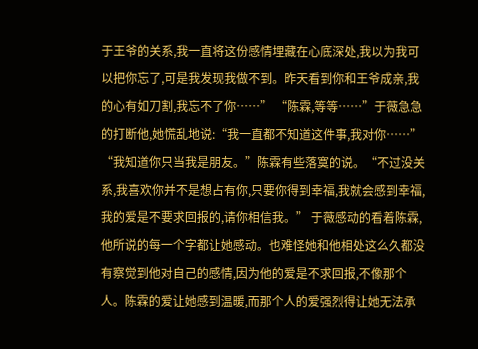于王爷的关系,我一直将这份感情埋藏在心底深处,我以为我可以把你忘了,可是我发现我做不到。昨天看到你和王爷成亲,我的心有如刀割,我忘不了你……” “陈霖,等等……”于薇急急的打断他,她慌乱地说:“我一直都不知道这件事,我对你……” “我知道你只当我是朋友。”陈霖有些落寞的说。“不过没关系,我喜欢你并不是想占有你,只要你得到幸福,我就会感到幸福,我的爱是不要求回报的,请你相信我。” 于薇感动的看着陈霖,他所说的每一个字都让她感动。也难怪她和他相处这么久都没有察觉到他对自己的感情,因为他的爱是不求回报,不像那个人。陈霖的爱让她感到温暖,而那个人的爱强烈得让她无法承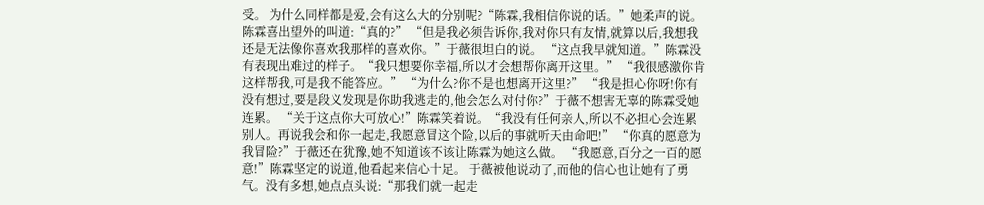受。 为什么同样都是爱,会有这么大的分别呢?“陈霖,我相信你说的话。”她柔声的说。 陈霖喜出望外的叫道:“真的?” “但是我必须告诉你,我对你只有友情,就算以后,我想我还是无法像你喜欢我那样的喜欢你。”于薇很坦白的说。 “这点我早就知道。”陈霖没有表现出难过的样子。“我只想要你幸福,所以才会想帮你离开这里。” “我很感激你肯这样帮我,可是我不能答应。” “为什么?你不是也想离开这里?” “我是担心你呀!你有没有想过,要是段义发现是你助我逃走的,他会怎么对付你?”于薇不想害无辜的陈霖受她连累。 “关于这点你大可放心!”陈霖笑着说。“我没有任何亲人,所以不必担心会连累别人。再说我会和你一起走,我愿意冒这个险,以后的事就听天由命吧!” “你真的愿意为我冒险?”于薇还在犹豫,她不知道该不该让陈霖为她这么做。 “我愿意,百分之一百的愿意!”陈霖坚定的说道,他看起来信心十足。 于薇被他说动了,而他的信心也让她有了勇气。没有多想,她点点头说:“那我们就一起走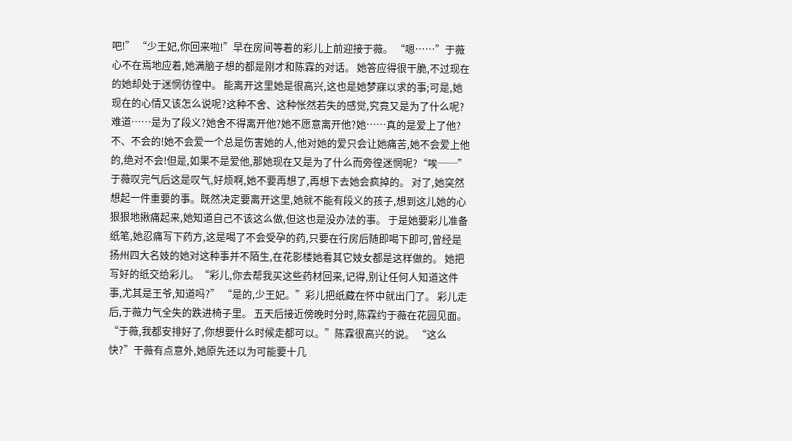吧!” “少王妃,你回来啦!”早在房间等着的彩儿上前迎接于薇。 “嗯……”于薇心不在焉地应着,她满脑子想的都是刚才和陈霖的对话。 她答应得很干脆,不过现在的她却处于迷惘彷徨中。 能离开这里她是很高兴,这也是她梦寐以求的事;可是,她现在的心情又该怎么说呢?这种不舍、这种怅然若失的感觉,究竟又是为了什么呢?难道……是为了段义?她舍不得离开他?她不愿意离开他?她……真的是爱上了他?不、不会的!她不会爱一个总是伤害她的人,他对她的爱只会让她痛苦,她不会爱上他的,绝对不会!但是,如果不是爱他,那她现在又是为了什么而旁徨迷惘呢?“唉──”于薇叹完气后这是叹气,好烦啊,她不要再想了,再想下去她会疯掉的。 对了,她突然想起一件重要的事。既然决定要离开这里,她就不能有段义的孩子,想到这儿她的心狠狠地揪痛起来,她知道自己不该这么做,但这也是没办法的事。 于是她要彩儿准备纸笔,她忍痛写下药方,这是喝了不会受孕的药,只要在行房后随即喝下即可,曾经是扬州四大名妓的她对这种事并不陌生,在花影楼她看其它妓女都是这样做的。 她把写好的纸交给彩儿。“彩儿,你去帮我买这些药材回来,记得,别让任何人知道这件事,尤其是王爷,知道吗?” “是的,少王妃。”彩儿把纸藏在怀中就出门了。 彩儿走后,于薇力气全失的跌进椅子里。 五天后接近傍晚时分时,陈霖约于薇在花园见面。 “于薇,我都安排好了,你想要什么时候走都可以。”陈霖很高兴的说。 “这么快?”干薇有点意外,她原先还以为可能要十几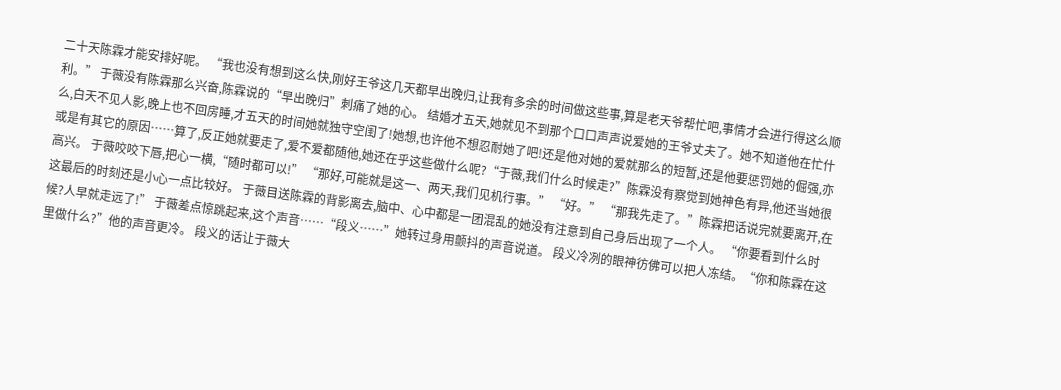二十天陈霖才能安排好呢。 “我也没有想到这么快,刚好王爷这几天都早出晚归,让我有多余的时间做这些事,算是老天爷帮忙吧,事情才会进行得这么顺利。” 于薇没有陈霖那么兴奋,陈霖说的“早出晚归”刺痛了她的心。 结婚才五天,她就见不到那个口口声声说爱她的王爷丈夫了。她不知道他在忙什么,白天不见人影,晚上也不回房睡,才五天的时间她就独守空闺了!她想,也许他不想忍耐她了吧!还是他对她的爱就那么的短暂,还是他要惩罚她的倔强,亦或是有其它的原因……算了,反正她就要走了,爱不爱都随他,她还在乎这些做什么呢?“于薇,我们什么时候走?”陈霖没有察觉到她神色有异,他还当她很高兴。 于薇咬咬下唇,把心一横,“随时都可以!” “那好,可能就是这一、两天,我们见机行事。” “好。” “那我先走了。”陈霖把话说完就要离开,在这最后的时刻还是小心一点比较好。 于薇目送陈霖的背影离去,脑中、心中都是一团混乱的她没有注意到自己身后出现了一个人。 “你要看到什么时候?人早就走远了!” 于薇差点惊跳起来,这个声音……“段义……”她转过身用颤抖的声音说道。 段义冷冽的眼神彷佛可以把人冻结。“你和陈霖在这里做什么?”他的声音更冷。 段义的话让于薇大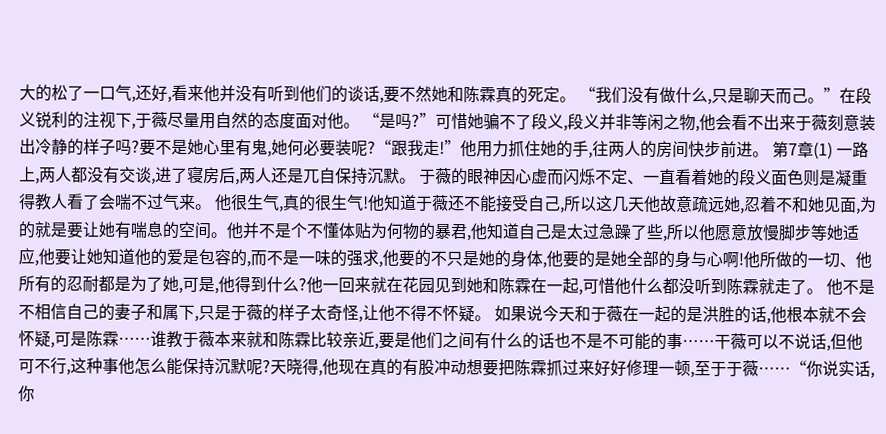大的松了一口气,还好,看来他并没有听到他们的谈话,要不然她和陈霖真的死定。 “我们没有做什么,只是聊天而己。”在段义锐利的注视下,于薇尽量用自然的态度面对他。 “是吗?”可惜她骗不了段义,段义并非等闲之物,他会看不出来于薇刻意装出冷静的样子吗?要不是她心里有鬼,她何必要装呢?“跟我走!”他用力抓住她的手,往两人的房间快步前进。 第7章(1) 一路上,两人都没有交谈,进了寝房后,两人还是兀自保持沉默。 于薇的眼神因心虚而闪烁不定、一直看着她的段义面色则是凝重得教人看了会喘不过气来。 他很生气,真的很生气!他知道于薇还不能接受自己,所以这几天他故意疏远她,忍着不和她见面,为的就是要让她有喘息的空间。他并不是个不懂体贴为何物的暴君,他知道自己是太过急躁了些,所以他愿意放慢脚步等她适应,他要让她知道他的爱是包容的,而不是一味的强求,他要的不只是她的身体,他要的是她全部的身与心啊!他所做的一切、他所有的忍耐都是为了她,可是,他得到什么?他一回来就在花园见到她和陈霖在一起,可惜他什么都没听到陈霖就走了。 他不是不相信自己的妻子和属下,只是于薇的样子太奇怪,让他不得不怀疑。 如果说今天和于薇在一起的是洪胜的话,他根本就不会怀疑,可是陈霖……谁教于薇本来就和陈霖比较亲近,要是他们之间有什么的话也不是不可能的事……干薇可以不说话,但他可不行,这种事他怎么能保持沉默呢?天晓得,他现在真的有股冲动想要把陈霖抓过来好好修理一顿,至于于薇……“你说实话,你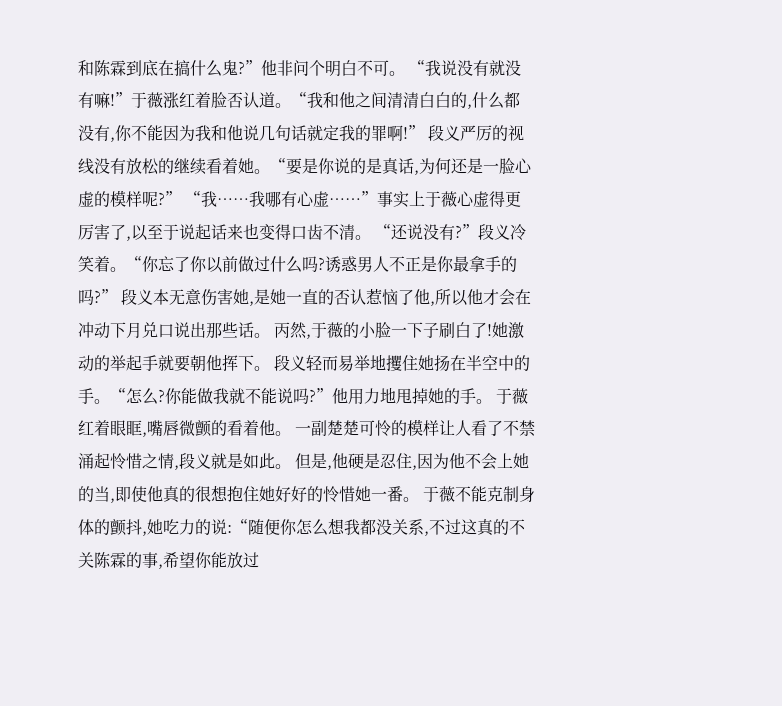和陈霖到底在搞什么鬼?”他非问个明白不可。 “我说没有就没有嘛!”于薇涨红着脸否认道。“我和他之间清清白白的,什么都没有,你不能因为我和他说几句话就定我的罪啊!” 段义严厉的视线没有放松的继续看着她。“要是你说的是真话,为何还是一脸心虚的模样呢?” “我……我哪有心虚……”事实上于薇心虚得更厉害了,以至于说起话来也变得口齿不清。 “还说没有?”段义冷笑着。“你忘了你以前做过什么吗?诱惑男人不正是你最拿手的吗?” 段义本无意伤害她,是她一直的否认惹恼了他,所以他才会在冲动下月兑口说出那些话。 丙然,于薇的小脸一下子刷白了!她激动的举起手就要朝他挥下。 段义轻而易举地攫住她扬在半空中的手。“怎么?你能做我就不能说吗?”他用力地甩掉她的手。 于薇红着眼眶,嘴唇微颤的看着他。 一副楚楚可怜的模样让人看了不禁涌起怜惜之情,段义就是如此。 但是,他硬是忍住,因为他不会上她的当,即使他真的很想抱住她好好的怜惜她一番。 于薇不能克制身体的颤抖,她吃力的说:“随便你怎么想我都没关系,不过这真的不关陈霖的事,希望你能放过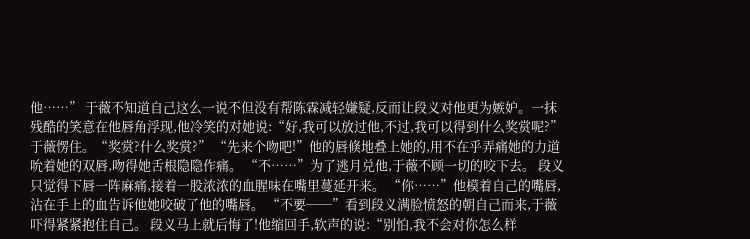他……” 于薇不知道自己这么一说不但没有帮陈霖减轻嫌疑,反而让段义对他更为嫉妒。一抹残酷的笑意在他唇角浮现,他冷笑的对她说:“好,我可以放过他,不过,我可以得到什么奖赏呢?” 于薇愣住。“奖赏?什么奖赏?” “先来个吻吧!”他的唇倏地叠上她的,用不在乎弄痛她的力道吮着她的双唇,吻得她舌根隐隐作痛。 “不……”为了逃月兑他,于薇不顾一切的咬下去。 段义只觉得下唇一阵麻痛,接着一股浓浓的血腥味在嘴里蔓延开来。 “你……”他模着自己的嘴唇,沾在手上的血告诉他她咬破了他的嘴唇。 “不要──”看到段义满脸愤怒的朝自己而来,于薇吓得紧紧抱住自己。 段义马上就后悔了!他缩回手,软声的说:“别怕,我不会对你怎么样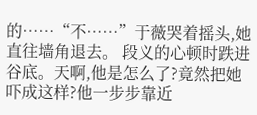的……“不……”于薇哭着摇头,她直往墙角退去。 段义的心顿时跌进谷底。天啊,他是怎么了?竟然把她吓成这样?他一步步靠近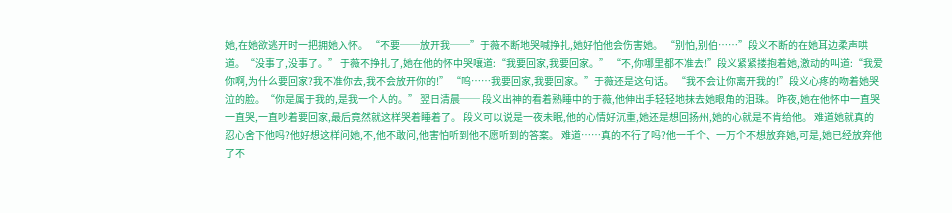她,在她欲逃开时一把拥她入怀。 “不要──放开我──”于薇不断地哭喊挣扎,她好怕他会伤害她。 “别怕,别伯……”段义不断的在她耳边柔声哄道。“没事了,没事了。” 于薇不挣扎了,她在他的怀中哭嚷道:“我要回家,我要回家。” “不,你哪里都不准去!”段义紧紧搂抱着她,激动的叫道:“我爱你啊,为什么要回家?我不准你去,我不会放开你的!” “呜……我要回家,我要回家。”于薇还是这句话。 “我不会让你离开我的!”段义心疼的吻着她哭泣的脸。“你是属于我的,是我一个人的。” 翌日清晨── 段义出神的看着熟睡中的于薇,他伸出手轻轻地抹去她眼角的泪珠。 昨夜,她在他怀中一直哭一直哭,一直吵着要回家,最后竟然就这样哭着睡着了。 段义可以说是一夜未眠,他的心情好沉重,她还是想回扬州,她的心就是不肯给他。 难道她就真的忍心舍下他吗?他好想这样问她,不,他不敢问,他害怕听到他不愿听到的答案。 难道……真的不行了吗?他一千个、一万个不想放弃她,可是,她已经放弃他了不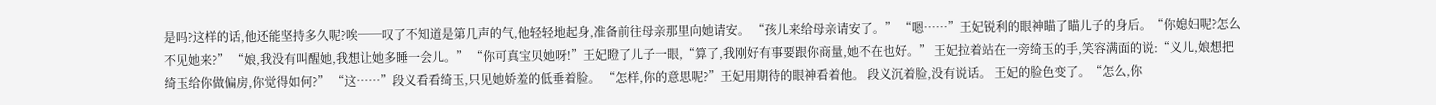是吗?这样的话,他还能坚持多久呢?唉──叹了不知道是第几声的气,他轻轻地起身,准备前往母亲那里向她请安。 “孩儿来给母亲请安了。” “嗯……”王妃锐利的眼神瞄了瞄儿子的身后。“你媳妇呢?怎么不见她来?” “娘,我没有叫醒她,我想让她多睡一会儿。” “你可真宝贝她呀!”王妃瞪了儿子一眼,“算了,我刚好有事要跟你商量,她不在也好。” 王妃拉着站在一旁绮玉的手,笑容满面的说:“义儿,娘想把绮玉给你做偏房,你觉得如何?” “这……”段义看看绮玉,只见她娇羞的低垂着脸。 “怎样,你的意思呢?”王妃用期待的眼神看着他。 段义沉着脸,没有说话。 王妃的脸色变了。“怎么,你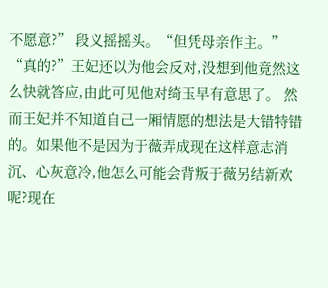不愿意?” 段义摇摇头。“但凭母亲作主。” “真的?”王妃还以为他会反对,没想到他竟然这么快就答应,由此可见他对绮玉早有意思了。 然而王妃并不知道自己一厢情愿的想法是大错特错的。如果他不是因为于薇弄成现在这样意志消沉、心灰意冷,他怎么可能会背叛于薇另结新欢呢?现在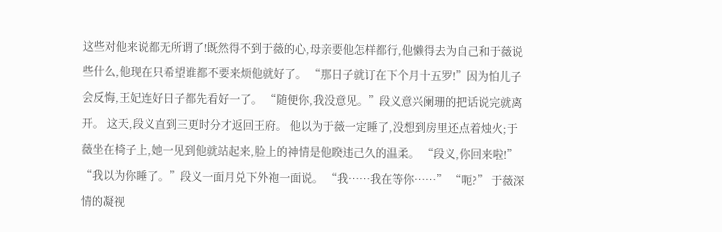这些对他来说都无所谓了!既然得不到于薇的心,母亲要他怎样都行,他懒得去为自己和于薇说些什么,他现在只希望谁都不要来烦他就好了。 “那日子就订在下个月十五罗!”因为怕儿子会反悔,王妃连好日子都先看好一了。 “随便你,我没意见。”段义意兴阑珊的把话说完就离开。 这天,段义直到三更时分才返回王府。 他以为于薇一定睡了,没想到房里还点着烛火;于薇坐在椅子上,她一见到他就站起来,脸上的神情是他睽违己久的温柔。 “段义,你回来啦!” “我以为你睡了。”段义一面月兑下外袍一面说。 “我……我在等你……” “呃?” 于薇深情的凝视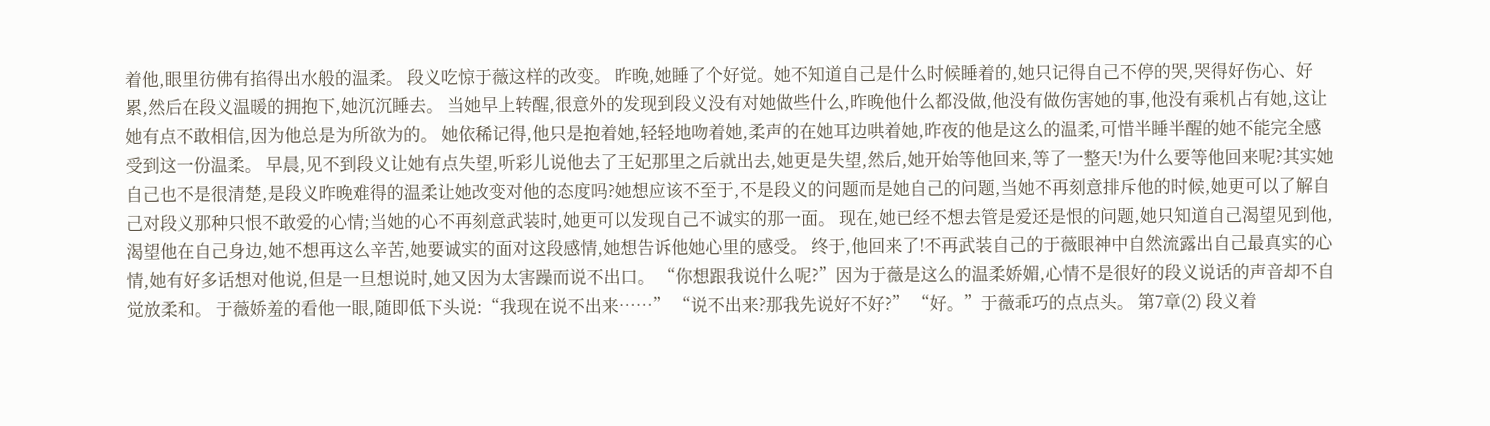着他,眼里彷佛有掐得出水般的温柔。 段义吃惊于薇这样的改变。 昨晚,她睡了个好觉。她不知道自己是什么时候睡着的,她只记得自己不停的哭,哭得好伤心、好累,然后在段义温暖的拥抱下,她沉沉睡去。 当她早上转醒,很意外的发现到段义没有对她做些什么,昨晚他什么都没做,他没有做伤害她的事,他没有乘机占有她,这让她有点不敢相信,因为他总是为所欲为的。 她依稀记得,他只是抱着她,轻轻地吻着她,柔声的在她耳边哄着她,昨夜的他是这么的温柔,可惜半睡半醒的她不能完全感受到这一份温柔。 早晨,见不到段义让她有点失望,听彩儿说他去了王妃那里之后就出去,她更是失望,然后,她开始等他回来,等了一整天!为什么要等他回来呢?其实她自己也不是很清楚,是段义昨晚难得的温柔让她改变对他的态度吗?她想应该不至于,不是段义的问题而是她自己的问题,当她不再刻意排斥他的时候,她更可以了解自己对段义那种只恨不敢爱的心情;当她的心不再刻意武装时,她更可以发现自己不诚实的那一面。 现在,她已经不想去管是爱还是恨的问题,她只知道自己渴望见到他,渴望他在自己身边,她不想再这么辛苦,她要诚实的面对这段感情,她想告诉他她心里的感受。 终于,他回来了!不再武装自己的于薇眼神中自然流露出自己最真实的心情,她有好多话想对他说,但是一旦想说时,她又因为太害躁而说不出口。 “你想跟我说什么呢?”因为于薇是这么的温柔娇媚,心情不是很好的段义说话的声音却不自觉放柔和。 于薇娇羞的看他一眼,随即低下头说:“我现在说不出来……” “说不出来?那我先说好不好?” “好。”于薇乖巧的点点头。 第7章(2) 段义着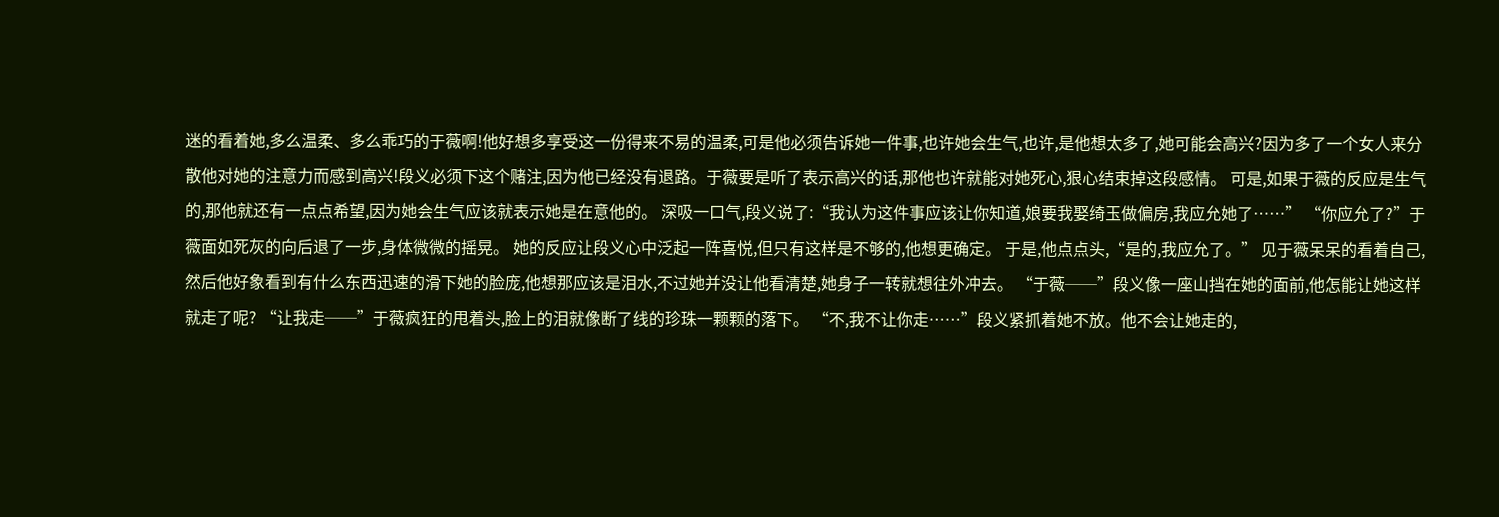迷的看着她,多么温柔、多么乖巧的于薇啊!他好想多享受这一份得来不易的温柔,可是他必须告诉她一件事,也许她会生气,也许,是他想太多了,她可能会高兴?因为多了一个女人来分散他对她的注意力而感到高兴!段义必须下这个赌注,因为他已经没有退路。于薇要是听了表示高兴的话,那他也许就能对她死心,狠心结束掉这段感情。 可是,如果于薇的反应是生气的,那他就还有一点点希望,因为她会生气应该就表示她是在意他的。 深吸一口气,段义说了:“我认为这件事应该让你知道,娘要我娶绮玉做偏房,我应允她了……” “你应允了?”于薇面如死灰的向后退了一步,身体微微的摇晃。 她的反应让段义心中泛起一阵喜悦,但只有这样是不够的,他想更确定。 于是,他点点头,“是的,我应允了。” 见于薇呆呆的看着自己,然后他好象看到有什么东西迅速的滑下她的脸庞,他想那应该是泪水,不过她并没让他看清楚,她身子一转就想往外冲去。 “于薇──”段义像一座山挡在她的面前,他怎能让她这样就走了呢? “让我走──”于薇疯狂的甩着头,脸上的泪就像断了线的珍珠一颗颗的落下。 “不,我不让你走……”段义紧抓着她不放。他不会让她走的,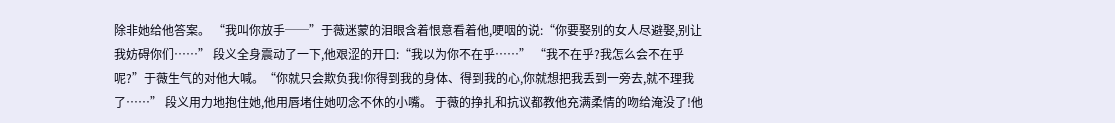除非她给他答案。 “我叫你放手──”于薇迷蒙的泪眼含着恨意看着他,哽咽的说:“你要娶别的女人尽避娶,别让我妨碍你们……” 段义全身震动了一下,他艰涩的开口:“我以为你不在乎……” “我不在乎?我怎么会不在乎呢?”于薇生气的对他大喊。“你就只会欺负我!你得到我的身体、得到我的心,你就想把我丢到一旁去,就不理我了……” 段义用力地抱住她,他用唇堵住她叨念不休的小嘴。 于薇的挣扎和抗议都教他充满柔情的吻给淹没了!他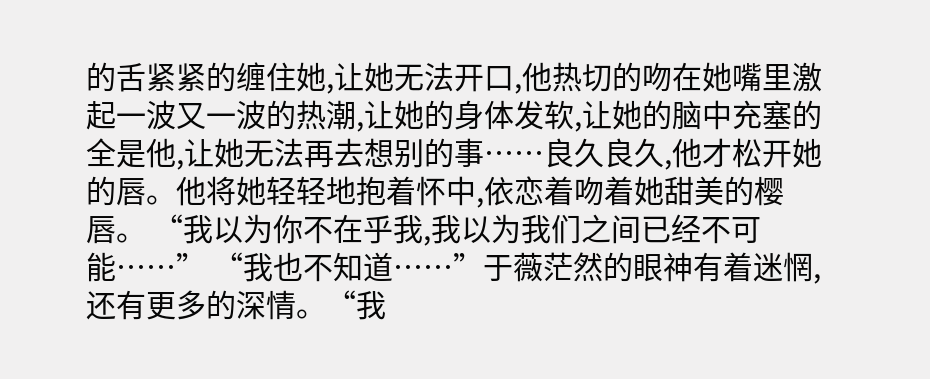的舌紧紧的缠住她,让她无法开口,他热切的吻在她嘴里激起一波又一波的热潮,让她的身体发软,让她的脑中充塞的全是他,让她无法再去想别的事……良久良久,他才松开她的唇。他将她轻轻地抱着怀中,依恋着吻着她甜美的樱唇。 “我以为你不在乎我,我以为我们之间已经不可能……” “我也不知道……”于薇茫然的眼神有着迷惘,还有更多的深情。“我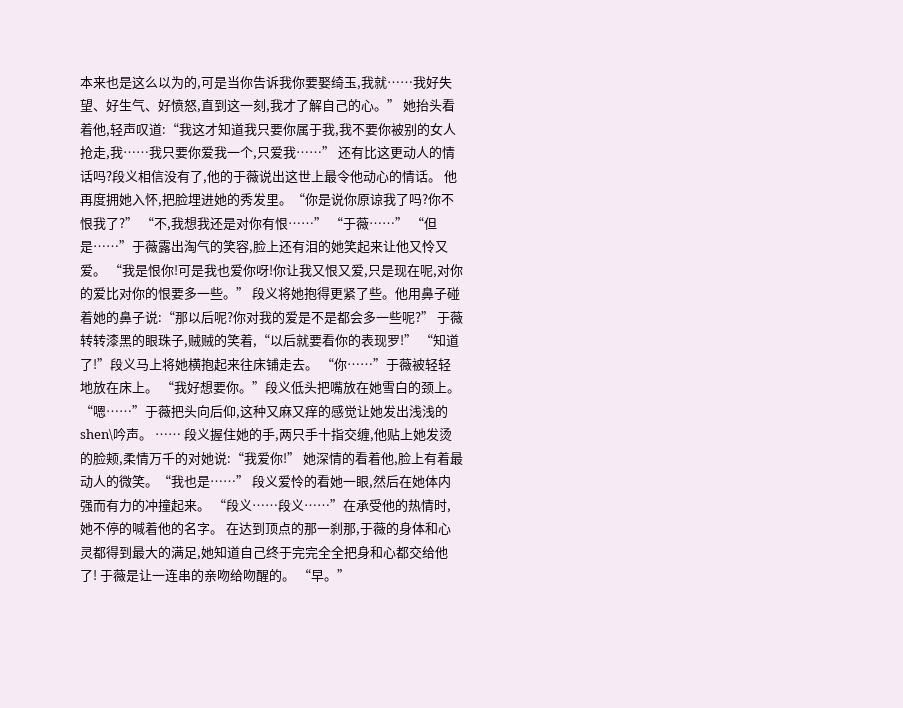本来也是这么以为的,可是当你告诉我你要娶绮玉,我就……我好失望、好生气、好愤怒,直到这一刻,我才了解自己的心。” 她抬头看着他,轻声叹道:“我这才知道我只要你属于我,我不要你被别的女人抢走,我……我只要你爱我一个,只爱我……” 还有比这更动人的情话吗?段义相信没有了,他的于薇说出这世上最令他动心的情话。 他再度拥她入怀,把脸埋进她的秀发里。“你是说你原谅我了吗?你不恨我了?” “不,我想我还是对你有恨……” “于薇……” “但是……”于薇露出淘气的笑容,脸上还有泪的她笑起来让他又怜又爱。 “我是恨你!可是我也爱你呀!你让我又恨又爱,只是现在呢,对你的爱比对你的恨要多一些。” 段义将她抱得更紧了些。他用鼻子碰着她的鼻子说:“那以后呢?你对我的爱是不是都会多一些呢?” 于薇转转漆黑的眼珠子,贼贼的笑着,“以后就要看你的表现罗!” “知道了!”段义马上将她横抱起来往床铺走去。 “你……”于薇被轻轻地放在床上。 “我好想要你。”段义低头把嘴放在她雪白的颈上。 “嗯……”于薇把头向后仰,这种又麻又痒的感觉让她发出浅浅的shen\吟声。 …… 段义握住她的手,两只手十指交缠,他贴上她发烫的脸颊,柔情万千的对她说:“我爱你!” 她深情的看着他,脸上有着最动人的微笑。“我也是……” 段义爱怜的看她一眼,然后在她体内强而有力的冲撞起来。 “段义……段义……”在承受他的热情时,她不停的喊着他的名字。 在达到顶点的那一刹那,于薇的身体和心灵都得到最大的满足,她知道自己终于完完全全把身和心都交给他了! 于薇是让一连串的亲吻给吻醒的。 “早。”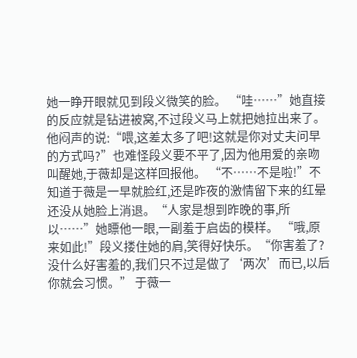她一睁开眼就见到段义微笑的脸。 “哇……”她直接的反应就是钻进被窝,不过段义马上就把她拉出来了。 他闷声的说:“喂,这差太多了吧!这就是你对丈夫问早的方式吗?”也难怪段义要不平了,因为他用爱的亲吻叫醒她,于薇却是这样回报他。 “不……不是啦!”不知道于薇是一早就脸红,还是昨夜的激情留下来的红晕还没从她脸上消退。“人家是想到昨晚的事,所以……”她瞟他一眼,一副羞于启齿的模样。 “哦,原来如此!”段义搂住她的肩,笑得好快乐。“你害羞了?没什么好害羞的,我们只不过是做了‘两次’而已,以后你就会习惯。” 于薇一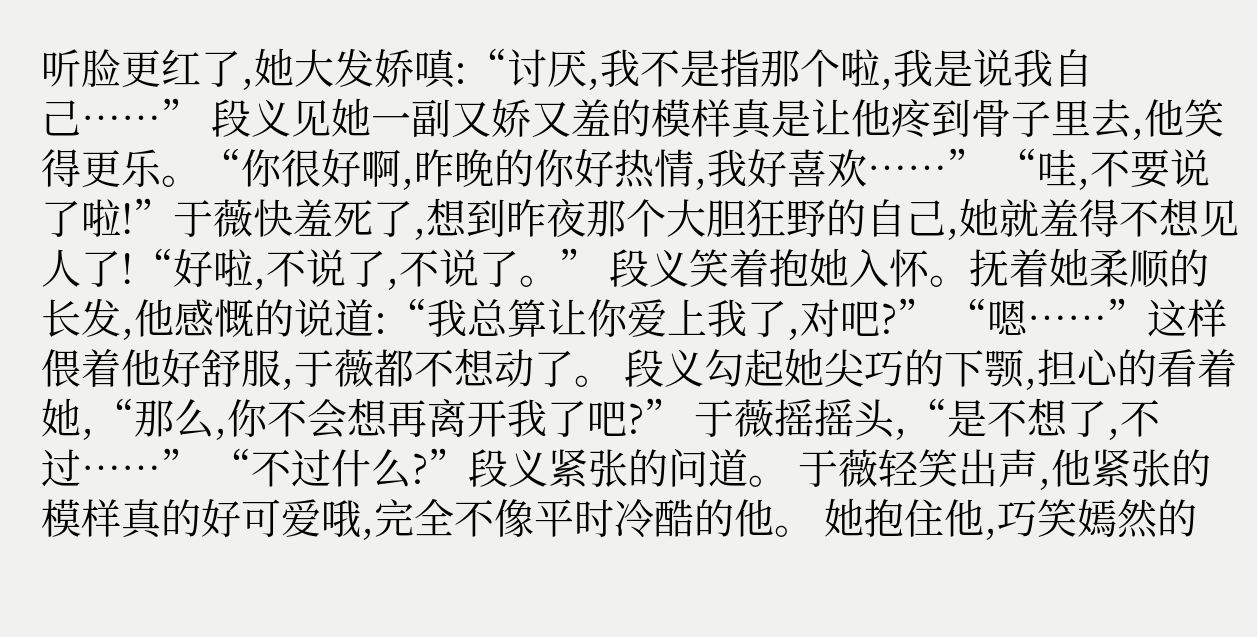听脸更红了,她大发娇嗔:“讨厌,我不是指那个啦,我是说我自己……” 段义见她一副又娇又羞的模样真是让他疼到骨子里去,他笑得更乐。“你很好啊,昨晚的你好热情,我好喜欢……” “哇,不要说了啦!”于薇快羞死了,想到昨夜那个大胆狂野的自己,她就羞得不想见人了!“好啦,不说了,不说了。” 段义笑着抱她入怀。抚着她柔顺的长发,他感慨的说道:“我总算让你爱上我了,对吧?” “嗯……”这样偎着他好舒服,于薇都不想动了。 段义勾起她尖巧的下颚,担心的看着她,“那么,你不会想再离开我了吧?” 于薇摇摇头,“是不想了,不过……” “不过什么?”段义紧张的问道。 于薇轻笑出声,他紧张的模样真的好可爱哦,完全不像平时冷酷的他。 她抱住他,巧笑嫣然的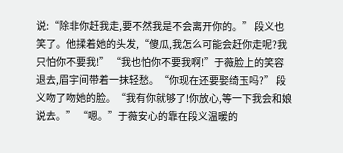说:“除非你赶我走,要不然我是不会离开你的。” 段义也笑了。他揉着她的头发,“傻瓜,我怎么可能会赶你走呢?我只怕你不要我!” “我也怕你不要我啊!”于薇脸上的笑容退去,眉宇间带着一抹轻愁。“你现在还要娶绮玉吗?” 段义吻了吻她的脸。“我有你就够了!你放心,等一下我会和娘说去。” “嗯。”于薇安心的靠在段义温暖的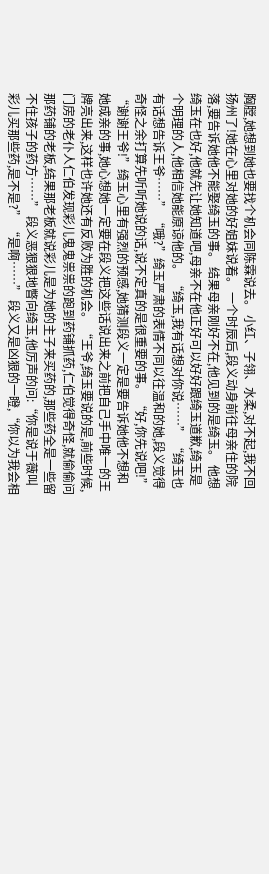胸膛,她想到她也要找个机会同陈霖说去。 小红、子翎、水柔,对不起,我不回扬州了!她在心里对她的好姐妹说着。 一个时辰后,段义动身前往母亲住的院落,要告诉她他不能娶绮玉的事。 结果母亲刚好不在,他见到的是绮玉。 他想绮玉在也好,他就先让她知道吧,母亲不在他正好可以好好跟绮玉道歉,绮玉是个明理的人,他相信她能原谅他的。 “绮玉,我有话想对你说……” “绮玉也有话想告诉王爷……” “哦?”绮玉严肃的表情不同以往温和的她,段义觉得奇怪之余打算先听听她说的话,说不定真的是很重要的事。 “好,你先说吧!” “谢谢王爷!”绮玉心里有强烈的预感,她猜测段义一定是要告诉她他不想和她成亲的事,她心想她一定要在段义把这些话说出来之前把自己手中唯一的王牌亮出来,这样也许她还有反败为胜的机会。 “王爷,绮玉要说的是,前些时候,门房的老仆人仁伯发现彩儿鬼鬼祟祟的跑到药铺抓药,仁伯觉得奇怪,就偷偷问那药铺的老板,结果那老板就说彩儿是为她的主子来买药的,那些药全是一些留不住孩子的药方……” 段义恶狠狠地瞥向绮玉,他厉声的问:“你是说于薇叫彩儿买那些药,是不是?” “是啊……” 段义又是凶狠的一瞪,“你以为我会相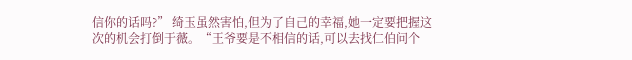信你的话吗?” 绮玉虽然害怕,但为了自己的幸福,她一定要把握这次的机会打倒于薇。“王爷要是不相信的话,可以去找仁伯问个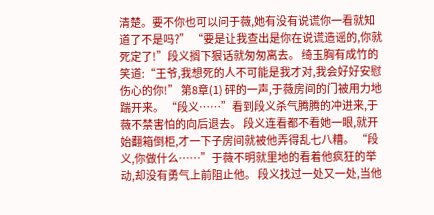清楚。要不你也可以问于薇,她有没有说谎你一看就知道了不是吗?” “要是让我查出是你在说谎造谣的,你就死定了!”段义搁下狠话就匆匆离去。 绮玉胸有成竹的笑道:“王爷,我想死的人不可能是我才对,我会好好安慰伤心的你!” 第8章(1) 砰的一声,于薇房间的门被用力地踹开来。 “段义……”看到段义杀气腾腾的冲进来,于薇不禁害怕的向后退去。 段义连看都不看她一眼,就开始翻箱倒柜,才一下子房间就被他弄得乱七八糟。 “段义,你做什么……”于薇不明就里地的看着他疯狂的举动,却没有勇气上前阻止他。 段义找过一处又一处,当他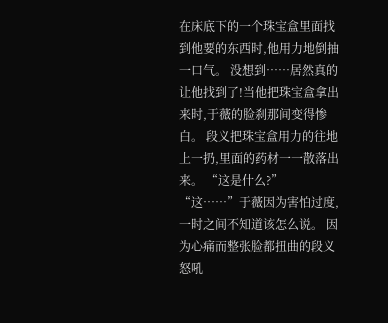在床底下的一个珠宝盒里面找到他要的东西时,他用力地倒抽一口气。 没想到……居然真的让他找到了!当他把珠宝盒拿出来时,于薇的脸刹那间变得惨白。 段义把珠宝盒用力的往地上一扔,里面的药材一一散落出来。 “这是什么?” “这……”于薇因为害怕过度,一时之间不知道该怎么说。 因为心痛而整张脸都扭曲的段义怒吼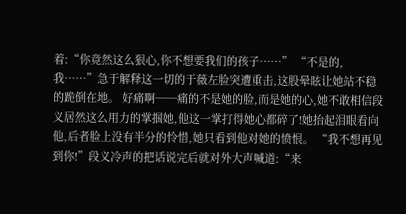着:“你竟然这么狠心,你不想要我们的孩子……” “不是的,我……”急于解释这一切的于薇左脸突遭重击,这股晕眩让她站不稳的跪倒在地。 好痛啊──痛的不是她的脸,而是她的心,她不敢相信段义居然这么用力的掌掴她,他这一掌打得她心都碎了!她抬起泪眼看向他,后者脸上没有半分的怜惜,她只看到他对她的愤恨。 “我不想再见到你!”段义冷声的把话说完后就对外大声喊道:“来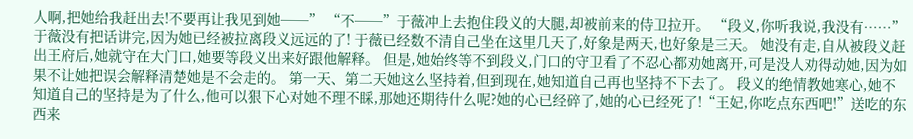人啊,把她给我赶出去!不要再让我见到她──” “不──”于薇冲上去抱住段义的大腿,却被前来的侍卫拉开。 “段义,你听我说,我没有……”于薇没有把话讲完,因为她已经被拉离段义远远的了! 于薇已经数不清自己坐在这里几天了,好象是两天,也好象是三天。 她没有走,自从被段义赶出王府后,她就守在大门口,她要等段义出来好跟他解释。 但是,她始终等不到段义,门口的守卫看了不忍心都劝她离开,可是没人劝得动她,因为如果不让她把误会解释清楚她是不会走的。 第一天、第二天她这么坚持着,但到现在,她知道自己再也坚持不下去了。 段义的绝情教她寒心,她不知道自己的坚持是为了什么,他可以狠下心对她不理不睬,那她还期待什么呢?她的心已经碎了,她的心已经死了!“王妃,你吃点东西吧!”送吃的东西来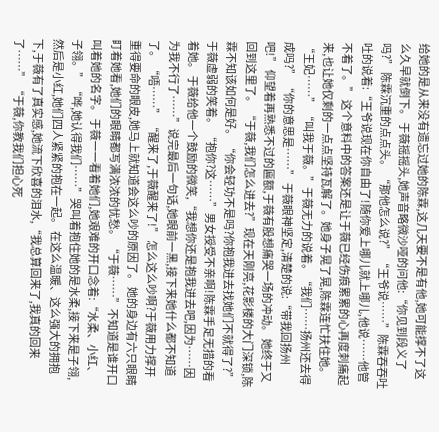给她的是从来没有遗忘过她的陈霖,这几天要不是有他,她可能撑不了这么久早就倒下。 于薇摇摇头,她声音略微沙哑的问他:“你见到段义了吗?” 陈霖沉重的点点头。 “那他怎么说?” “王爷说……”陈霖吞吞吐吐的说着:“王爷说现在你自由了!随你爱上哪儿就上哪儿,他说……他管不着了。” 这个意料中的答案还是让于薇已经伤痕累累的心再度刺痛起来,也让她仅剩的一点点坚持瓦解了。她身子晃了晃,陈霖连忙扶住她。 “王妃……” “叫我于薇。”于薇无力的说着。“我们……扬州还去得成吗?” “你的意思是……” 于薇眼神坚定,清楚的说:“带我回扬州吧!” 仰望着再熟悉不过的匾额,于薇有股想痛哭一场的冲动。 她终于又回到这里了。 “于薇,我们怎么进去?”现在天刚亮,花影楼的大门深锁,陈霖不知该如何是好。 “你会轻功不是吗?你抱我进去找她们不就得了?”于薇虚弱的笑着。 “抱你?这……”男女授受不亲啊!陈霖手足无措的看着她。 于薇给他一个鼓励的微笑,“我想你还是抱我进去吧,因为……因为我不行了……”说完最后一句话,她眼前一黑,接下来她什么都不知道了。 “唔……” “醒来了,于薇醒来了!” 怎么这么吵啊?于薇用力撑开重得要命的眼皮,她马上就知道会这么吵的原因了。 她的身边有六只眼睛盯着她看,她们的眼睛都写满浓浓的忧愁。 “于薇……”不知道是谁开口叫着她的名字。 于薇一一看着她们,她艰难的开口念着:“水柔、小红、子翎。” “哗,她认得我们……”哭叫着抱住她的是水柔,接下来是子翎,然后是小红,她们四人紧紧的抱在一起。 在这么温暖、这么强大的拥抱下,于薇有了真实感,她流下欣喜的泪水,“我总算回来了,我真的回来了……” “于薇,你教我们担心死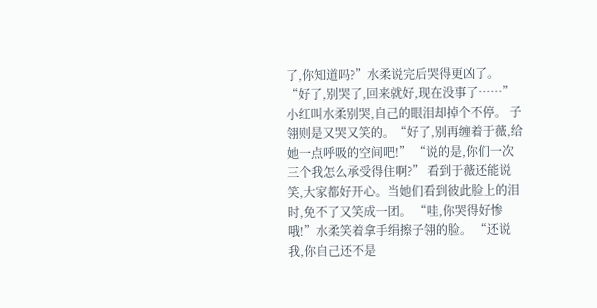了,你知道吗?”水柔说完后哭得更凶了。 “好了,别哭了,回来就好,现在没事了……”小红叫水柔别哭,自己的眼泪却掉个不停。 子翎则是又哭又笑的。“好了,别再缠着于薇,给她一点呼吸的空间吧!” “说的是,你们一次三个我怎么承受得住啊?” 看到于薇还能说笑,大家都好开心。当她们看到彼此脸上的泪时,免不了又笑成一团。 “哇,你哭得好惨哦!”水柔笑着拿手绢擦子翎的脸。 “还说我,你自己还不是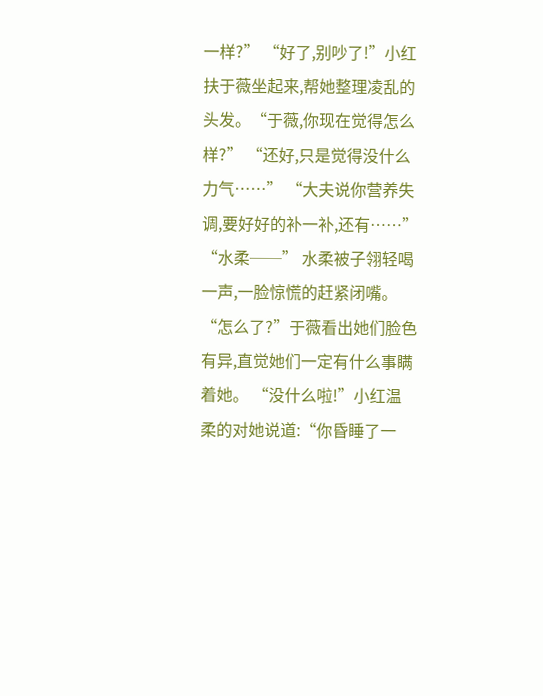一样?” “好了,别吵了!”小红扶于薇坐起来,帮她整理凌乱的头发。“于薇,你现在觉得怎么样?” “还好,只是觉得没什么力气……” “大夫说你营养失调,要好好的补一补,还有……” “水柔──” 水柔被子翎轻喝一声,一脸惊慌的赶紧闭嘴。 “怎么了?”于薇看出她们脸色有异,直觉她们一定有什么事瞒着她。 “没什么啦!”小红温柔的对她说道:“你昏睡了一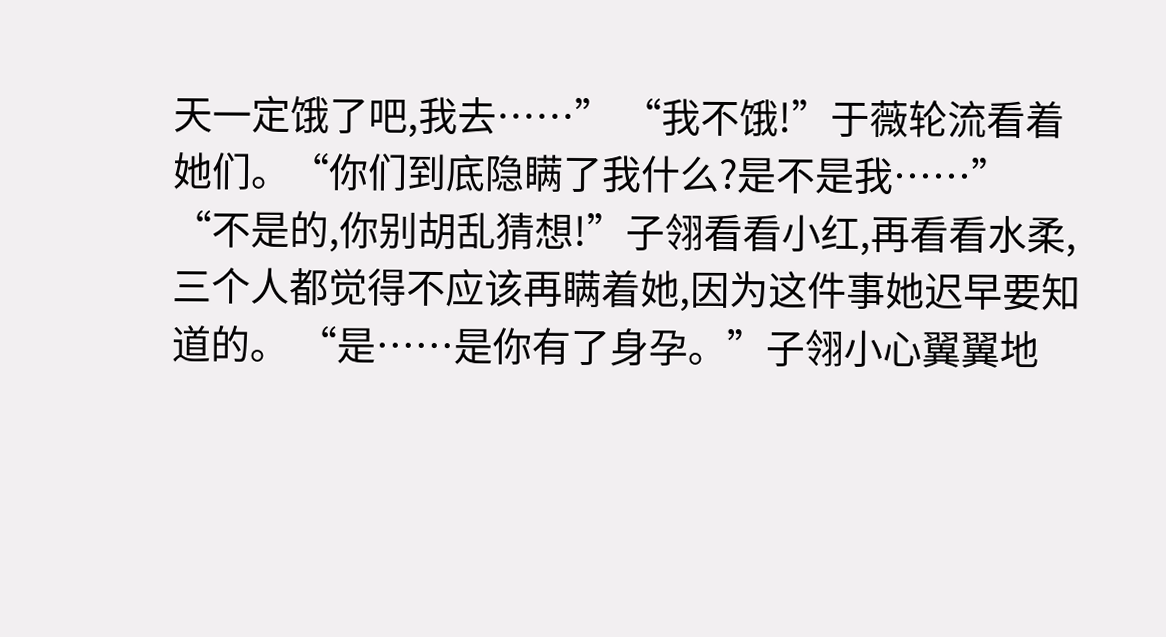天一定饿了吧,我去……” “我不饿!”于薇轮流看着她们。“你们到底隐瞒了我什么?是不是我……” “不是的,你别胡乱猜想!”子翎看看小红,再看看水柔,三个人都觉得不应该再瞒着她,因为这件事她迟早要知道的。 “是……是你有了身孕。”子翎小心翼翼地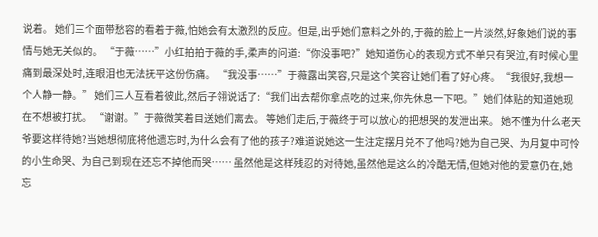说着。 她们三个面带愁容的看着于薇,怕她会有太激烈的反应。但是,出乎她们意料之外的,于薇的脸上一片淡然,好象她们说的事情与她无关似的。 “于薇……”小红拍拍于薇的手,柔声的问道:“你没事吧?”她知道伤心的表现方式不单只有哭泣,有时候心里痛到最深处时,连眼泪也无法抚平这份伤痛。 “我没事……”于薇露出笑容,只是这个笑容让她们看了好心疼。“我很好,我想一个人静一静。” 她们三人互看着彼此,然后子翎说话了:“我们出去帮你拿点吃的过来,你先休息一下吧。”她们体贴的知道她现在不想被打扰。 “谢谢。”于薇微笑着目送她们离去。 等她们走后,于薇终于可以放心的把想哭的发泄出来。 她不懂为什么老天爷要这样待她?当她想彻底将他遗忘时,为什么会有了他的孩子?难道说她这一生注定摆月兑不了他吗?她为自己哭、为月复中可怜的小生命哭、为自己到现在还忘不掉他而哭…… 虽然他是这样残忍的对待她,虽然他是这么的冷酷无情,但她对他的爱意仍在,她忘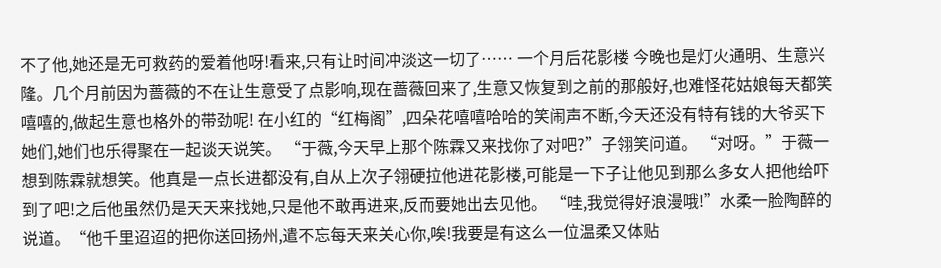不了他,她还是无可救药的爱着他呀!看来,只有让时间冲淡这一切了…… 一个月后花影楼 今晚也是灯火通明、生意兴隆。几个月前因为蔷薇的不在让生意受了点影响,现在蔷薇回来了,生意又恢复到之前的那般好,也难怪花姑娘每天都笑嘻嘻的,做起生意也格外的带劲呢! 在小红的“红梅阁”,四朵花嘻嘻哈哈的笑闹声不断,今天还没有特有钱的大爷买下她们,她们也乐得聚在一起谈天说笑。 “于薇,今天早上那个陈霖又来找你了对吧?”子翎笑问道。 “对呀。”于薇一想到陈霖就想笑。他真是一点长进都没有,自从上次子翎硬拉他进花影楼,可能是一下子让他见到那么多女人把他给吓到了吧!之后他虽然仍是天天来找她,只是他不敢再进来,反而要她出去见他。 “哇,我觉得好浪漫哦!”水柔一脸陶醉的说道。“他千里迢迢的把你送回扬州,遣不忘每天来关心你,唉!我要是有这么一位温柔又体贴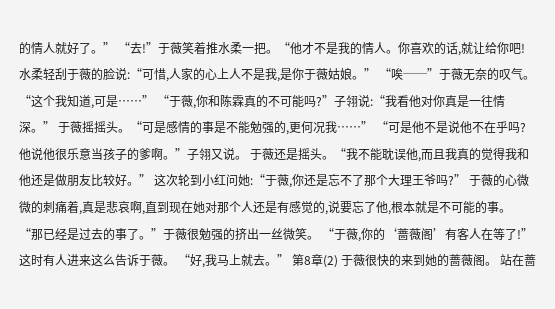的情人就好了。” “去!”于薇笑着推水柔一把。“他才不是我的情人。你喜欢的话,就让给你吧!水柔轻刮于薇的脸说:“可惜,人家的心上人不是我,是你于薇姑娘。” “唉──”于薇无奈的叹气。“这个我知道,可是……” “于薇,你和陈霖真的不可能吗?”子翎说:“我看他对你真是一往情深。” 于薇摇摇头。“可是感情的事是不能勉强的,更何况我……” “可是他不是说他不在乎吗?他说他很乐意当孩子的爹啊。”子翎又说。 于薇还是摇头。“我不能耽误他,而且我真的觉得我和他还是做朋友比较好。” 这次轮到小红问她:“于薇,你还是忘不了那个大理王爷吗?” 于薇的心微微的刺痛着,真是悲哀啊,直到现在她对那个人还是有感觉的,说要忘了他,根本就是不可能的事。 “那已经是过去的事了。”于薇很勉强的挤出一丝微笑。 “于薇,你的‘蔷薇阁’有客人在等了!”这时有人进来这么告诉于薇。 “好,我马上就去。” 第8章(2) 于薇很快的来到她的蔷薇阁。 站在蔷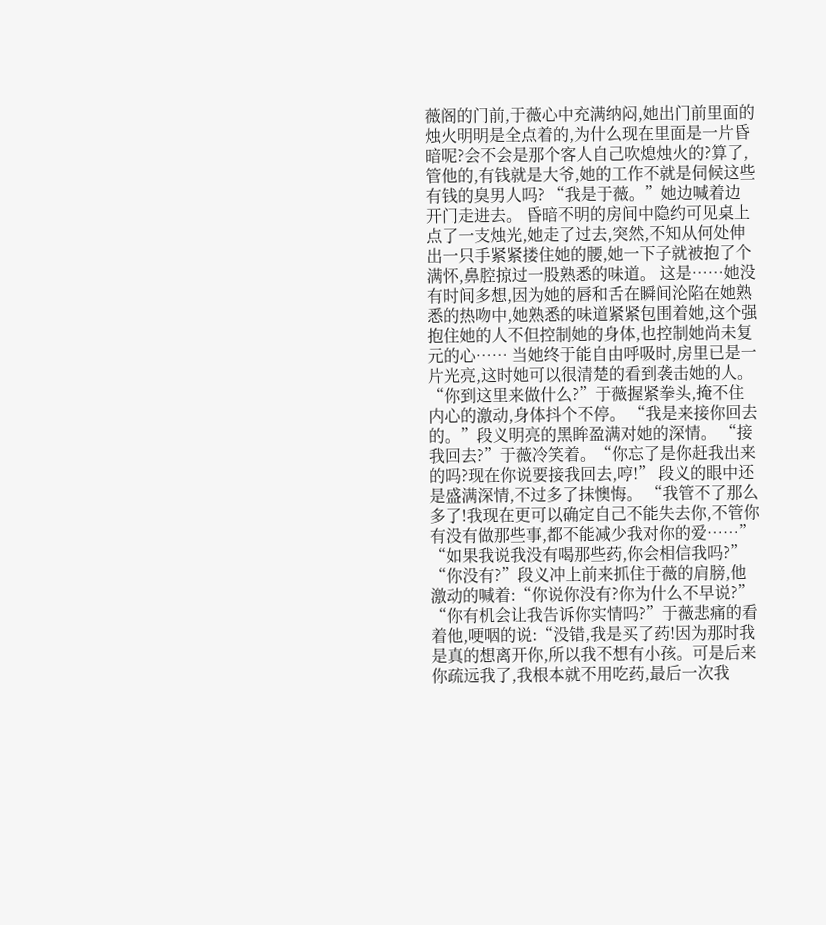薇阁的门前,于薇心中充满纳闷,她出门前里面的烛火明明是全点着的,为什么现在里面是一片昏暗呢?会不会是那个客人自己吹熄烛火的?算了,管他的,有钱就是大爷,她的工作不就是伺候这些有钱的臭男人吗? “我是于薇。”她边喊着边开门走进去。 昏暗不明的房间中隐约可见桌上点了一支烛光,她走了过去,突然,不知从何处伸出一只手紧紧搂住她的腰,她一下子就被抱了个满怀,鼻腔掠过一股熟悉的味道。 这是……她没有时间多想,因为她的唇和舌在瞬间沦陷在她熟悉的热吻中,她熟悉的味道紧紧包围着她,这个强抱住她的人不但控制她的身体,也控制她尚未复元的心…… 当她终于能自由呼吸时,房里已是一片光亮,这时她可以很清楚的看到袭击她的人。 “你到这里来做什么?”于薇握紧拳头,掩不住内心的激动,身体抖个不停。 “我是来接你回去的。”段义明亮的黑眸盈满对她的深情。 “接我回去?”于薇冷笑着。“你忘了是你赶我出来的吗?现在你说要接我回去,哼!” 段义的眼中还是盛满深情,不过多了抹懊悔。 “我管不了那么多了!我现在更可以确定自己不能失去你,不管你有没有做那些事,都不能减少我对你的爱……” “如果我说我没有喝那些药,你会相信我吗?” “你没有?”段义冲上前来抓住于薇的肩膀,他激动的喊着:“你说你没有?你为什么不早说?” “你有机会让我告诉你实情吗?”于薇悲痛的看着他,哽咽的说:“没错,我是买了药!因为那时我是真的想离开你,所以我不想有小孩。可是后来你疏远我了,我根本就不用吃药,最后一次我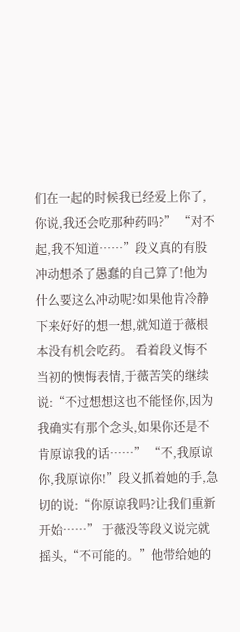们在一起的时候我已经爱上你了,你说,我还会吃那种药吗?” “对不起,我不知道……”段义真的有股冲动想杀了愚蠢的自己算了!他为什么要这么冲动呢?如果他肯冷静下来好好的想一想,就知道于薇根本没有机会吃药。 看着段义悔不当初的懊悔表情,于薇苦笑的继续说:“不过想想这也不能怪你,因为我确实有那个念头,如果你还是不肯原谅我的话……” “不,我原谅你,我原谅你!”段义抓着她的手,急切的说:“你原谅我吗?让我们重新开始……” 于薇没等段义说完就摇头,“不可能的。”他带给她的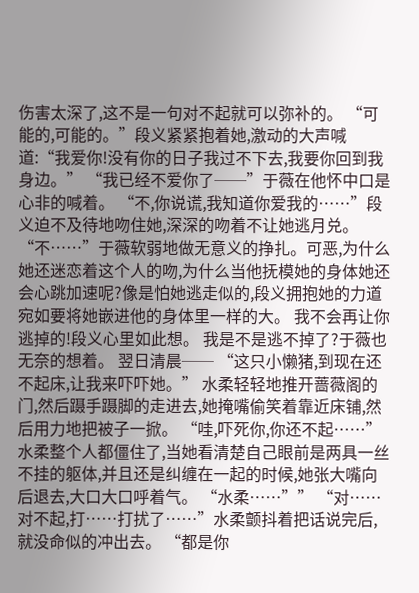伤害太深了,这不是一句对不起就可以弥补的。 “可能的,可能的。”段义紧紧抱着她,激动的大声喊道:“我爱你!没有你的日子我过不下去,我要你回到我身边。” “我已经不爱你了──”于薇在他怀中口是心非的喊着。 “不,你说谎,我知道你爱我的……”段义迫不及待地吻住她,深深的吻着不让她逃月兑。 “不……”于薇软弱地做无意义的挣扎。可恶,为什么她还迷恋着这个人的吻,为什么当他抚模她的身体她还会心跳加速呢?像是怕她逃走似的,段义拥抱她的力道宛如要将她嵌进他的身体里一样的大。 我不会再让你逃掉的!段义心里如此想。 我是不是逃不掉了?于薇也无奈的想着。 翌日清晨── “这只小懒猪,到现在还不起床,让我来吓吓她。” 水柔轻轻地推开蔷薇阁的门,然后蹑手蹑脚的走进去,她掩嘴偷笑着靠近床铺,然后用力地把被子一掀。 “哇,吓死你,你还不起……” 水柔整个人都僵住了,当她看清楚自己眼前是两具一丝不挂的躯体,并且还是纠缠在一起的时候,她张大嘴向后退去,大口大口呼着气。 “水柔……”” “对……对不起,打……打扰了……”水柔颤抖着把话说完后,就没命似的冲出去。 “都是你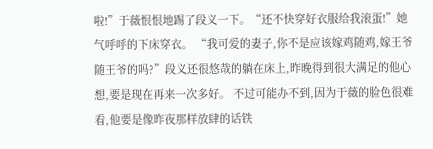啦!”于薇恨恨地踢了段义一下。“还不快穿好衣服给我滚蛋!”她气呼呼的下床穿衣。 “我可爱的妻子,你不是应该嫁鸡随鸡,嫁王爷随王爷的吗?”段义还很悠哉的躺在床上,昨晚得到很大满足的他心想,要是现在再来一次多好。 不过可能办不到,因为于薇的脸色很难看,他要是像昨夜那样放肆的话铁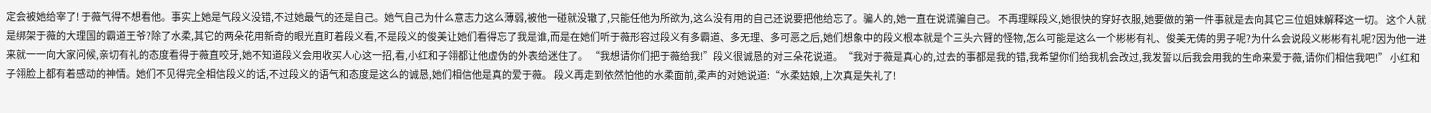定会被她给宰了! 于薇气得不想看他。事实上她是气段义没错,不过她最气的还是自己。她气自己为什么意志力这么薄弱,被他一碰就没辙了,只能任他为所欲为,这么没有用的自己还说要把他给忘了。骗人的,她一直在说谎骗自己。 不再理睬段义,她很快的穿好衣服,她要做的第一件事就是去向其它三位姐妹解释这一切。 这个人就是绑架于薇的大理国的霸道王爷?除了水柔,其它的两朵花用新奇的眼光直盯着段义看,不是段义的俊美让她们看得忘了我是谁,而是在她们听于薇形容过段义有多霸道、多无理、多可恶之后,她们想象中的段义根本就是个三头六臂的怪物,怎么可能是这么一个彬彬有礼、俊美无俦的男子呢?为什么会说段义彬彬有礼呢?因为他一进来就一一向大家问候,亲切有礼的态度看得于薇直咬牙,她不知道段义会用收买人心这一招,看,小红和子翎都让他虚伪的外表给迷住了。 “我想请你们把于薇给我!”段义很诚恳的对三朵花说道。“我对于薇是真心的,过去的事都是我的错,我希望你们给我机会改过,我发誓以后我会用我的生命来爱于薇,请你们相信我吧!” 小红和子翎脸上都有着感动的神情。她们不见得完全相信段义的话,不过段义的语气和态度是这么的诚恳,她们相信他是真的爱于薇。 段义再走到依然怕他的水柔面前,柔声的对她说道:“水柔姑娘,上次真是失礼了!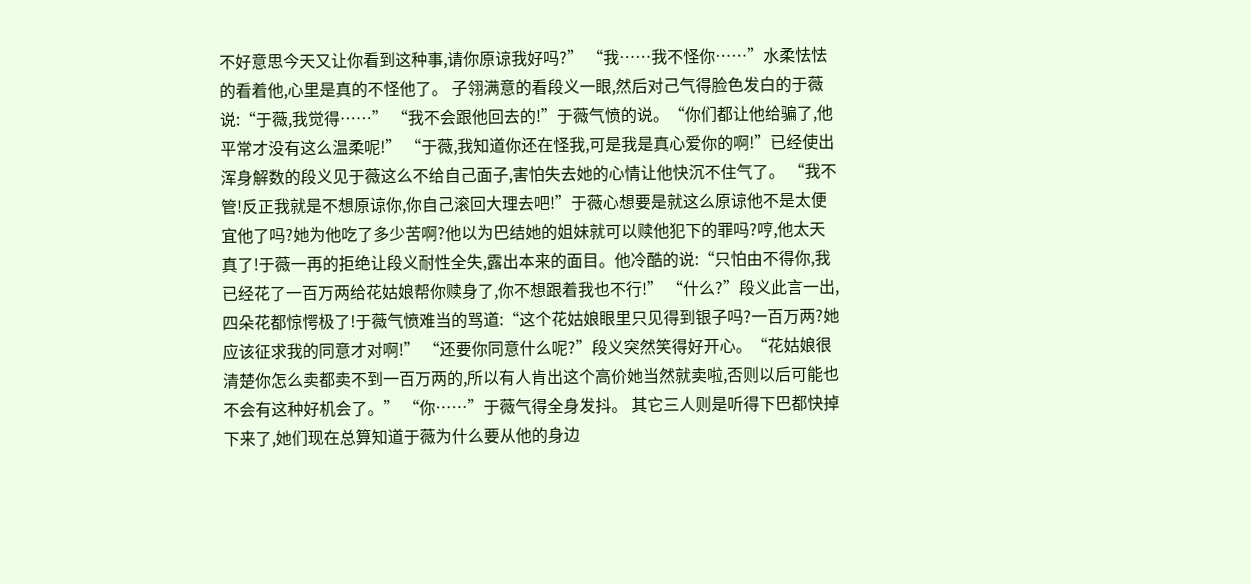不好意思今天又让你看到这种事,请你原谅我好吗?” “我……我不怪你……”水柔怯怯的看着他,心里是真的不怪他了。 子翎满意的看段义一眼,然后对己气得脸色发白的于薇说:“于薇,我觉得……” “我不会跟他回去的!”于薇气愤的说。“你们都让他给骗了,他平常才没有这么温柔呢!” “于薇,我知道你还在怪我,可是我是真心爱你的啊!”已经使出浑身解数的段义见于薇这么不给自己面子,害怕失去她的心情让他快沉不住气了。 “我不管!反正我就是不想原谅你,你自己滚回大理去吧!”于薇心想要是就这么原谅他不是太便宜他了吗?她为他吃了多少苦啊?他以为巴结她的姐妹就可以赎他犯下的罪吗?哼,他太天真了!于薇一再的拒绝让段义耐性全失,露出本来的面目。他冷酷的说:“只怕由不得你,我已经花了一百万两给花姑娘帮你赎身了,你不想跟着我也不行!” “什么?”段义此言一出,四朵花都惊愕极了!于薇气愤难当的骂道:“这个花姑娘眼里只见得到银子吗?一百万两?她应该征求我的同意才对啊!” “还要你同意什么呢?”段义突然笑得好开心。“花姑娘很清楚你怎么卖都卖不到一百万两的,所以有人肯出这个高价她当然就卖啦,否则以后可能也不会有这种好机会了。” “你……”于薇气得全身发抖。 其它三人则是听得下巴都快掉下来了,她们现在总算知道于薇为什么要从他的身边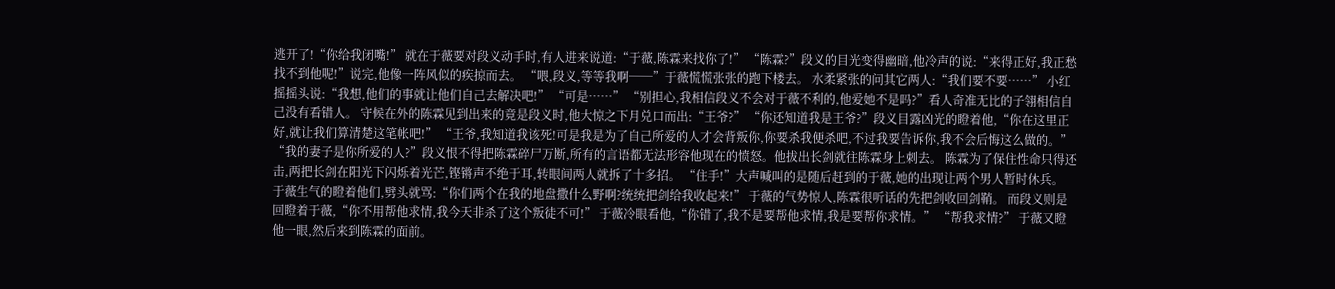逃开了!“你给我闭嘴!” 就在于薇要对段义动手时,有人进来说道:“于薇,陈霖来找你了!” “陈霖?”段义的目光变得幽暗,他冷声的说:“来得正好,我正愁找不到他呢!”说完,他像一阵风似的疾掠而去。 “喂,段义,等等我啊──”于薇慌慌张张的跑下楼去。 水柔紧张的问其它两人:“我们要不要……” 小红摇摇头说:“我想,他们的事就让他们自己去解决吧!” “可是……” “别担心,我相信段义不会对于薇不利的,他爱她不是吗?”看人奇准无比的子翎相信自己没有看错人。 守候在外的陈霖见到出来的竟是段义时,他大惊之下月兑口而出:“王爷?” “你还知道我是王爷?”段义目露凶光的瞪着他,“你在这里正好,就让我们算清楚这笔帐吧!” “王爷,我知道我该死!可是我是为了自己所爱的人才会背叛你,你要杀我便杀吧,不过我要告诉你,我不会后悔这么做的。” “我的妻子是你所爱的人?”段义恨不得把陈霖碎尸万断,所有的言语都无法形容他现在的愤怒。他拔出长剑就往陈霖身上刺去。 陈霖为了保住性命只得还击,两把长剑在阳光下闪烁着光芒,铿锵声不绝于耳,转眼间两人就拆了十多招。 “住手!”大声喊叫的是随后赶到的于薇,她的出现让两个男人暂时休兵。 于薇生气的瞪着他们,劈头就骂:“你们两个在我的地盘撒什么野啊?统统把剑给我收起来!” 于薇的气势惊人,陈霖很听话的先把剑收回剑鞘。 而段义则是回瞪着于薇,“你不用帮他求情,我今天非杀了这个叛徒不可!” 于薇冷眼看他,“你错了,我不是要帮他求情,我是要帮你求情。” “帮我求情?” 于薇又瞪他一眼,然后来到陈霖的面前。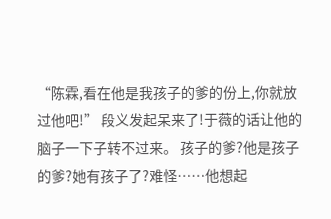“陈霖,看在他是我孩子的爹的份上,你就放过他吧!” 段义发起呆来了!于薇的话让他的脑子一下子转不过来。 孩子的爹?他是孩子的爹?她有孩子了?难怪……他想起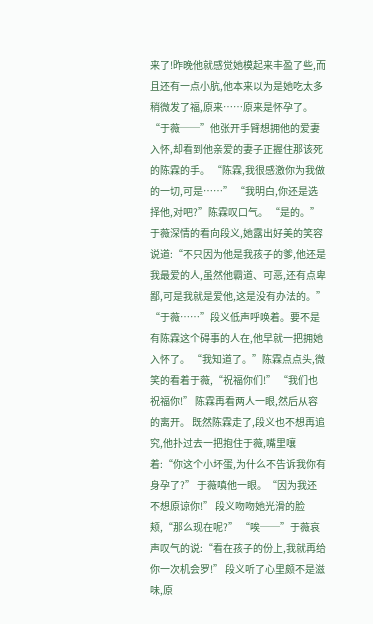来了!昨晚他就感觉她模起来丰盈了些,而且还有一点小肮,他本来以为是她吃太多稍微发了福,原来……原来是怀孕了。 “于薇──”他张开手臂想拥他的爱妻入怀,却看到他亲爱的妻子正握住那该死的陈霖的手。 “陈霖,我很感激你为我做的一切,可是……” “我明白,你还是选择他,对吧?”陈霖叹口气。 “是的。”于薇深情的看向段义,她露出好美的笑容说道:“不只因为他是我孩子的爹,他还是我最爱的人,虽然他霸道、可恶,还有点卑鄙,可是我就是爱他,这是没有办法的。” “于薇……”段义低声呼唤着。要不是有陈霖这个碍事的人在,他早就一把拥她入怀了。 “我知道了。”陈霖点点头,微笑的看着于薇,“祝福你们!” “我们也祝福你!” 陈霖再看两人一眼,然后从容的离开。 既然陈霖走了,段义也不想再追究,他扑过去一把抱住于薇,嘴里嚷着:“你这个小坏蛋,为什么不告诉我你有身孕了?” 于薇嗔他一眼。“因为我还不想原谅你!” 段义吻吻她光滑的脸颊,“那么现在呢?” “唉──”于薇哀声叹气的说:“看在孩子的份上,我就再给你一次机会罗!” 段义听了心里颇不是滋味,原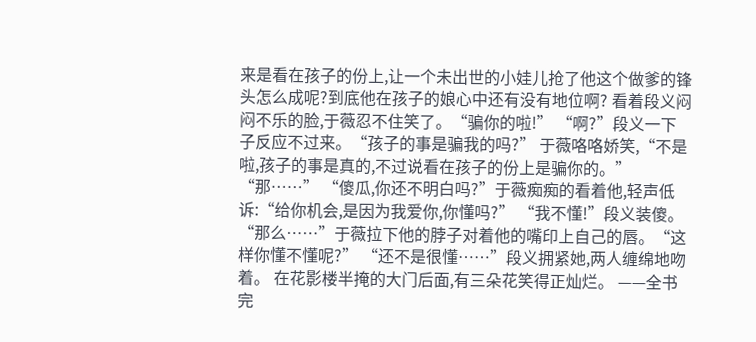来是看在孩子的份上,让一个未出世的小娃儿抢了他这个做爹的锋头怎么成呢?到底他在孩子的娘心中还有没有地位啊? 看着段义闷闷不乐的脸,于薇忍不住笑了。“骗你的啦!” “啊?”段义一下子反应不过来。“孩子的事是骗我的吗?” 于薇咯咯娇笑,“不是啦,孩子的事是真的,不过说看在孩子的份上是骗你的。” “那……” “傻瓜,你还不明白吗?”于薇痴痴的看着他,轻声低诉:“给你机会,是因为我爱你,你懂吗?” “我不懂!”段义装傻。 “那么……”于薇拉下他的脖子对着他的嘴印上自己的唇。“这样你懂不懂呢?” “还不是很懂……”段义拥紧她,两人缠绵地吻着。 在花影楼半掩的大门后面,有三朵花笑得正灿烂。 ——全书完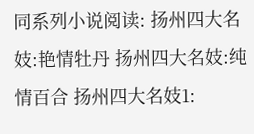同系列小说阅读: 扬州四大名妓:艳情牡丹 扬州四大名妓:纯情百合 扬州四大名妓1: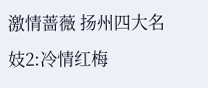激情蔷薇 扬州四大名妓2:冷情红梅